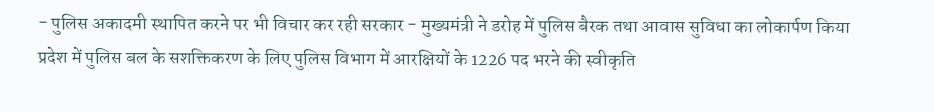- पुलिस अकादमी स्थापित करने पर भी विचार कर रही सरकार - मुख्यमंत्री ने डरोह में पुलिस बैरक तथा आवास सुविधा का लोकार्पण किया प्रदेश में पुलिस बल के सशक्तिकरण के लिए पुलिस विभाग में आरक्षियों के 1226 पद भरने की स्वीकृति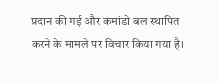प्रदान की गई और कमांडो बल स्थापित करने के मामले पर विचार किया गया है।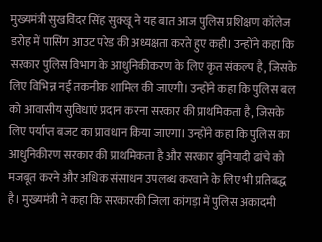मुख्यमंत्री सुखविंदर सिंह सुक्खू ने यह बात आज पुलिस प्रशिक्षण कॉलेज डरोह में पासिंग आउट परेड की अध्यक्षता करते हुए कही। उन्होंने कहा कि सरकार पुलिस विभाग के आधुनिकीकरण के लिए कृत संकल्प है, जिसके लिए विभिन्न नई तकनीक शामिल की जाएगी। उन्होंने कहा कि पुलिस बल को आवासीय सुविधाएं प्रदान करना सरकार की प्राथमिकता है, जिसके लिए पर्याप्त बजट का प्रावधान किया जाएगा। उन्होंने कहा कि पुलिस का आधुनिकीरण सरकार की प्राथमिकता है और सरकार बुनियादी ढांचे को मजबूत करने और अधिक संसाधन उपलब्ध करवाने के लिए भी प्रतिबद्ध है। मुख्यमंत्री ने कहा कि सरकारकी जिला कांगड़ा में पुलिस अकादमी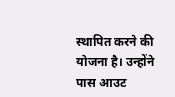स्थापित करने की योजना है। उन्होंने पास आउट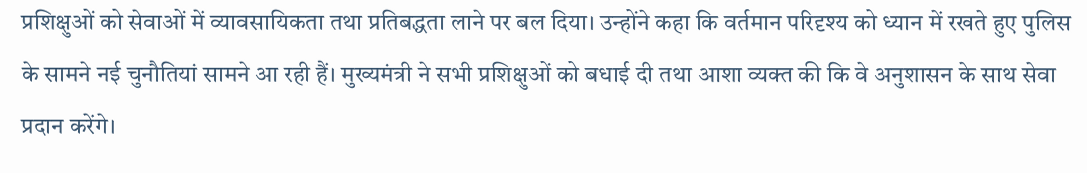प्रशिक्षुओं को सेवाओं में व्यावसायिकता तथा प्रतिबद्धता लाने पर बल दिया। उन्होंने कहा कि वर्तमान परिदृश्य को ध्यान में रखते हुए पुलिस के सामने नई चुनौतियां सामने आ रही हैं। मुख्यमंत्री ने सभी प्रशिक्षुओं को बधाई दी तथा आशा व्यक्त की कि वे अनुशासन के साथ सेवा प्रदान करेंगे।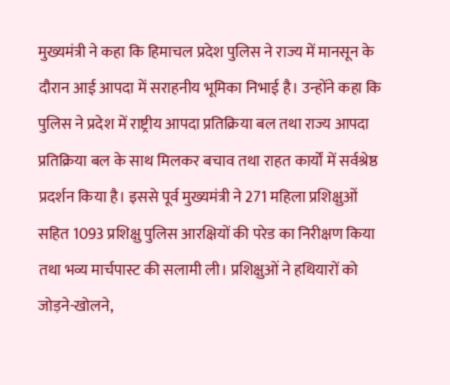मुख्यमंत्री ने कहा कि हिमाचल प्रदेश पुलिस ने राज्य में मानसून के दौरान आई आपदा में सराहनीय भूमिका निभाई है। उन्होंने कहा कि पुलिस ने प्रदेश में राष्ट्रीय आपदा प्रतिक्रिया बल तथा राज्य आपदा प्रतिक्रिया बल के साथ मिलकर बचाव तथा राहत कार्यों में सर्वश्रेष्ठ प्रदर्शन किया है। इससे पूर्व मुख्यमंत्री ने 271 महिला प्रशिक्षुओं सहित 1093 प्रशिक्षु पुलिस आरक्षियों की परेड का निरीक्षण किया तथा भव्य मार्चपास्ट की सलामी ली। प्रशिक्षुओं ने हथियारों को जोड़ने-खोलने,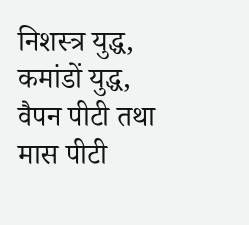निशस्त्र युद्ध, कमांडों युद्ध, वैपन पीटी तथा मास पीटी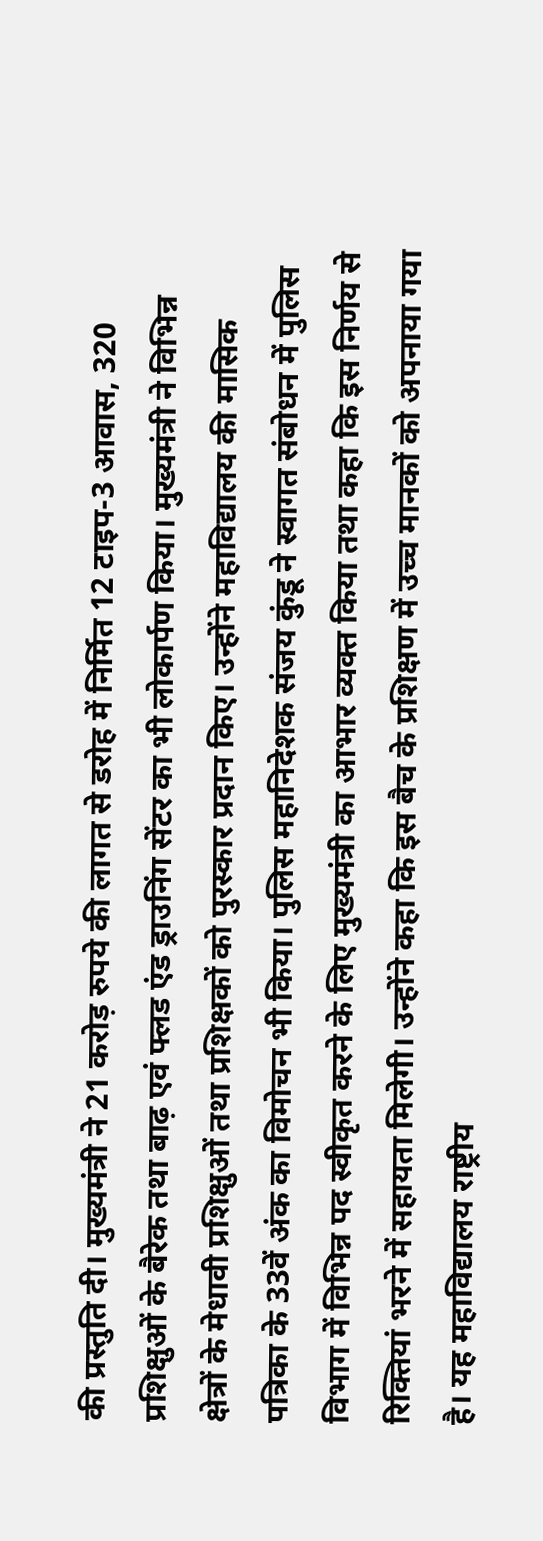की प्रस्तुति दी। मुख्यमंत्री ने 21 करोड़ रुपये की लागत से डरोह में निर्मित 12 टाइप-3 आवास, 320 प्रशिक्षुओं के बैरेक तथा बाढ़ एवं फ्लड एंड ड्राउनिंग सेंटर का भी लोकार्पण किया। मुख्यमंत्री ने विभिन्न क्षेत्रों के मेधावी प्रशिक्षुओं तथा प्रशिक्षकों को पुरस्कार प्रदान किए। उन्होंने महाविद्यालय की मासिक पत्रिका के 33वें अंक का विमोचन भी किया। पुलिस महानिदेशक संजय कुंडू ने स्वागत संबोधन में पुलिस विभाग में विभिन्न पद स्वीकृत करने के लिए मुख्यमंत्री का आभार व्यक्त किया तथा कहा कि इस निर्णय से रिक्तियां भरने में सहायता मिलेगी। उन्होंने कहा कि इस बैच के प्रशिक्षण में उच्च मानकों को अपनाया गया है। यह महाविद्यालय राष्ट्रीय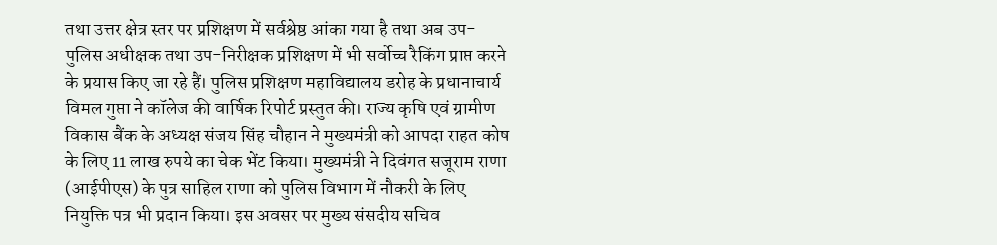तथा उत्तर क्षेत्र स्तर पर प्रशिक्षण में सर्वश्रेष्ठ आंका गया है तथा अब उप-पुलिस अधीक्षक तथा उप-निरीक्षक प्रशिक्षण में भी सर्वोच्च रैकिंग प्राप्त करने के प्रयास किए जा रहे हैं। पुलिस प्रशिक्षण महाविद्यालय डरोह के प्रधानाचार्य विमल गुप्ता ने कॉलेज की वार्षिक रिपोर्ट प्रस्तुत की। राज्य कृषि एवं ग्रामीण विकास बैंक के अध्यक्ष संजय सिंह चौहान ने मुख्यमंत्री को आपदा राहत कोष के लिए 11 लाख रुपये का चेक भेंट किया। मुख्यमंत्री ने दिवंगत सजूराम राणा (आईपीएस) के पुत्र साहिल राणा को पुलिस विभाग में नौकरी के लिए नियुक्ति पत्र भी प्रदान किया। इस अवसर पर मुख्य संसदीय सचिव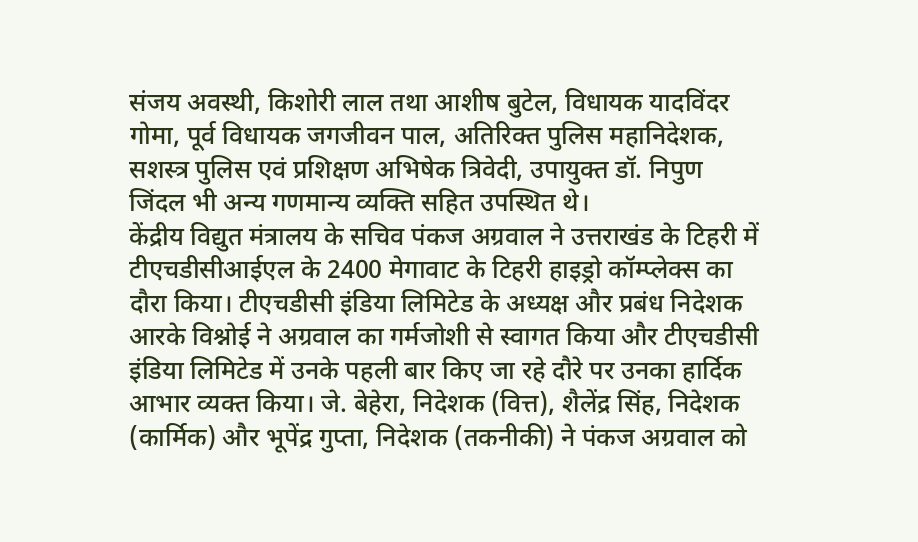संजय अवस्थी, किशोरी लाल तथा आशीष बुटेल, विधायक यादविंदर गोमा, पूर्व विधायक जगजीवन पाल, अतिरिक्त पुलिस महानिदेशक, सशस्त्र पुलिस एवं प्रशिक्षण अभिषेक त्रिवेदी, उपायुक्त डॉ. निपुण जिंदल भी अन्य गणमान्य व्यक्ति सहित उपस्थित थे।
केंद्रीय विद्युत मंत्रालय के सचिव पंकज अग्रवाल ने उत्तराखंड के टिहरी में टीएचडीसीआईएल के 2400 मेगावाट के टिहरी हाइड्रो कॉम्प्लेक्स का दौरा किया। टीएचडीसी इंडिया लिमिटेड के अध्यक्ष और प्रबंध निदेशक आरके विश्नोई ने अग्रवाल का गर्मजोशी से स्वागत किया और टीएचडीसी इंडिया लिमिटेड में उनके पहली बार किए जा रहे दौरे पर उनका हार्दिक आभार व्यक्त किया। जे. बेहेरा, निदेशक (वित्त), शैलेंद्र सिंह, निदेशक (कार्मिक) और भूपेंद्र गुप्ता, निदेशक (तकनीकी) ने पंकज अग्रवाल को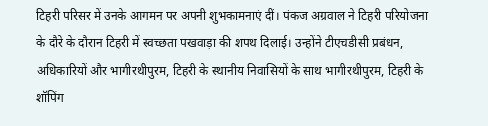टिहरी परिसर में उनके आगमन पर अपनी शुभकामनाएं दीं। पंकज अग्रवाल ने टिहरी परियोजना के दौरे के दौरान टिहरी में स्वच्छता पखवाड़ा की शपथ दिलाई। उन्होंने टीएचडीसी प्रबंधन, अधिकारियों और भागीरथीपुरम, टिहरी के स्थानीय निवासियों के साथ भागीरथीपुरम, टिहरी के शॉपिंग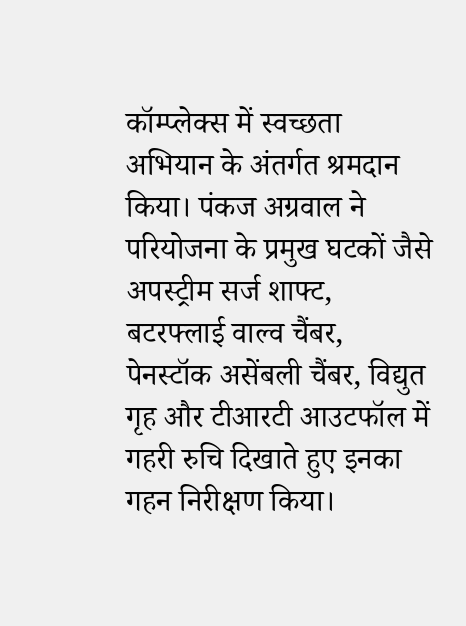कॉम्प्लेक्स में स्वच्छता अभियान के अंतर्गत श्रमदान किया। पंकज अग्रवाल ने परियोजना के प्रमुख घटकों जैसे अपस्ट्रीम सर्ज शाफ्ट, बटरफ्लाई वाल्व चैंबर, पेनस्टॉक असेंबली चैंबर, विद्युत गृह और टीआरटी आउटफॉल में गहरी रुचि दिखाते हुए इनका गहन निरीक्षण किया।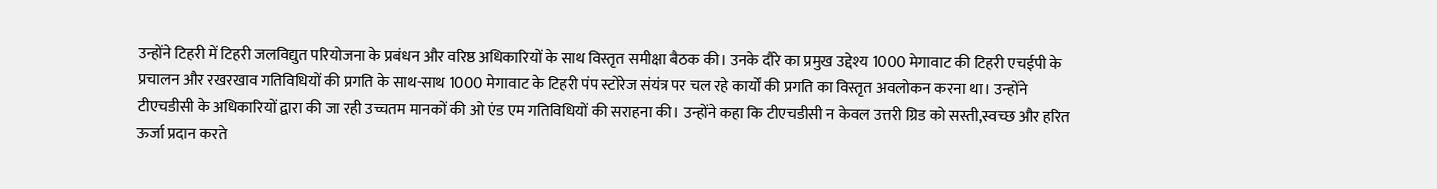उन्होंने टिहरी में टिहरी जलविद्युत परियोजना के प्रबंधन और वरिष्ठ अधिकारियों के साथ विस्तृत समीक्षा बैठक की। उनके दौरे का प्रमुख उद्देश्य 1000 मेगावाट की टिहरी एचईपी के प्रचालन और रखरखाव गतिविधियों की प्रगति के साथ-साथ 1000 मेगावाट के टिहरी पंप स्टोरेज संयंत्र पर चल रहे कार्यों की प्रगति का विस्तृत अवलोकन करना था। उन्होंने टीएचडीसी के अधिकारियों द्वारा की जा रही उच्चतम मानकों की ओ एंड एम गतिविधियों की सराहना की। उन्होंने कहा कि टीएचडीसी न केवल उत्तरी ग्रिड को सस्ती,स्वच्छ और हरित ऊर्जा प्रदान करते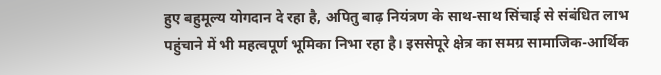हुए बहुमूल्य योगदान दे रहा है, अपितु बाढ़ नियंत्रण के साथ-साथ सिंचाई से संबंधित लाभ पहुंचाने में भी महत्वपूर्ण भूमिका निभा रहा है। इससेपूरे क्षेत्र का समग्र सामाजिक-आर्थिक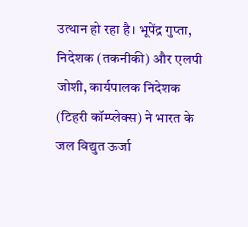उत्थान हो रहा है। भूपेंद्र गुप्ता, निदेशक (तकनीकी) और एलपी जोशी, कार्यपालक निदेशक (टिहरी कॉम्प्लेक्स) ने भारत के जल विद्युत ऊर्जा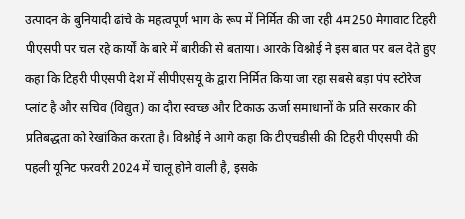उत्पादन के बुनियादी ढांचे के महत्वपूर्ण भाग के रूप में निर्मित की जा रही 4म250 मेगावाट टिहरी पीएसपी पर चल रहे कार्यों के बारे में बारीकी से बताया। आरके विश्नोई ने इस बात पर बल देते हुए कहा कि टिहरी पीएसपी देश में सीपीएसयू के द्वारा निर्मित किया जा रहा सबसे बड़ा पंप स्टोरेज प्लांट है और सचिव (विद्युत) का दौरा स्वच्छ और टिकाऊ ऊर्जा समाधानों के प्रति सरकार की प्रतिबद्धता को रेखांकित करता है। विश्नोई ने आगे कहा कि टीएचडीसी की टिहरी पीएसपी की पहली यूनिट फरवरी 2024 में चालू होने वाली है, इसके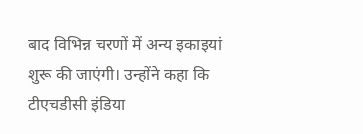बाद विभिन्न चरणों में अन्य इकाइयां शुरू की जाएंगी। उन्होंने कहा कि टीएचडीसी इंडिया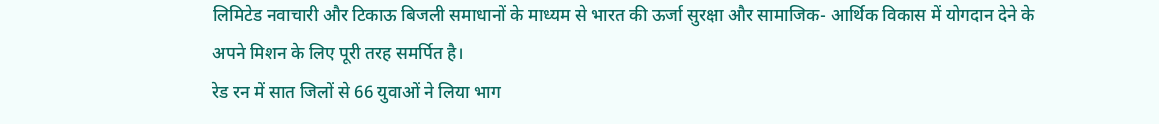लिमिटेड नवाचारी और टिकाऊ बिजली समाधानों के माध्यम से भारत की ऊर्जा सुरक्षा और सामाजिक- आर्थिक विकास में योगदान देने के अपने मिशन के लिए पूरी तरह समर्पित है।
रेड रन में सात जिलों से 66 युवाओं ने लिया भाग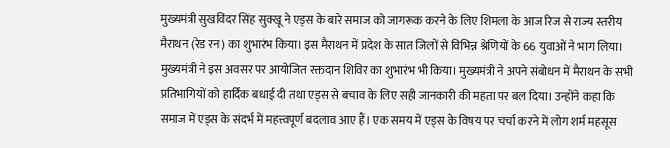मुख्यमंत्री सुखविंदर सिंह सुक्खू ने एड्स के बारे समाज को जागरूक करने के लिए शिमला के आज रिज से राज्य स्तरीय मैराथन (रेड रन) का शुभारंभ किया। इस मैराथन में प्रदेश के सात जिलों से विभिन्न श्रेणियों के 66 युवाओं ने भाग लिया। मुख्यमंत्री ने इस अवसर पर आयोजित रक्तदान शिविर का शुभारंभ भी किया। मुख्यमंत्री ने अपने संबोधन में मैराथन के सभी प्रतिभागियों को हार्दिक बधाई दी तथा एड्स से बचाव के लिए सही जानकारी की महता पर बल दिया। उन्होंने कहा कि समाज में एड्स के संदर्भ में महत्त्वपूर्ण बदलाव आए हैं। एक समय में एड्स के विषय पर चर्चा करने में लोग शर्म महसूस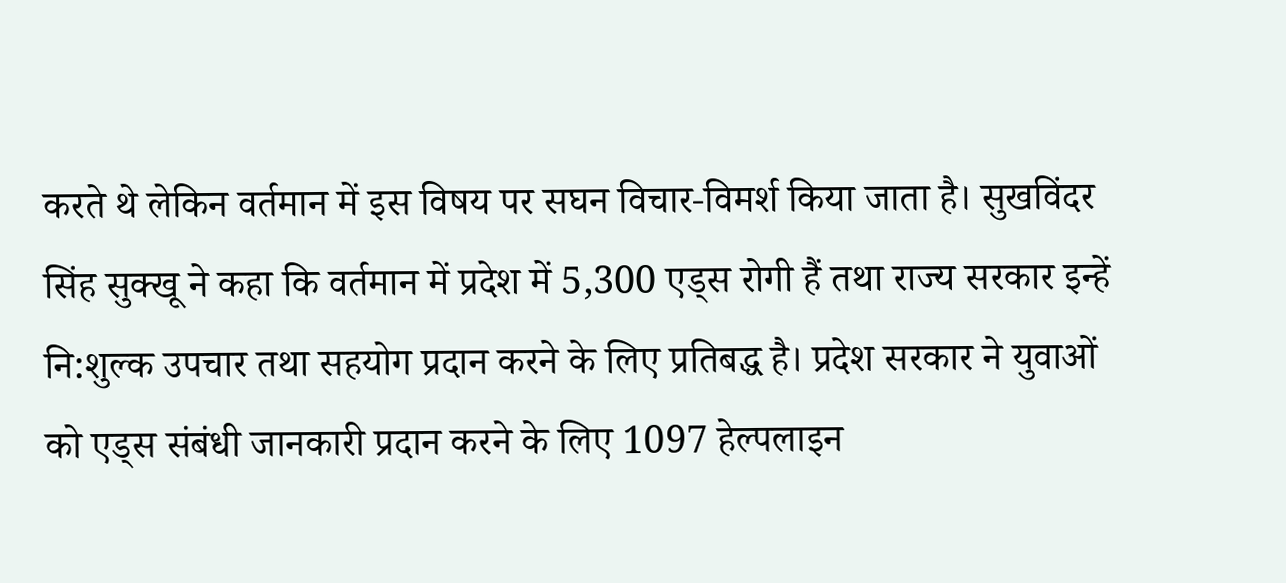करते थे लेकिन वर्तमान में इस विषय पर सघन विचार-विमर्श किया जाता है। सुखविंदर सिंह सुक्खू ने कहा कि वर्तमान में प्रदेश में 5,300 एड्स रोगी हैं तथा राज्य सरकार इन्हें नि:शुल्क उपचार तथा सहयोग प्रदान करने के लिए प्रतिबद्ध है। प्रदेश सरकार ने युवाओं को एड्स संबंधी जानकारी प्रदान करने के लिए 1097 हेल्पलाइन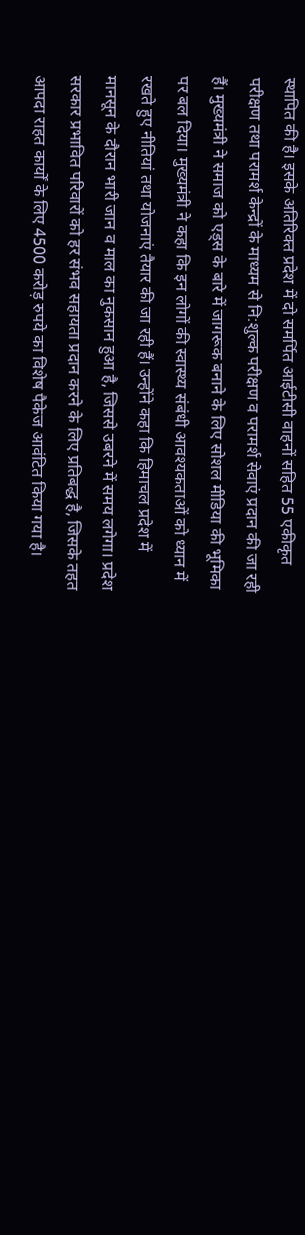स्थापित की है। इसके अतिरिक्त प्रदेश में दो समर्पित आईटीसी वाहनों सहित 55 एकीकृत परीक्षण तथा परामर्श केन्द्रों के माध्यम से नि:शुल्क परीक्षण व परामर्श सेवाएं प्रदान की जा रही हैं। मुख्यमंत्री ने समाज को एड्स के बारे में जागरूक बनाने के लिए सोशल मीडिया की भूमिका पर बल दिया। मुख्यमंत्री ने कहा कि इन लोगों की स्वास्थ्य संबंधी आवश्यकताओं को ध्यान में रखते हुए नीतियां तथा योजनाएं तैयार की जा रही हैं। उन्होंने कहा कि हिमाचल प्रदेश में मानसून के दौरान भारी जान व माल का नुकसान हुआ है, जिससे उबरने में समय लगेगा। प्रदेश सरकार प्रभावित परिवारों को हर संभव सहायता प्रदान करने के लिए प्रतिबद्ध है, जिसके तहत आपदा राहत कार्यों के लिए 4500 करोड़ रुपये का विशेष पैकेज आवंटित किया गया है।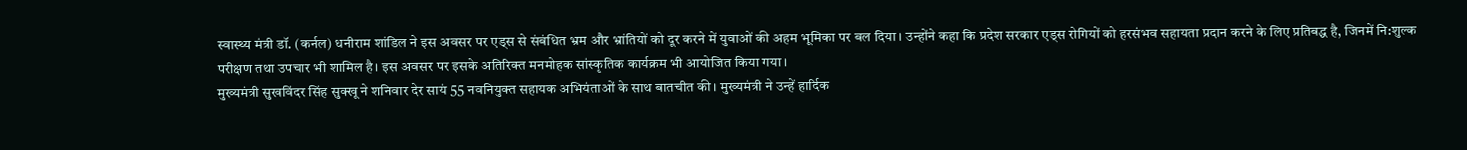स्वास्थ्य मंत्री डॉ. (कर्नल) धनीराम शांडिल ने इस अवसर पर एड्स से संबंधित भ्रम और भ्रांतियों को दूर करने में युवाओं की अहम भूमिका पर बल दिया। उन्होंने कहा कि प्रदेश सरकार एड्स रोगियों को हरसंभव सहायता प्रदान करने के लिए प्रतिबद्ध है, जिनमें नि:शुल्क परीक्षण तथा उपचार भी शामिल है। इस अवसर पर इसके अतिरिक्त मनमोहक सांस्कृतिक कार्यक्रम भी आयोजित किया गया।
मुख्यमंत्री सुखविंदर सिंह सुक्खू ने शनिवार देर सायं 55 नवनियुक्त सहायक अभियंताओं के साथ बातचीत की। मुख्यमंत्री ने उन्हें हार्दिक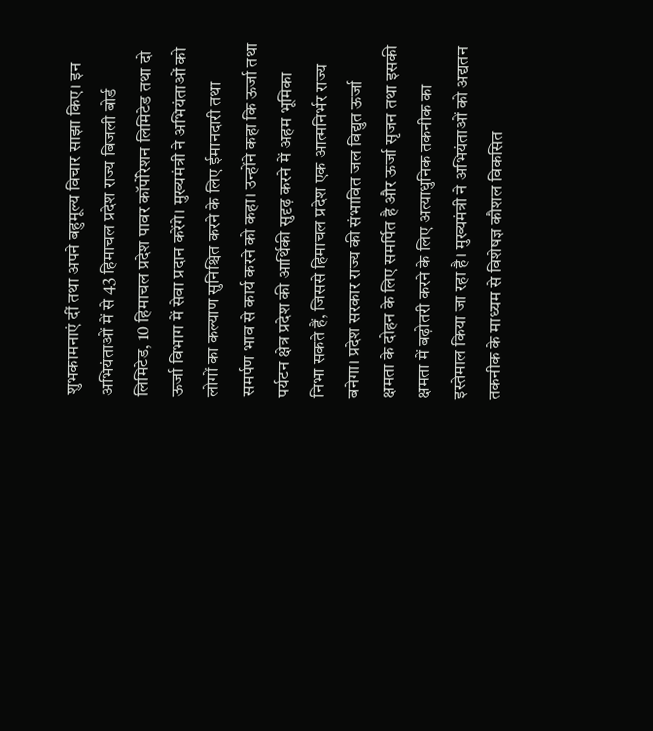शुभकामनाएं दीं तथा अपने बहुमूल्य विचार साझा किए। इन अभियंताओं में से 43 हिमाचल प्रदेश राज्य बिजली बोर्ड लिमिटेड, 10 हिमाचल प्रदेश पावर कॉर्पोरेशन लिमिटेड तथा दो ऊर्जा विभाग में सेवा प्रदान करेंगे। मुख्यमंत्री ने अभियंताओं को लोगों का कल्याण सुनिश्चित करने के लिए ईमानदारी तथा समर्पण भाव से कार्य करने को कहा। उन्होंने कहा कि ऊर्जा तथा पर्यटन क्षेत्र प्रदेश की आर्थिकी सुदृढ़ करने में अहम भूमिका निभा सकते हैं, जिससे हिमाचल प्रदेश एक आत्मनिर्भर राज्य बनेगा। प्रदेश सरकार राज्य की संभावित जल विद्युत ऊर्जा क्षमता के दोहन के लिए समर्पित है और ऊर्जा सृजन तथा इसकी क्षमता में बढ़ोतरी करने के लिए अत्याधुनिक तकनीक का इस्तेमाल किया जा रहा है। मुख्यमंत्री ने अभियंताओं को अद्यतन तकनीक के माध्यम से विशेषज्ञ कौशल विकसित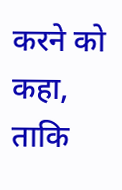करने को कहा, ताकि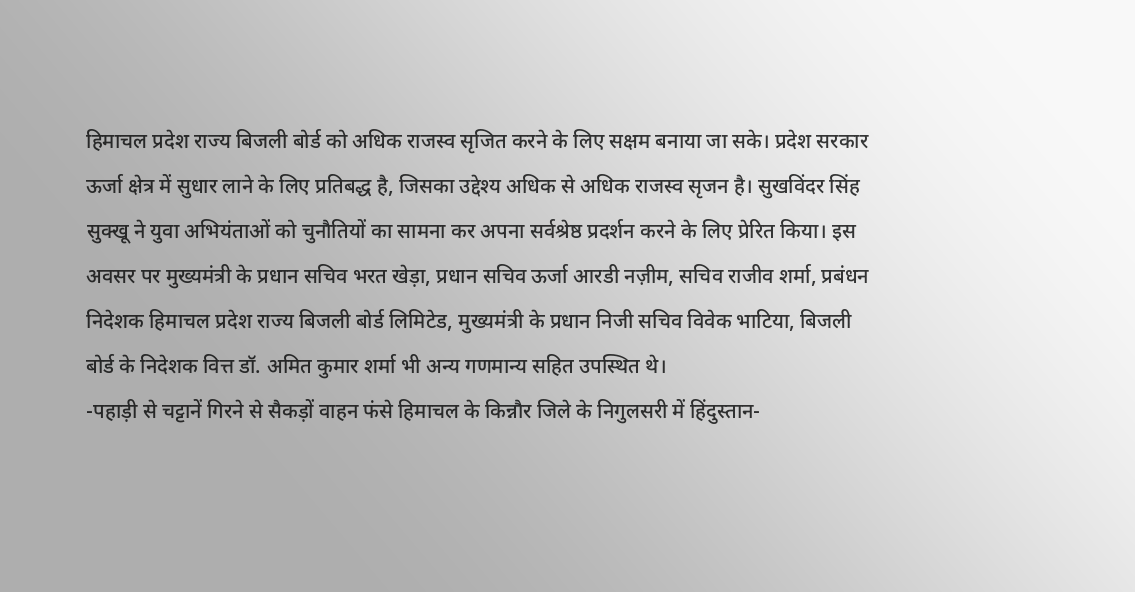हिमाचल प्रदेश राज्य बिजली बोर्ड को अधिक राजस्व सृजित करने के लिए सक्षम बनाया जा सके। प्रदेश सरकार ऊर्जा क्षेत्र में सुधार लाने के लिए प्रतिबद्ध है, जिसका उद्देश्य अधिक से अधिक राजस्व सृजन है। सुखविंदर सिंह सुक्खू ने युवा अभियंताओं को चुनौतियों का सामना कर अपना सर्वश्रेष्ठ प्रदर्शन करने के लिए प्रेरित किया। इस अवसर पर मुख्यमंत्री के प्रधान सचिव भरत खेड़ा, प्रधान सचिव ऊर्जा आरडी नज़ीम, सचिव राजीव शर्मा, प्रबंधन निदेशक हिमाचल प्रदेश राज्य बिजली बोर्ड लिमिटेड, मुख्यमंत्री के प्रधान निजी सचिव विवेक भाटिया, बिजली बोर्ड के निदेशक वित्त डॉ. अमित कुमार शर्मा भी अन्य गणमान्य सहित उपस्थित थे।
-पहाड़ी से चट्टानें गिरने से सैकड़ों वाहन फंसे हिमाचल के किन्नौर जिले के निगुलसरी में हिंदुस्तान-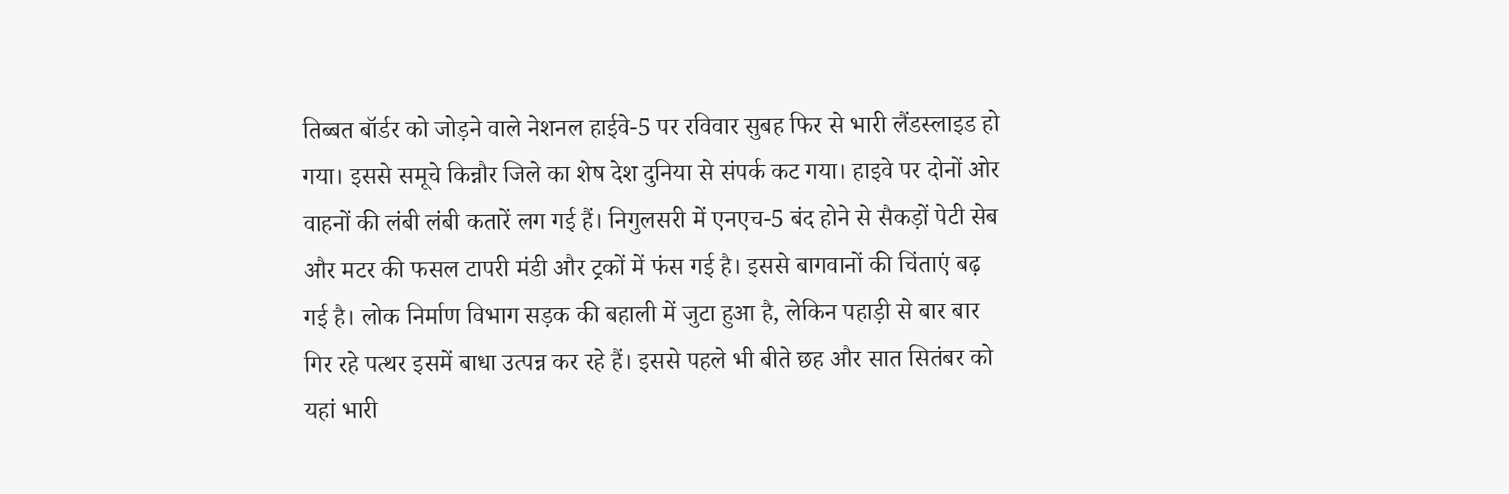तिब्बत बॉर्डर को जोड़ने वाले नेशनल हाईवे-5 पर रविवार सुबह फिर से भारी लैंडस्लाइड हो गया। इससे समूचे किन्नौर जिले का शेष देश दुनिया से संपर्क कट गया। हाइवे पर दोनों ओर वाहनों की लंबी लंबी कतारें लग गई हैं। निगुलसरी में एनएच-5 बंद होने से सैकड़ों पेटी सेब और मटर की फसल टापरी मंडी और ट्रकों में फंस गई है। इससे बागवानों की चिंताएं बढ़ गई है। लोक निर्माण विभाग सड़क की बहाली में जुटा हुआ है, लेकिन पहाड़ी से बार बार गिर रहे पत्थर इसमें बाधा उत्पन्न कर रहे हैं। इससे पहले भी बीते छह और सात सितंबर को यहां भारी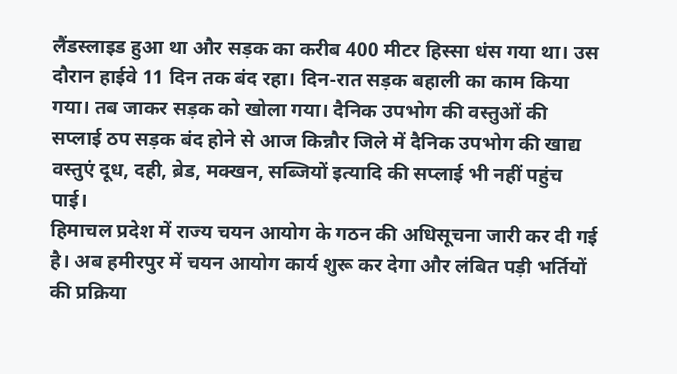लैंडस्लाइड हुआ था और सड़क का करीब 400 मीटर हिस्सा धंस गया था। उस दौरान हाईवे 11 दिन तक बंद रहा। दिन-रात सड़क बहाली का काम किया गया। तब जाकर सड़क को खोला गया। दैनिक उपभोग की वस्तुओं की सप्लाई ठप सड़क बंद होने से आज किन्नौर जिले में दैनिक उपभोग की खाद्य वस्तुएं दूध, दही, ब्रेड, मक्खन, सब्जियों इत्यादि की सप्लाई भी नहीं पहुंच पाई।
हिमाचल प्रदेश में राज्य चयन आयोग के गठन की अधिसूचना जारी कर दी गई है। अब हमीरपुर में चयन आयोग कार्य शुरू कर देगा और लंबित पड़ी भर्तियों की प्रक्रिया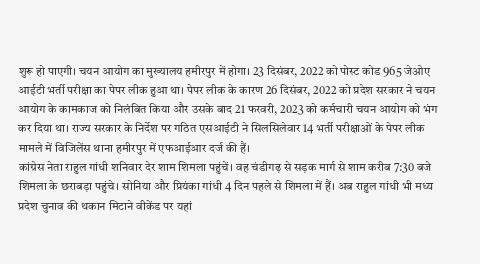शुरू हो पाएगी। चयन आयोग का मुख्यालय हमीरपुर में होगा। 23 दिसंबर, 2022 को पोस्ट कोड 965 जेओए आईटी भर्ती परीक्षा का पेपर लीक हुआ था। पेपर लीक के कारण 26 दिसंबर, 2022 को प्रदेश सरकार ने चयन आयोग के कामकाज को निलंबित किया और उसके बाद 21 फरवरी, 2023 को कर्मचारी चयन आयोग को भंग कर दिया था। राज्य सरकार के निर्देश पर गठित एसआईटी ने सिलसिलेवार 14 भर्ती परीक्षाओं के पेपर लीक मामले में विजिलेंस थाना हमीरपुर में एफआईआर दर्ज की हैं।
कांग्रेस नेता राहुल गांधी शनिवार देर शाम शिमला पहुंचें। वह चंडीगढ़ से सड़क मार्ग से शाम करीब 7:30 बजे शिमला के छराबड़ा पहुंचे। सोनिया और प्रियंका गांधी 4 दिन पहले से शिमला में हैं। अब राहुल गांधी भी मध्य प्रदेश चुनाव की थकान मिटाने वीकेंड पर यहां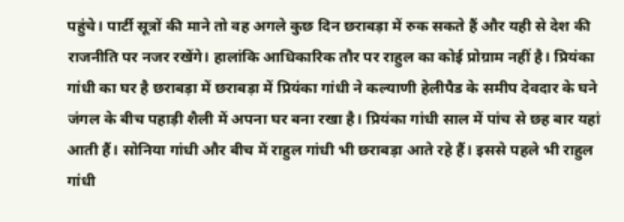पहुंचे। पार्टी सूत्रों की माने तो वह अगले कुछ दिन छराबड़ा में रुक सकते हैं और यही से देश की राजनीति पर नजर रखेंगे। हालांकि आधिकारिक तौर पर राहुल का कोई प्रोग्राम नहीं है। प्रियंका गांधी का घर है छराबड़ा में छराबड़ा में प्रियंका गांधी ने कल्याणी हेलीपैड के समीप देवदार के घने जंगल के बीच पहाड़ी शैली में अपना घर बना रखा है। प्रियंका गांधी साल में पांच से छह बार यहां आती हैं। सोनिया गांधी और बीच में राहुल गांधी भी छराबड़ा आते रहे हैं। इससे पहले भी राहुल गांधी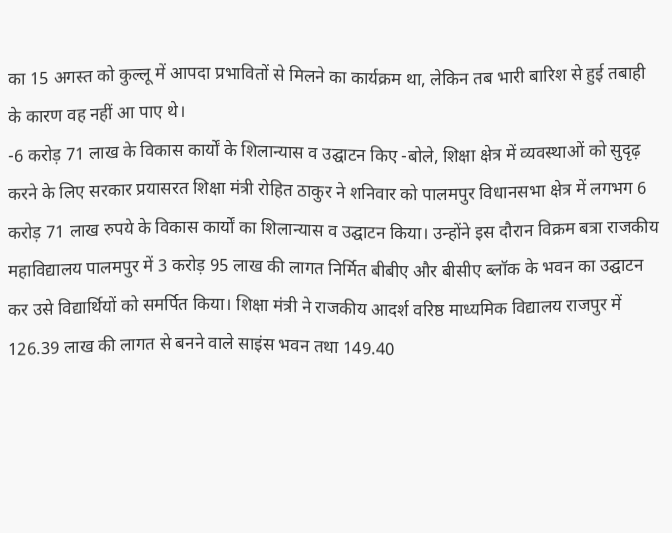का 15 अगस्त को कुल्लू में आपदा प्रभावितों से मिलने का कार्यक्रम था, लेकिन तब भारी बारिश से हुई तबाही के कारण वह नहीं आ पाए थे।
-6 करोड़ 71 लाख के विकास कार्यों के शिलान्यास व उद्घाटन किए -बोले, शिक्षा क्षेत्र में व्यवस्थाओं को सुदृढ़ करने के लिए सरकार प्रयासरत शिक्षा मंत्री रोहित ठाकुर ने शनिवार को पालमपुर विधानसभा क्षेत्र में लगभग 6 करोड़ 71 लाख रुपये के विकास कार्यों का शिलान्यास व उद्घाटन किया। उन्होंने इस दौरान विक्रम बत्रा राजकीय महाविद्यालय पालमपुर में 3 करोड़ 95 लाख की लागत निर्मित बीबीए और बीसीए ब्लॉक के भवन का उद्घाटन कर उसे विद्यार्थियों को समर्पित किया। शिक्षा मंत्री ने राजकीय आदर्श वरिष्ठ माध्यमिक विद्यालय राजपुर में 126.39 लाख की लागत से बनने वाले साइंस भवन तथा 149.40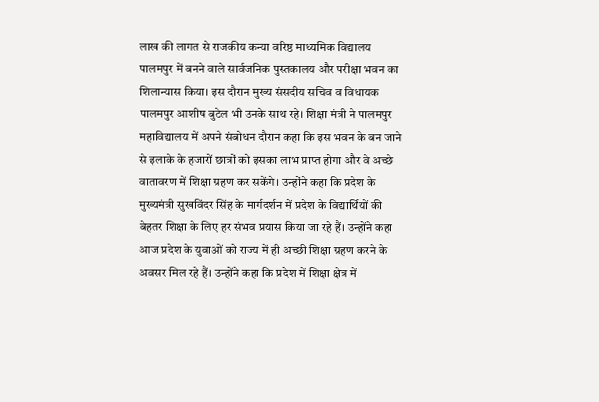लाख की लागत से राजकीय कन्या वरिष्ठ माध्यमिक विद्यालय पालमपुर में बनने वाले सार्वजनिक पुस्तकालय और परीक्षा भवन का शिलान्यास किया। इस दौरान मुख्य संसदीय सचिव व विधायक पालमपुर आशीष बुटेल भी उनके साथ रहे। शिक्षा मंत्री ने पालमपुर महाविद्यालय में अपने संबोधन दौरान कहा कि इस भवन के बन जाने से इलाके के हजारों छात्रों को इसका लाभ प्राप्त होगा और वे अच्छे वातावरण में शिक्षा ग्रहण कर सकेंगे। उन्होंने कहा कि प्रदेश के मुख्यमंत्री सुखविंदर सिंह के मार्गदर्शन में प्रदेश के विद्यार्थियों की बेहतर शिक्षा के लिए हर संभव प्रयास किया जा रहे हैं। उन्होंने कहा आज प्रदेश के युवाओं को राज्य में ही अच्छी शिक्षा ग्रहण करने के अवसर मिल रहे हैं। उन्होंने कहा कि प्रदेश में शिक्षा क्षेत्र में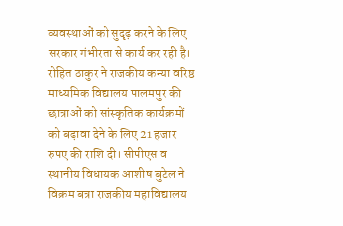व्यवस्थाओं को सुदृढ़ करने के लिए सरकार गंभीरता से कार्य कर रही है। रोहित ठाकुर ने राजकीय कन्या वरिष्ठ माध्यमिक विद्यालय पालमपुर की छात्राओं को सांस्कृतिक कार्यक्रमों को बढ़ावा देने के लिए 21 हजार रुपए की राशि दी। सीपीएस व स्थानीय विधायक आशीष बुटेल ने विक्रम बत्रा राजकीय महाविद्यालय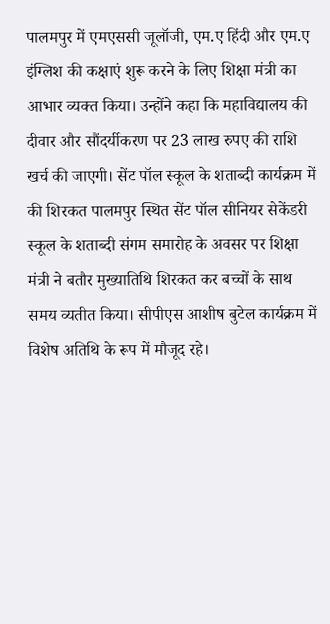पालमपुर में एमएससी जूलॉजी, एम.ए हिंदी और एम.ए इंग्लिश की कक्षाएं शुरू करने के लिए शिक्षा मंत्री का आभार व्यक्त किया। उन्होंने कहा कि महाविद्यालय की दीवार और सौंदर्यीकरण पर 23 लाख रुपए की राशि खर्च की जाएगी। सेंट पॉल स्कूल के शताब्दी कार्यक्रम में की शिरकत पालमपुर स्थित सेंट पॉल सीनियर सेकेंडरी स्कूल के शताब्दी संगम समारोह के अवसर पर शिक्षा मंत्री ने बतौर मुख्यातिथि शिरकत कर बच्चों के साथ समय व्यतीत किया। सीपीएस आशीष बुटेल कार्यक्रम में विशेष अतिथि के रूप में मौजूद रहे।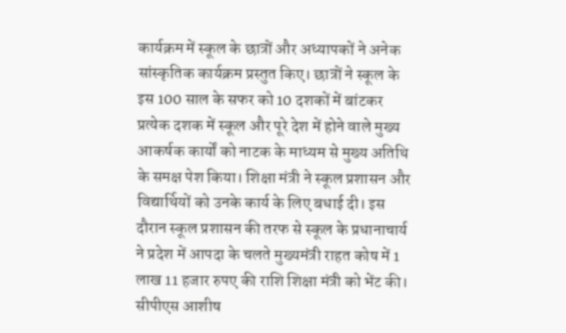कार्यक्रम में स्कूल के छात्रों और अध्यापकों ने अनेक सांस्कृतिक कार्यक्रम प्रस्तुत किए। छात्रों ने स्कूल के इस 100 साल के सफर को 10 दशकों में बांटकर प्रत्येक दशक में स्कूल और पूरे देश में होने वाले मुख्य आकर्षक कार्यों को नाटक के माध्यम से मुख्य अतिथि के समक्ष पेश किया। शिक्षा मंत्री ने स्कूल प्रशासन और विद्यार्थियों को उनके कार्य के लिए बधाई दी। इस दौरान स्कूल प्रशासन की तरफ से स्कूल के प्रधानाचार्य ने प्रदेश में आपदा के चलते मुख्यमंत्री राहत कोष में 1 लाख 11 हजार रुपए की राशि शिक्षा मंत्री को भेंट की। सीपीएस आशीष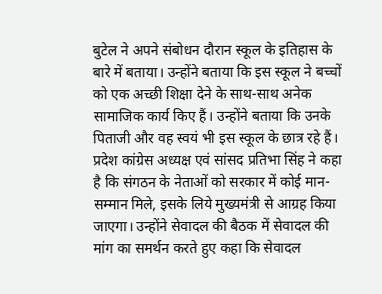बुटेल ने अपने संबोधन दौरान स्कूल के इतिहास के बारे में बताया। उन्होंने बताया कि इस स्कूल ने बच्चों को एक अच्छी शिक्षा देने के साथ-साथ अनेक सामाजिक कार्य किए हैं। उन्होंने बताया कि उनके पिताजी और वह स्वयं भी इस स्कूल के छात्र रहे हैं।
प्रदेश कांग्रेस अध्यक्ष एवं सांसद प्रतिभा सिंह ने कहा है कि संगठन के नेताओं को सरकार में कोई मान-सम्मान मिले, इसके लिये मुख्यमंत्री से आग्रह किया जाएगा। उन्होंने सेवादल की बैठक में सेवादल की मांग का समर्थन करते हुए कहा कि सेवादल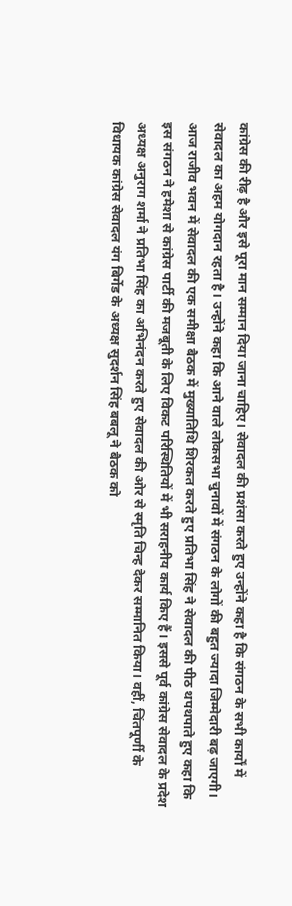कांग्रेस की रीढ़ है और इसे पूरा मान सम्मान दिया जाना चाहिए। सेवादल की प्रशंसा करते हुए उन्होंने कहा है कि संगठन के सभी कार्यों में सेवादल का अहम योगदान रहता है। उन्होंने कहा कि आने वाले लोकसभा चुनावों में संगठन के लोगों की बहुत ज्यादा जिम्मेदारी बढ़ जाएगी। आज राजीव भवन में सेवादल की एक समीक्षा बैठक में मुख्यातिथि शिरकत करते हुए प्रतिभा सिंह ने सेवादल की पीठ थपथपाते हुए कहा कि इस संगठन ने हमेशा से कांग्रेस पार्टी की मजबूती के लिए विकट परिस्थितियों में भी सराहनीय कार्य किए हैं। इससे पूर्व कांग्रेस सेवादल के प्रदेश अध्यक्ष अनुराग शर्मा ने प्रतिभा सिंह का अभिनंदन करते हुए सेवादल की ओर से स्मृति चिन्ह देकर सम्मानित किया। वहीं, चिंतपूर्णी के विधायक कांग्रेस सेवादल यंग बिर्गेड के अध्यक्ष सुदर्शन सिंह बबलू ने बैठक को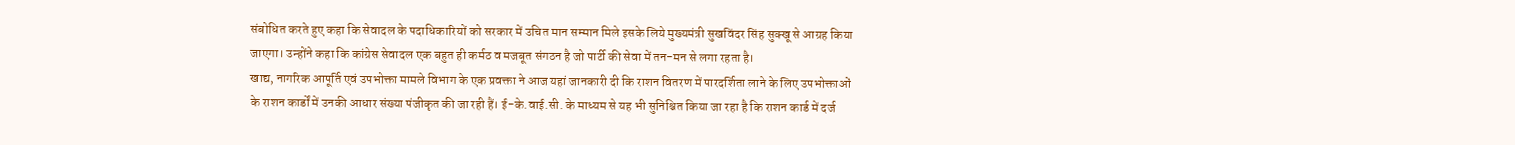संबोधित करते हुए कहा कि सेवादल के पदाधिकारियों को सरकार में उचित मान सम्मान मिले इसके लिये मुख्यमंत्री सुखविंदर सिंह सुक्खू से आग्रह किया जाएगा। उन्होंने कहा कि कांग्रेस सेवादल एक बहुत ही कर्मठ व मजबूत संगठन है जो पार्टी की सेवा में तन-मन से लगा रहता है।
खाद्य, नागरिक आपूर्ति एवं उपभोक्ता मामले विभाग के एक प्रवक्ता ने आज यहां जानकारी दी कि राशन वितरण में पारदर्शिता लाने के लिए उपभोक्ताओं के राशन कार्डों में उनकी आधार संख्या पंजीकृत की जा रही हैं। ई-के.वाई.सी. के माध्यम से यह भी सुनिश्चित किया जा रहा है कि राशन कार्ड में दर्ज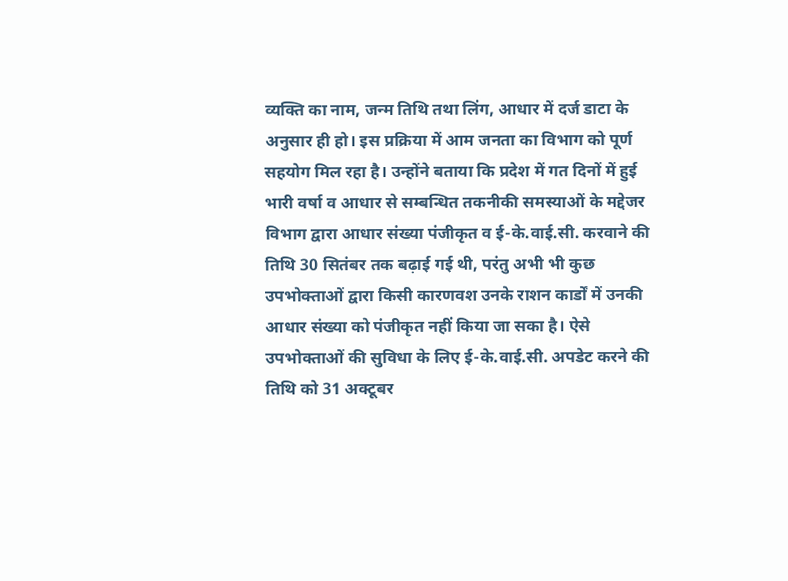व्यक्ति का नाम, जन्म तिथि तथा लिंग, आधार में दर्ज डाटा के अनुसार ही हो। इस प्रक्रिया में आम जनता का विभाग को पूर्ण सहयोग मिल रहा है। उन्होंने बताया कि प्रदेश में गत दिनों में हुई भारी वर्षा व आधार से सम्बन्धित तकनीकी समस्याओं के मद्देजर विभाग द्वारा आधार संख्या पंजीकृत व ई-के.वाई.सी. करवाने की तिथि 30 सितंबर तक बढ़ाई गई थी, परंतु अभी भी कुछ उपभोक्ताओं द्वारा किसी कारणवश उनके राशन कार्डों में उनकी आधार संख्या को पंजीकृत नहीं किया जा सका है। ऐसे उपभोक्ताओं की सुविधा के लिए ई-के.वाई.सी. अपडेट करने की तिथि को 31 अक्टूबर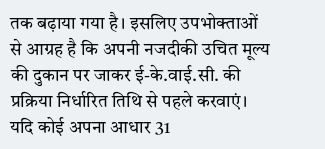तक बढ़ाया गया है। इसलिए उपभोक्ताओं से आग्रह है कि अपनी नजदीकी उचित मूल्य की दुकान पर जाकर ई-के.वाई.सी. की प्रक्रिया निर्धारित तिथि से पहले करवाएं। यदि कोई अपना आधार 31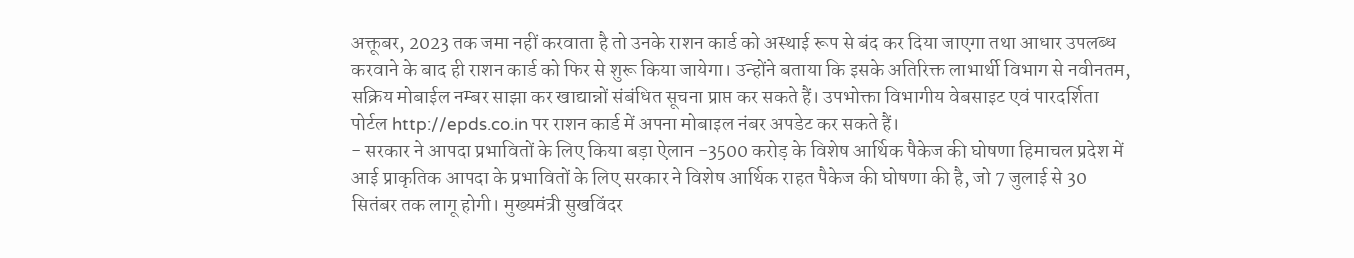अक्तूबर, 2023 तक जमा नहीं करवाता है तो उनके राशन कार्ड को अस्थाई रूप से बंद कर दिया जाएगा तथा आधार उपलब्ध करवाने के बाद ही राशन कार्ड को फिर से शुरू किया जायेगा। उन्होंने बताया कि इसके अतिरिक्त लाभार्थी विभाग से नवीनतम, सक्रिय मोबाईल नम्बर साझा कर खाद्यान्नों संबंधित सूचना प्राप्त कर सकते हैं। उपभोक्ता विभागीय वेबसाइट एवं पारदर्शिता पोर्टल http://epds.co.in पर राशन कार्ड में अपना मोबाइल नंबर अपडेट कर सकते हैं।
- सरकार ने आपदा प्रभावितों के लिए किया बड़ा ऐलान -3500 करोड़ के विशेष आर्थिक पैकेज की घोषणा हिमाचल प्रदेश में आई प्राकृतिक आपदा के प्रभावितों के लिए सरकार ने विशेष आर्थिक राहत पैकेज की घोषणा की है, जो 7 जुलाई से 30 सितंबर तक लागू होगी। मुख्यमंत्री सुखविंदर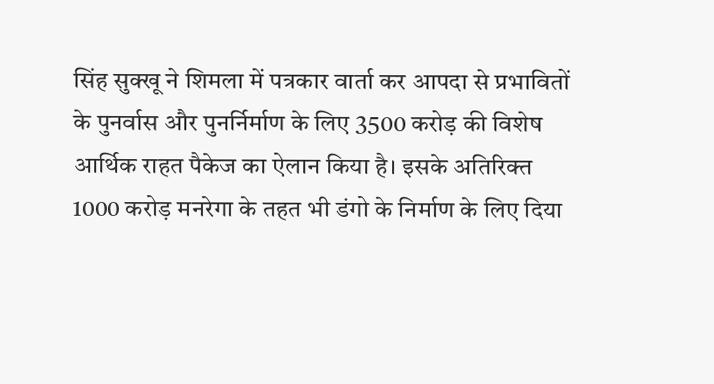सिंह सुक्खू ने शिमला में पत्रकार वार्ता कर आपदा से प्रभावितों के पुनर्वास और पुनर्निर्माण के लिए 3500 करोड़ की विशेष आर्थिक राहत पैकेज का ऐलान किया है। इसके अतिरिक्त 1000 करोड़ मनरेगा के तहत भी डंगो के निर्माण के लिए दिया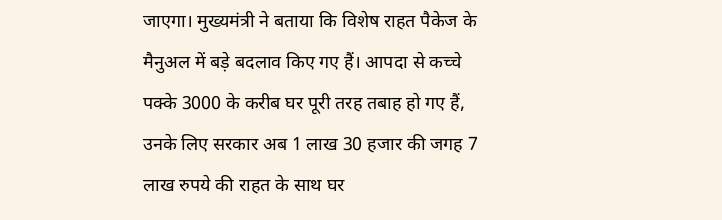जाएगा। मुख्यमंत्री ने बताया कि विशेष राहत पैकेज के मैनुअल में बड़े बदलाव किए गए हैं। आपदा से कच्चे पक्के 3000 के करीब घर पूरी तरह तबाह हो गए हैं, उनके लिए सरकार अब 1 लाख 30 हजार की जगह 7 लाख रुपये की राहत के साथ घर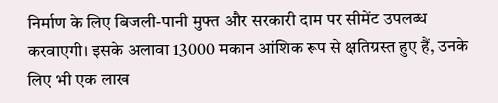निर्माण के लिए बिजली-पानी मुफ्त और सरकारी दाम पर सीमेंट उपलब्ध करवाएगी। इसके अलावा 13000 मकान आंशिक रूप से क्षतिग्रस्त हुए हैं, उनके लिए भी एक लाख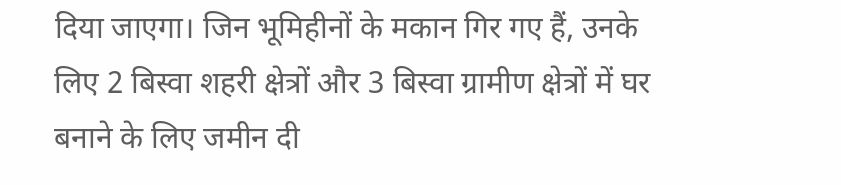दिया जाएगा। जिन भूमिहीनों के मकान गिर गए हैं, उनके लिए 2 बिस्वा शहरी क्षेत्रों और 3 बिस्वा ग्रामीण क्षेत्रों में घर बनाने के लिए जमीन दी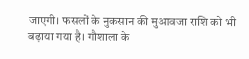जाएगी। फसलों के नुकसान की मुआवजा राशि को भी बढ़ाया गया है। गौशाला के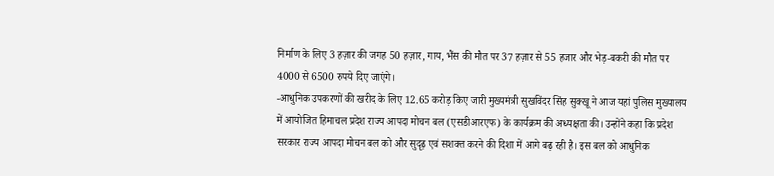निर्माण के लिए 3 हज़ार की जगह 50 हज़ार, गाय, भैंस की मौत पर 37 हज़ार से 55 हजार और भेड़-बकरी की मौत पर 4000 से 6500 रुपये दिए जाएंगे।
-आधुनिक उपकरणों की खरीद के लिए 12.65 करोड़ किए जारी मुख्यमंत्री सुखविंदर सिंह सुक्खू ने आज यहां पुलिस मुख्यालय में आयोजित हिमाचल प्रदेश राज्य आपदा मोचन बल (एसडीआरएफ) के कार्यक्रम की अध्यक्षता की। उन्होंने कहा कि प्रदेश सरकार राज्य आपदा मोचन बल को और सुदृढ़ एवं सशक्त करने की दिशा में आगे बढ़ रही है। इस बल को आधुनिक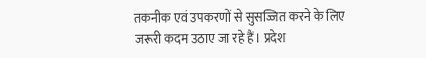तकनीक एवं उपकरणों से सुसज्जित करने के लिए जरूरी कदम उठाए जा रहे हैं। प्रदेश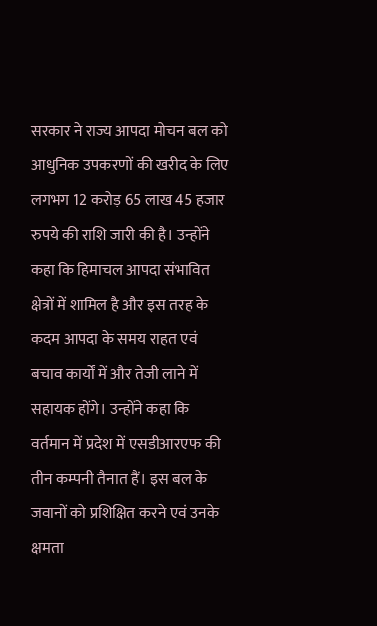सरकार ने राज्य आपदा मोचन बल को आधुनिक उपकरणों की खरीद के लिए लगभग 12 करोड़ 65 लाख 45 हजार रुपये की राशि जारी की है। उन्होंने कहा कि हिमाचल आपदा संभावित क्षेत्रों में शामिल है और इस तरह के कदम आपदा के समय राहत एवं बचाव कार्यों में और तेजी लाने में सहायक होंगे। उन्होंने कहा कि वर्तमान में प्रदेश में एसडीआरएफ की तीन कम्पनी तैनात हैं। इस बल के जवानों को प्रशिक्षित करने एवं उनके क्षमता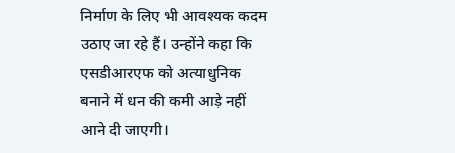निर्माण के लिए भी आवश्यक कदम उठाए जा रहे हैं। उन्होंने कहा कि एसडीआरएफ को अत्याधुनिक बनाने में धन की कमी आड़े नहीं आने दी जाएगी।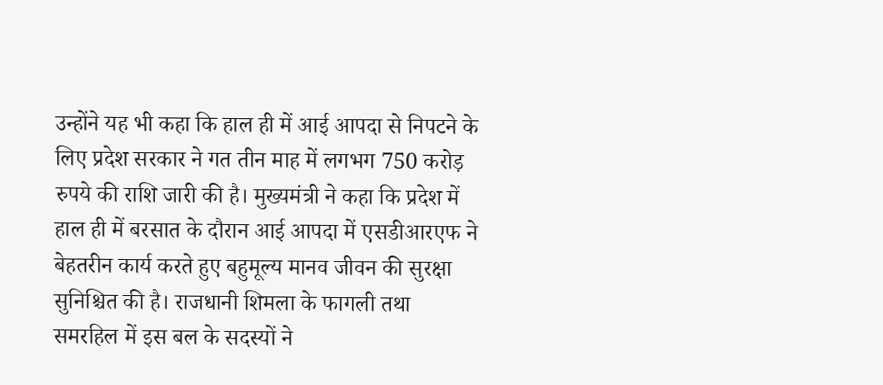उन्होंने यह भी कहा कि हाल ही में आई आपदा से निपटने के लिए प्रदेश सरकार ने गत तीन माह में लगभग 750 करोड़ रुपये की राशि जारी की है। मुख्यमंत्री ने कहा कि प्रदेश में हाल ही में बरसात के दौरान आई आपदा में एसडीआरएफ ने बेहतरीन कार्य करते हुए बहुमूल्य मानव जीवन की सुरक्षा सुनिश्चित की है। राजधानी शिमला के फागली तथा समरहिल में इस बल के सदस्यों ने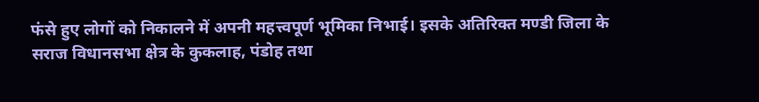फंसे हुए लोगों को निकालने में अपनी महत्त्वपूर्ण भूमिका निभाई। इसके अतिरिक्त मण्डी जिला के सराज विधानसभा क्षेत्र के कुकलाह, पंडोह तथा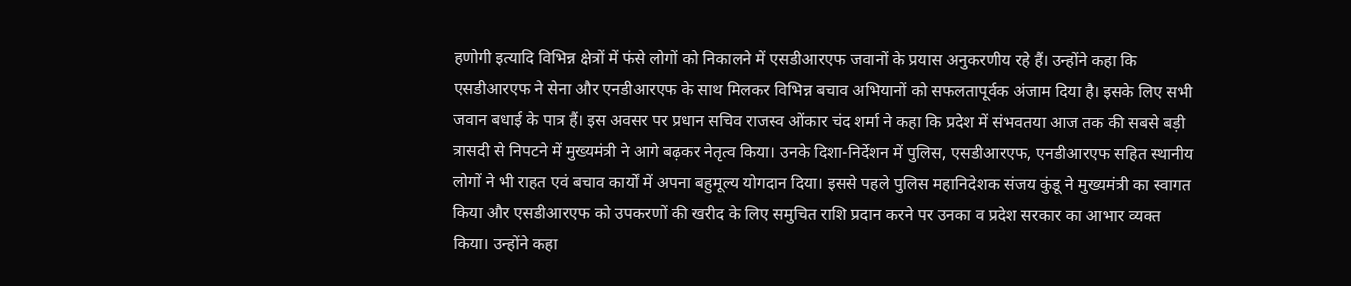हणोगी इत्यादि विभिन्न क्षेत्रों में फंसे लोगों को निकालने में एसडीआरएफ जवानों के प्रयास अनुकरणीय रहे हैं। उन्होंने कहा कि एसडीआरएफ ने सेना और एनडीआरएफ के साथ मिलकर विभिन्न बचाव अभियानों को सफलतापूर्वक अंजाम दिया है। इसके लिए सभी जवान बधाई के पात्र हैं। इस अवसर पर प्रधान सचिव राजस्व ओंकार चंद शर्मा ने कहा कि प्रदेश में संभवतया आज तक की सबसे बड़ी त्रासदी से निपटने में मुख्यमंत्री ने आगे बढ़कर नेतृत्व किया। उनके दिशा-निर्देशन में पुलिस, एसडीआरएफ, एनडीआरएफ सहित स्थानीय लोगों ने भी राहत एवं बचाव कार्यों में अपना बहुमूल्य योगदान दिया। इससे पहले पुलिस महानिदेशक संजय कुंडू ने मुख्यमंत्री का स्वागत किया और एसडीआरएफ को उपकरणों की खरीद के लिए समुचित राशि प्रदान करने पर उनका व प्रदेश सरकार का आभार व्यक्त किया। उन्होंने कहा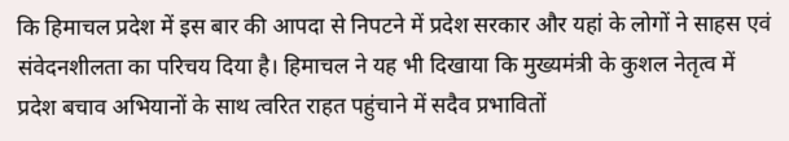कि हिमाचल प्रदेश में इस बार की आपदा से निपटने में प्रदेश सरकार और यहां के लोगों ने साहस एवं संवेदनशीलता का परिचय दिया है। हिमाचल ने यह भी दिखाया कि मुख्यमंत्री के कुशल नेतृत्व में प्रदेश बचाव अभियानों के साथ त्वरित राहत पहुंचाने में सदैव प्रभावितों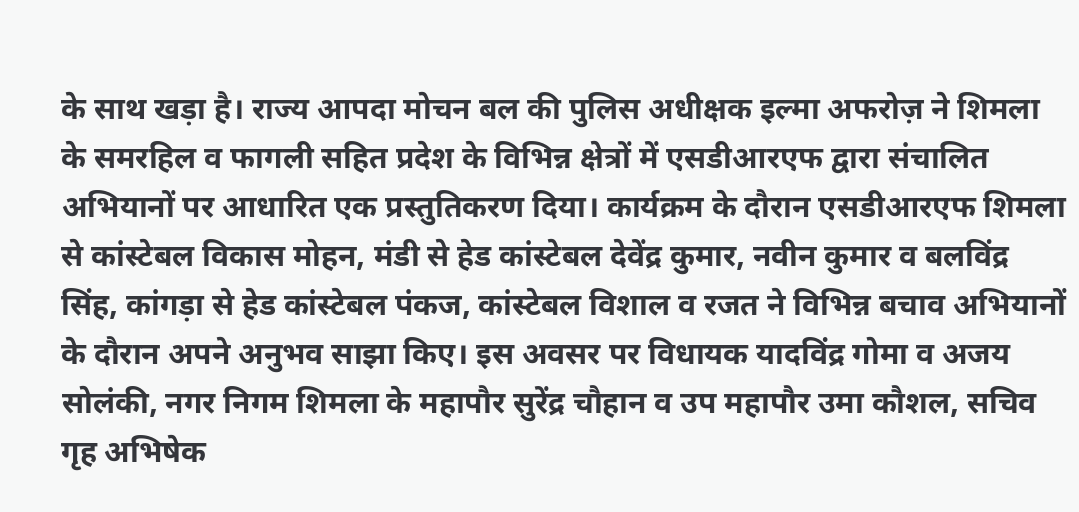के साथ खड़ा है। राज्य आपदा मोचन बल की पुलिस अधीक्षक इल्मा अफरोज़ ने शिमला के समरहिल व फागली सहित प्रदेश के विभिन्न क्षेत्रों में एसडीआरएफ द्वारा संचालित अभियानों पर आधारित एक प्रस्तुतिकरण दिया। कार्यक्रम के दौरान एसडीआरएफ शिमला से कांस्टेबल विकास मोहन, मंडी से हेड कांस्टेबल देवेंद्र कुमार, नवीन कुमार व बलविंद्र सिंह, कांगड़ा से हेड कांस्टेबल पंकज, कांस्टेबल विशाल व रजत ने विभिन्न बचाव अभियानों के दौरान अपने अनुभव साझा किए। इस अवसर पर विधायक यादविंद्र गोमा व अजय सोलंकी, नगर निगम शिमला के महापौर सुरेंद्र चौहान व उप महापौर उमा कौशल, सचिव गृह अभिषेक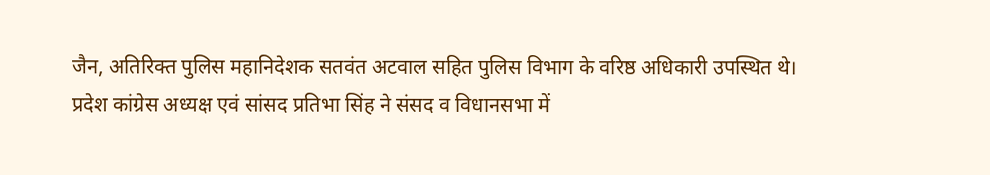जैन, अतिरिक्त पुलिस महानिदेशक सतवंत अटवाल सहित पुलिस विभाग के वरिष्ठ अधिकारी उपस्थित थे।
प्रदेश कांग्रेस अध्यक्ष एवं सांसद प्रतिभा सिंह ने संसद व विधानसभा में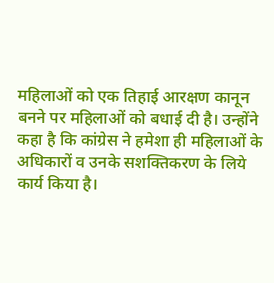महिलाओं को एक तिहाई आरक्षण कानून बनने पर महिलाओं को बधाई दी है। उन्होंने कहा है कि कांग्रेस ने हमेशा ही महिलाओं के अधिकारों व उनके सशक्तिकरण के लिये कार्य किया है।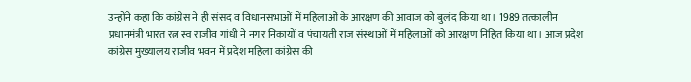उन्होंने कहा कि कांग्रेस ने ही संसद व विधानसभाओं में महिलाओं के आरक्षण की आवाज को बुलंद किया था। 1989 तत्कालीन प्रधानमंत्री भारत रत्न स्व राजीव गांधी ने नगर निकायों व पंचायती राज संस्थाओं में महिलाओं को आरक्षण निहित किया था। आज प्रदेश कांग्रेस मुख्यालय राजीव भवन में प्रदेश महिला कांग्रेस की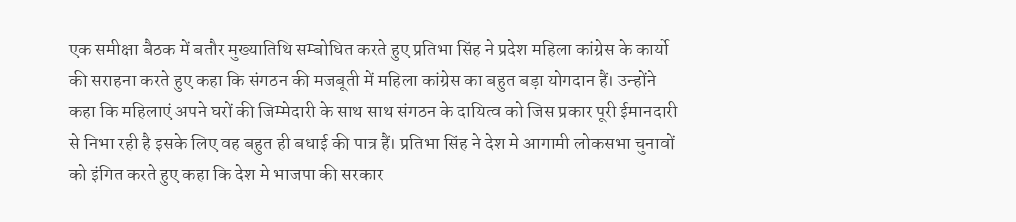एक समीक्षा बैठक में बतौर मुख्यातिथि सम्बोधित करते हुए प्रतिभा सिंह ने प्रदेश महिला कांग्रेस के कार्यो की सराहना करते हुए कहा कि संगठन की मजबूती में महिला कांग्रेस का बहुत बड़ा योगदान हैं। उन्होंने कहा कि महिलाएं अपने घरों की जिम्मेदारी के साथ साथ संगठन के दायित्व को जिस प्रकार पूरी ईमानदारी से निभा रही है इसके लिए वह बहुत ही बधाई की पात्र हैं। प्रतिभा सिंह ने देश मे आगामी लोकसभा चुनावों को इंगित करते हुए कहा कि देश मे भाजपा की सरकार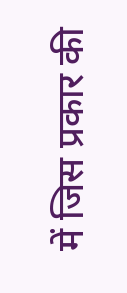में जिस प्रकार की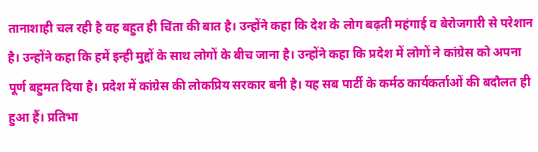तानाशाही चल रही है वह बहुत ही चिंता की बात है। उन्होंने कहा कि देश के लोग बढ़ती महंगाई व बेरोजगारी से परेशान है। उन्होंने कहा कि हमें इन्ही मुद्दों के साथ लोगों के बीच जाना है। उन्होंने कहा कि प्रदेश में लोगों ने कांग्रेस को अपना पूर्ण बहुमत दिया है। प्रदेश में कांग्रेस की लोकप्रिय सरकार बनी है। यह सब पार्टी के कर्मठ कार्यकर्ताओं की बदौलत ही हुआ हैं। प्रतिभा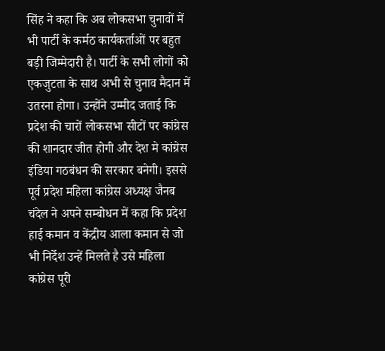सिंह ने कहा कि अब लोकसभा चुनावों में भी पार्टी के कर्मठ कार्यकर्ताओं पर बहुत बड़ी जिम्मेदारी है। पार्टी के सभी लोगों को एकजुटता के साथ अभी से चुनाव मैदान में उतरना होगा। उन्होंने उम्मीद जताई कि प्रदेश की चारों लोकसभा सीटों पर कांग्रेस की शानदार जीत होगी और देश मे कांग्रेस इंडिया गठबंधन की सरकार बनेगी। इससे पूर्व प्रदेश महिला कांग्रेस अध्यक्ष जैनब चंदेल ने अपने सम्बोधन में कहा कि प्रदेश हाई कमान व केंद्रीय आला कमान से जो भी निर्देश उन्हें मिलते है उसे महिला कांग्रेस पूरी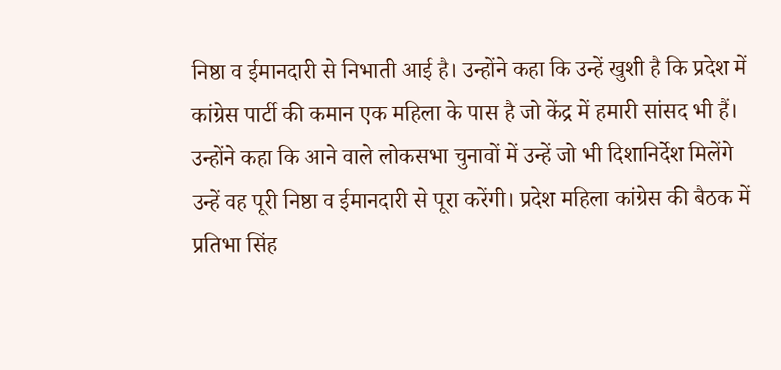निष्ठा व ईमानदारी से निभाती आई है। उन्होंने कहा कि उन्हें खुशी है कि प्रदेश में कांग्रेस पार्टी की कमान एक महिला के पास है जो केंद्र में हमारी सांसद भी हैं। उन्होंने कहा कि आने वाले लोकसभा चुनावों में उन्हें जो भी दिशानिर्देश मिलेंगे उन्हें वह पूरी निष्ठा व ईमानदारी से पूरा करेंगी। प्रदेश महिला कांग्रेस की बैठक में प्रतिभा सिंह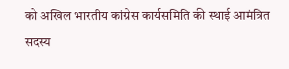को अखिल भारतीय कांग्रेस कार्यसमिति की स्थाई आमंत्रित सदस्य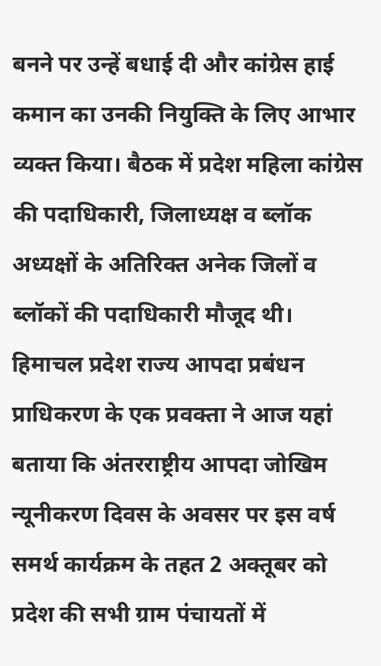बनने पर उन्हें बधाई दी और कांग्रेस हाई कमान का उनकी नियुक्ति के लिए आभार व्यक्त किया। बैठक में प्रदेश महिला कांग्रेस की पदाधिकारी, जिलाध्यक्ष व ब्लॉक अध्यक्षों के अतिरिक्त अनेक जिलों व ब्लॉकों की पदाधिकारी मौजूद थी।
हिमाचल प्रदेश राज्य आपदा प्रबंधन प्राधिकरण के एक प्रवक्ता ने आज यहां बताया कि अंतरराष्ट्रीय आपदा जोखिम न्यूनीकरण दिवस के अवसर पर इस वर्ष समर्थ कार्यक्रम के तहत 2 अक्तूबर को प्रदेश की सभी ग्राम पंचायतों में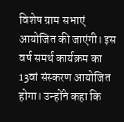विशेष ग्राम सभाएं आयोजित की जाएंगी। इस वर्ष समर्थ कार्यक्रम का 13वां संस्करण आयोजित होगा। उन्होंने कहा कि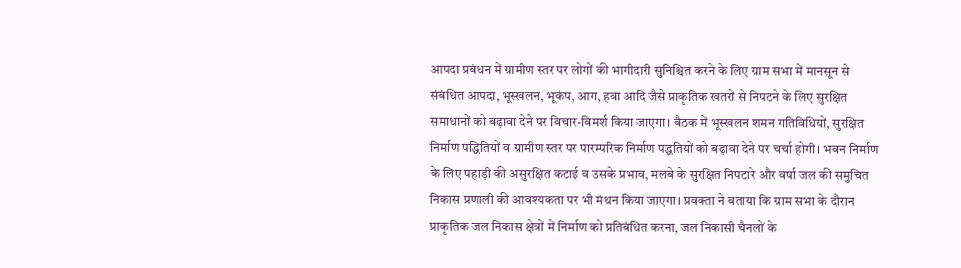आपदा प्रबंधन में ग्रामीण स्तर पर लोगों की भागीदारी सुनिश्चित करने के लिए ग्राम सभा में मानसून से संबंधित आपदा, भूस्खलन, भूकंप, आग, हवा आदि जैसे प्राकृतिक खतरों से निपटने के लिए सुरक्षित समाधानों को बढ़ावा देने पर विचार-विमर्श किया जाएगा। बैठक में भूस्खलन शमन गतिविधियों, सुरक्षित निर्माण पद्धितियों व ग्रामीण स्तर पर पारम्परिक निर्माण पद्धतियों को बढ़ावा देने पर चर्चा होगी। भवन निर्माण के लिए पहाड़ी की असुरक्षित कटाई व उसके प्रभाव, मलबे के सुरक्षित निपटारे और वर्षा जल की समुचित निकास प्रणाली की आवश्यकता पर भी मंथन किया जाएगा। प्रवक्ता ने बताया कि ग्राम सभा के दौरान प्राकृतिक जल निकास क्षेत्रों में निर्माण को प्रतिबंधित करना, जल निकासी चैनलों के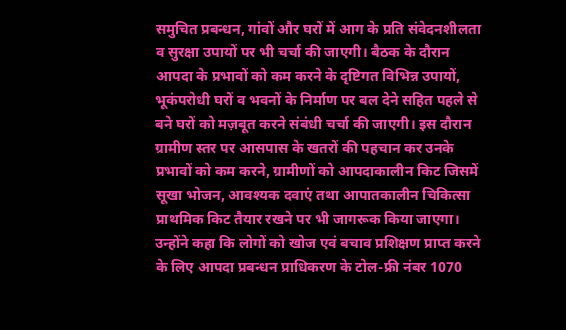समुचित प्रबन्धन, गांवों और घरों में आग के प्रति संवेदनशीलता व सुरक्षा उपायों पर भी चर्चा की जाएगी। बैठक के दौरान आपदा के प्रभावों को कम करने के दृष्टिगत विभिन्न उपायों, भूकंपरोधी घरों व भवनों के निर्माण पर बल देने सहित पहले से बने घरों को मज़बूत करने संबंधी चर्चा की जाएगी। इस दौरान ग्रामीण स्तर पर आसपास के खतरों की पहचान कर उनके प्रभावों को कम करने, ग्रामीणों को आपदाकालीन किट जिसमें सूखा भोजन, आवश्यक दवाएं तथा आपातकालीन चिकित्सा प्राथमिक किट तैयार रखने पर भी जागरूक किया जाएगा। उन्होंने कहा कि लोगों को खोज एवं बचाव प्रशिक्षण प्राप्त करने के लिए आपदा प्रबन्धन प्राधिकरण के टोल-फ्री नंबर 1070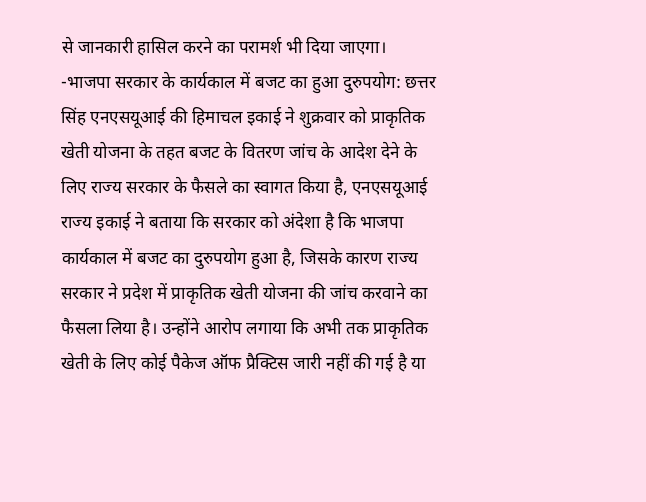से जानकारी हासिल करने का परामर्श भी दिया जाएगा।
-भाजपा सरकार के कार्यकाल में बजट का हुआ दुरुपयोग: छत्तर सिंह एनएसयूआई की हिमाचल इकाई ने शुक्रवार को प्राकृतिक खेती योजना के तहत बजट के वितरण जांच के आदेश देने के लिए राज्य सरकार के फैसले का स्वागत किया है, एनएसयूआई राज्य इकाई ने बताया कि सरकार को अंदेशा है कि भाजपा कार्यकाल में बजट का दुरुपयोग हुआ है, जिसके कारण राज्य सरकार ने प्रदेश में प्राकृतिक खेती योजना की जांच करवाने का फैसला लिया है। उन्होंने आरोप लगाया कि अभी तक प्राकृतिक खेती के लिए कोई पैकेज ऑफ प्रैक्टिस जारी नहीं की गई है या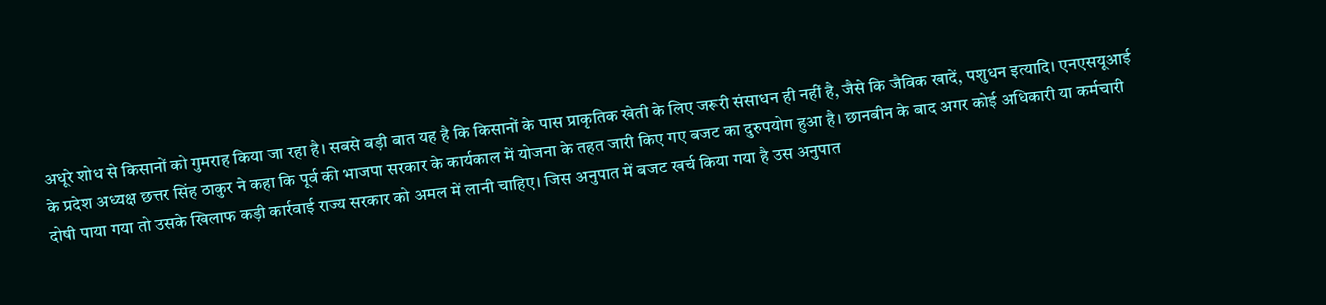अधूरे शोध से किसानों को गुमराह किया जा रहा है। सबसे बड़ी बात यह है कि किसानों के पास प्राकृतिक खेती के लिए जरूरी संसाधन ही नहीं है, जैसे कि जैविक खादें, पशुधन इत्यादि। एनएसयूआई के प्रदेश अध्यक्ष छत्तर सिंह ठाकुर ने कहा कि पूर्व की भाजपा सरकार के कार्यकाल में योजना के तहत जारी किए गए बजट का दुरुपयोग हुआ है। छानबीन के बाद अगर कोई अधिकारी या कर्मचारी दोषी पाया गया तो उसके खिलाफ कड़ी कार्रवाई राज्य सरकार को अमल में लानी चाहिए। जिस अनुपात में बजट खर्च किया गया है उस अनुपात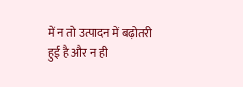में न तो उत्पादन में बढ़ोतरी हुई है और न ही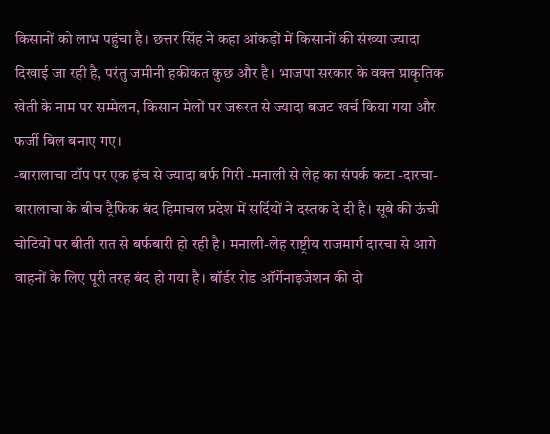किसानों को लाभ पहुंचा है। छत्तर सिंह ने कहा आंकड़ों में किसानों की संख्या ज्यादा दिखाई जा रही है, परंतु जमीनी हकीकत कुछ और है। भाजपा सरकार के वक्त प्राकृतिक खेती के नाम पर सम्मेलन, किसान मेलों पर जरूरत से ज्यादा बजट खर्च किया गया और फर्जी बिल बनाए गए।
-बारालाचा टॉप पर एक इंच से ज्यादा बर्फ गिरी -मनाली से लेह का संपर्क कटा -दारचा-बारालाचा के बीच ट्रैफिक बंद हिमाचल प्रदेश में सर्दियों ने दस्तक दे दी है। सूबे की ऊंची चोटियों पर बीती रात से बर्फबारी हो रही है। मनाली-लेह राष्ट्रीय राजमार्ग दारचा से आगे वाहनों के लिए पूरी तरह बंद हो गया है। बॉर्डर रोड ऑर्गेनाइजेशन की दो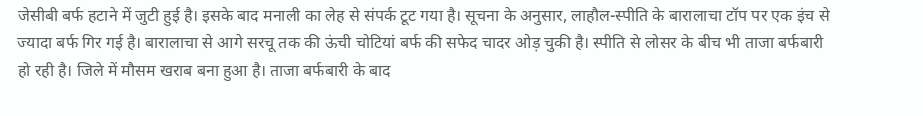जेसीबी बर्फ हटाने में जुटी हुई है। इसके बाद मनाली का लेह से संपर्क टूट गया है। सूचना के अनुसार, लाहौल-स्पीति के बारालाचा टॉप पर एक इंच से ज्यादा बर्फ गिर गई है। बारालाचा से आगे सरचू तक की ऊंची चोटियां बर्फ की सफेद चादर ओड़ चुकी है। स्पीति से लोसर के बीच भी ताजा बर्फबारी हो रही है। जिले में मौसम खराब बना हुआ है। ताजा बर्फबारी के बाद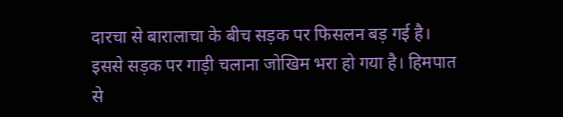दारचा से बारालाचा के बीच सड़क पर फिसलन बड़ गई है। इससे सड़क पर गाड़ी चलाना जोखिम भरा हो गया है। हिमपात से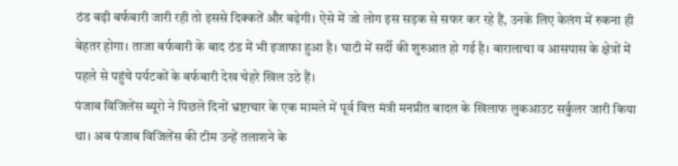ठंड बढ़ी बर्फबारी जारी रही तो इससे दिक्कतें और बढ़ेगी। ऐसे में जो लोग इस सड़क से सफर कर रहे हैं, उनके लिए केलंग में रुकना ही बेहतर होगा। ताजा बर्फबारी के बाद ठंड में भी इजाफा हुआ है। घाटी में सर्दी की शुरुआत हो गई है। बारालाचा व आसपास के क्षेत्रों में पहले से पहुंचे पर्यटकों के बर्फबारी देख चेहरे खिल उठे हैं।
पंजाब विजिलेंस ब्यूरो ने पिछले दिनों भ्रष्टाचार के एक मामले में पूर्व वित्त मंत्री मनप्रीत बादल के खिलाफ लुकआउट सर्कुलर जारी किया था। अब पंजाब विजिलेंस की टीम उन्हें तलाशने के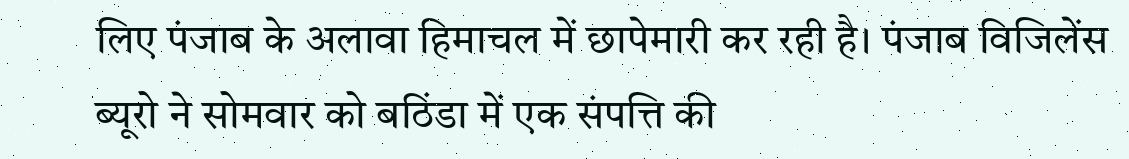लिए पंजाब के अलावा हिमाचल में छापेमारी कर रही है। पंजाब विजिलेंस ब्यूरो ने सोमवार को बठिंडा में एक संपत्ति की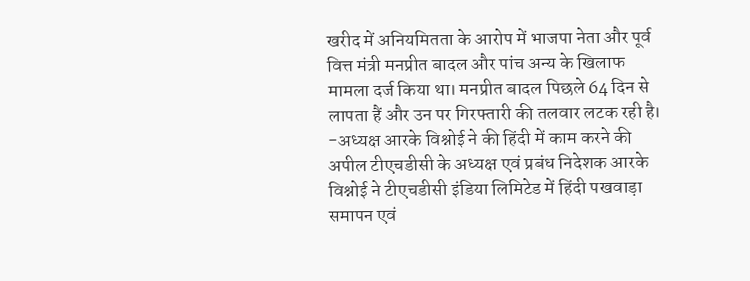खरीद में अनियमितता के आरोप में भाजपा नेता और पूर्व वित्त मंत्री मनप्रीत बादल और पांच अन्य के खिलाफ मामला दर्ज किया था। मनप्रीत बादल पिछले 64 दिन से लापता हैं और उन पर गिरफ्तारी की तलवार लटक रही है।
-अध्यक्ष आरके विश्नोई ने की हिंदी में काम करने की अपील टीएचडीसी के अध्यक्ष एवं प्रबंध निदेशक आरके विश्नोई ने टीएचडीसी इंडिया लिमिटेड में हिंदी पखवाड़ा समापन एवं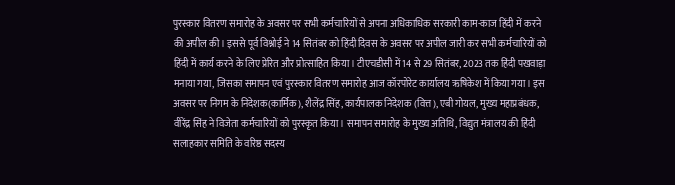पुरस्कार वितरण समारोह के अवसर पर सभी कर्मचारियों से अपना अधिकाधिक सरकारी काम-काज हिंदी में करने की अपील की। इससे पूर्व विश्नोई ने 14 सितंबर को हिंदी दिवस के अवसर पर अपील जारी कर सभी कर्मचारियों को हिंदी में कार्य करने के लिए प्रेरित और प्रोत्साहित किया। टीएचडीसी में 14 से 29 सितंबर, 2023 तक हिंदी पखवाड़ा मनाया गया, जिसका समापन एवं पुरस्कार वितरण समारोह आज कॉरपोरेट कार्यालय ऋषिकेश में किया गया। इस अवसर पर निगम के निदेशक(कार्मिक), शैलेंद्र सिंह, कार्यपालक निदेशक (वित्त), एबी गोयल, मुख्य महाप्रबंधक, वीरेंद्र सिंह ने विजेता कर्मचारियों को पुरस्कृत किया। समापन समारोह के मुख्य अतिथि, विद्युत मंत्रालय की हिंदी सलाहकार समिति के वरिष्ठ सदस्य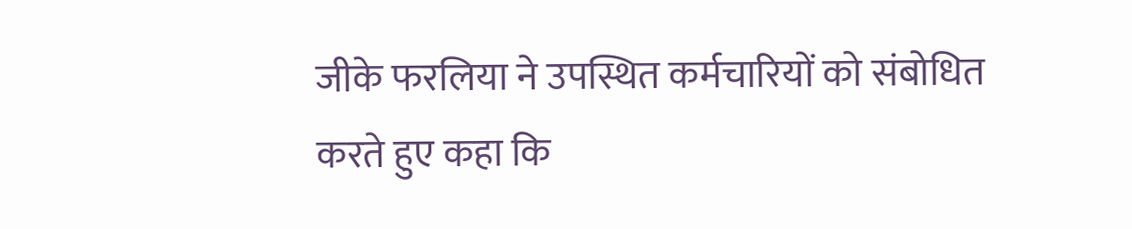जीके फरलिया ने उपस्थित कर्मचारियों को संबोधित करते हुए कहा कि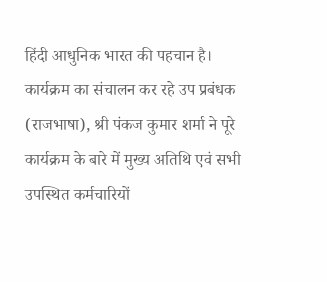हिंदी आधुनिक भारत की पहचान है। कार्यक्रम का संचालन कर रहे उप प्रबंधक (राजभाषा), श्री पंकज कुमार शर्मा ने पूरे कार्यक्रम के बारे में मुख्य अतिथि एवं सभी उपस्थित कर्मचारियों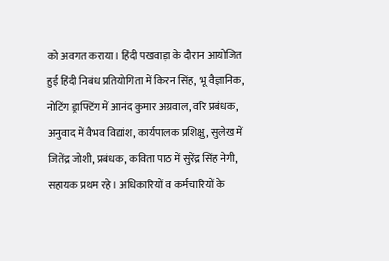को अवगत कराया। हिंदी पखवाड़ा के दौरान आयोजित हुई हिंदी निबंध प्रतियोगिता में किरन सिंह, भू वैज्ञानिक, नोटिंग ड्राफ्टिंग में आनंद कुमार अग्रवाल, वरि प्रबंधक, अनुवाद में वैभव विद्यांश, कार्यपालक प्रशिक्षु, सुलेख में जितेंद्र जोशी, प्रबंधक, कविता पाठ में सुरेंद्र सिंह नेगी, सहायक प्रथम रहे। अधिकारियों व कर्मचारियों के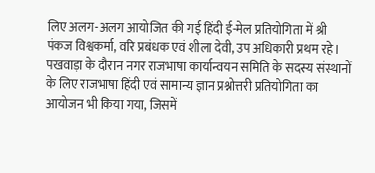लिए अलग-अलग आयोजित की गई हिंदी ई-मेल प्रतियोगिता में श्री पंकज विश्वकर्मा, वरि प्रबंधक एवं शीला देवी, उप अधिकारी प्रथम रहे। पखवाड़ा के दौरान नगर राजभाषा कार्यान्वयन समिति के सदस्य संस्थानों के लिए राजभाषा हिंदी एवं सामान्य ज्ञान प्रश्नोत्तरी प्रतियोगिता का आयोजन भी किया गया, जिसमें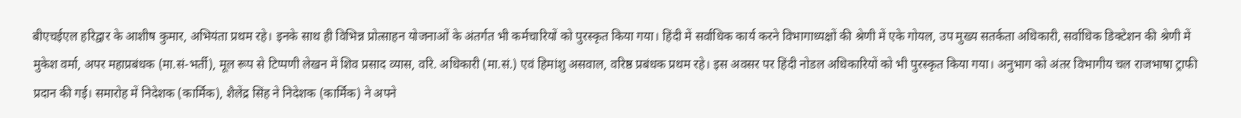बीएचईएल हरिद्वार के आशीष कुमार, अभियंता प्रथम रहे। इनके साथ ही विभिन्न प्रोत्साहन योजनाओं के अंतर्गत भी कर्मचारियों को पुरस्कृत किया गया। हिंदी में सर्वाधिक कार्य करने विभागाध्यक्षों की श्रेणी में एके गोयल, उप मुख्य सतर्कता अधिकारी, सर्वाधिक डिक्टेशन की श्रेणी में मुकेश वर्मा, अपर महाप्रबंधक (मा.सं-भर्ती), मूल रूप से टिप्पणी लेखन में शिव प्रसाद व्यास, वरि. अधिकारी (मा.सं.) एवं हिमांशु असवाल, वरिष्ठ प्रबंधक प्रथम रहे। इस अवसर पर हिंदी नोडल अधिकारियों को भी पुरस्कृत किया गया। अनुभाग को अंतर विभागीय चल राजभाषा ट्राफी प्रदान की गई। समारोह में निदेशक (कार्मिक), शैलेंद्र सिंह ने निदेशक (कार्मिक) ने अपने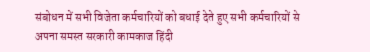संबोधन में सभी विजेता कर्मचारियों को बधाई देते हुए सभी कर्मचारियों से अपना समस्त सरकारी कामकाज हिंदी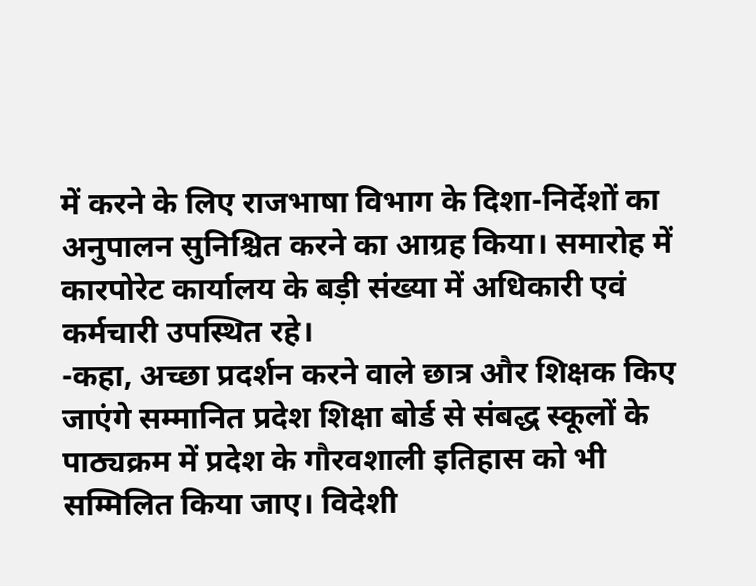में करने के लिए राजभाषा विभाग के दिशा-निर्देशों का अनुपालन सुनिश्चित करने का आग्रह किया। समारोह में कारपोरेट कार्यालय के बड़ी संख्या में अधिकारी एवं कर्मचारी उपस्थित रहे।
-कहा, अच्छा प्रदर्शन करने वाले छात्र और शिक्षक किए जाएंगे सम्मानित प्रदेश शिक्षा बोर्ड से संबद्ध स्कूलों के पाठ्यक्रम में प्रदेश के गौरवशाली इतिहास को भी सम्मिलित किया जाए। विदेशी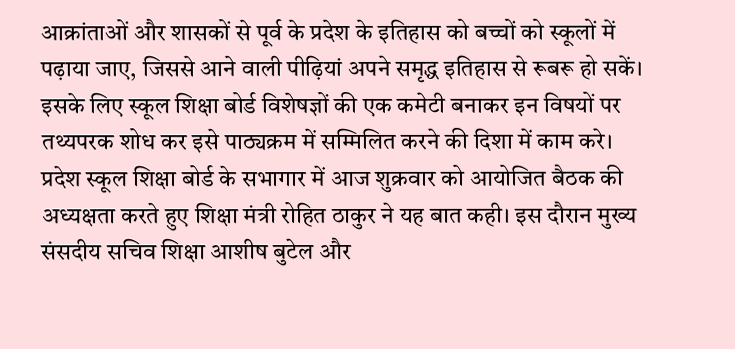आक्रांताओं और शासकों से पूर्व के प्रदेश के इतिहास को बच्चों को स्कूलों में पढ़ाया जाए, जिससे आने वाली पीढ़ियां अपने समृद्ध इतिहास से रूबरू हो सकें। इसके लिए स्कूल शिक्षा बोर्ड विशेषज्ञों की एक कमेटी बनाकर इन विषयों पर तथ्यपरक शोध कर इसे पाठ्यक्रम में सम्मिलित करने की दिशा में काम करे। प्रदेश स्कूल शिक्षा बोर्ड के सभागार में आज शुक्रवार को आयोजित बैठक की अध्यक्षता करते हुए शिक्षा मंत्री रोहित ठाकुर ने यह बात कही। इस दौरान मुख्य संसदीय सचिव शिक्षा आशीष बुटेल और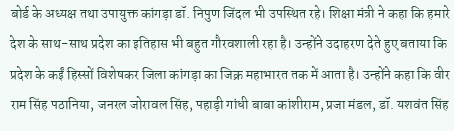बोर्ड के अध्यक्ष तथा उपायुक्त कांगड़ा डॉ. निपुण जिंदल भी उपस्थित रहे। शिक्षा मंत्री ने कहा कि हमारे देश के साथ-साथ प्रदेश का इतिहास भी बहुत गौरवशाली रहा है। उन्होंने उदाहरण देते हुए बताया कि प्रदेश के कईं हिस्सों विशेषकर जिला कांगड़ा का जिक्र महाभारत तक में आता है। उन्होंने कहा कि वीर राम सिंह पठानिया, जनरल जोरावल सिंह, पहाड़ी गांधी बाबा कांशीराम, प्रजा मंडल, डॉ. यशवंत सिंह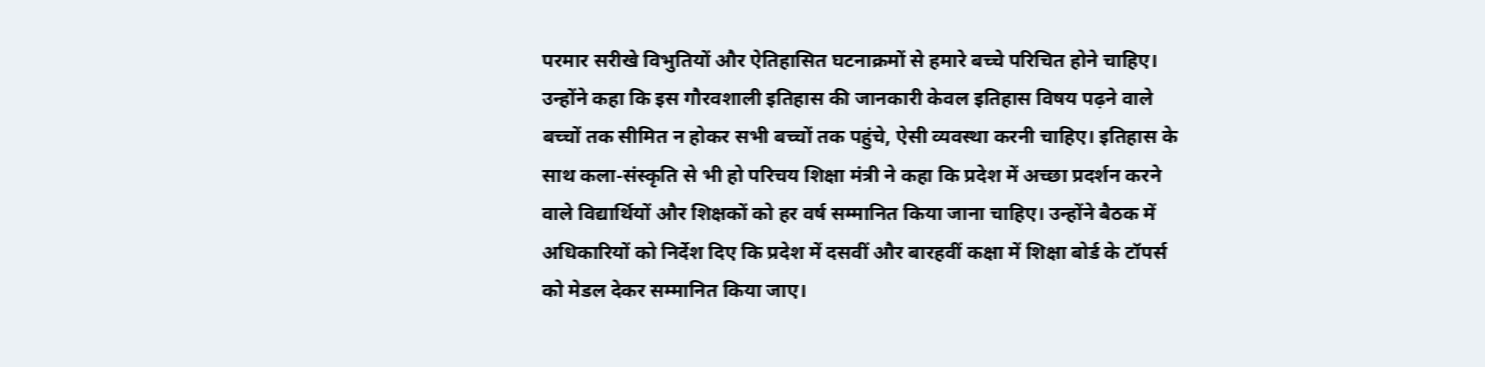परमार सरीखे विभुतियों और ऐतिहासित घटनाक्रमों से हमारे बच्चे परिचित होने चाहिए। उन्होंने कहा कि इस गौरवशाली इतिहास की जानकारी केवल इतिहास विषय पढ़ने वाले बच्चों तक सीमित न होकर सभी बच्चों तक पहुंचे, ऐसी व्यवस्था करनी चाहिए। इतिहास के साथ कला-संस्कृति से भी हो परिचय शिक्षा मंत्री ने कहा कि प्रदेश में अच्छा प्रदर्शन करने वाले विद्यार्थियों और शिक्षकों को हर वर्ष सम्मानित किया जाना चाहिए। उन्होंने बैठक में अधिकारियों को निर्देश दिए कि प्रदेश में दसवीं और बारहवीं कक्षा में शिक्षा बोर्ड के टॉपर्स को मेडल देकर सम्मानित किया जाए।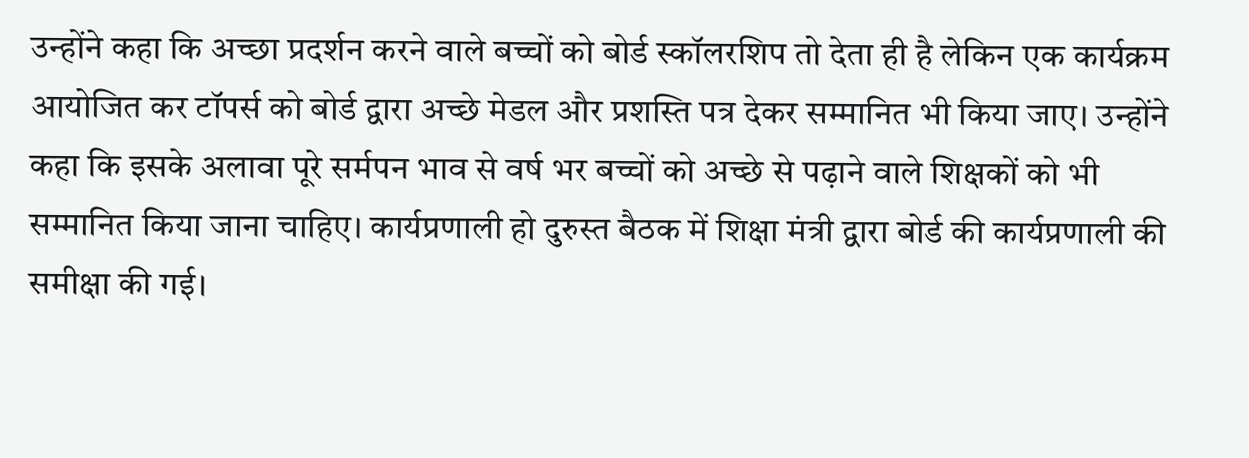उन्होंने कहा कि अच्छा प्रदर्शन करने वाले बच्चों को बोर्ड स्कॉलरशिप तो देता ही है लेकिन एक कार्यक्रम आयोजित कर टॉपर्स को बोर्ड द्वारा अच्छे मेडल और प्रशस्ति पत्र देकर सम्मानित भी किया जाए। उन्होंने कहा कि इसके अलावा पूरे सर्मपन भाव से वर्ष भर बच्चों को अच्छे से पढ़ाने वाले शिक्षकों को भी सम्मानित किया जाना चाहिए। कार्यप्रणाली हो दुरुस्त बैठक में शिक्षा मंत्री द्वारा बोर्ड की कार्यप्रणाली की समीक्षा की गई।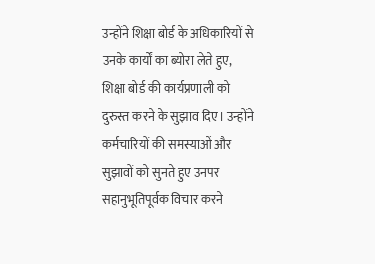उन्होंने शिक्षा बोर्ड के अधिकारियों से उनके कार्यों का ब्योरा लेते हुए, शिक्षा बोर्ड की कार्यप्रणाली को दुरुस्त करने के सुझाव दिए। उन्होंने कर्मचारियों की समस्याओं और सुझावों को सुनते हुए उनपर सहानुभूतिपूर्वक विचार करने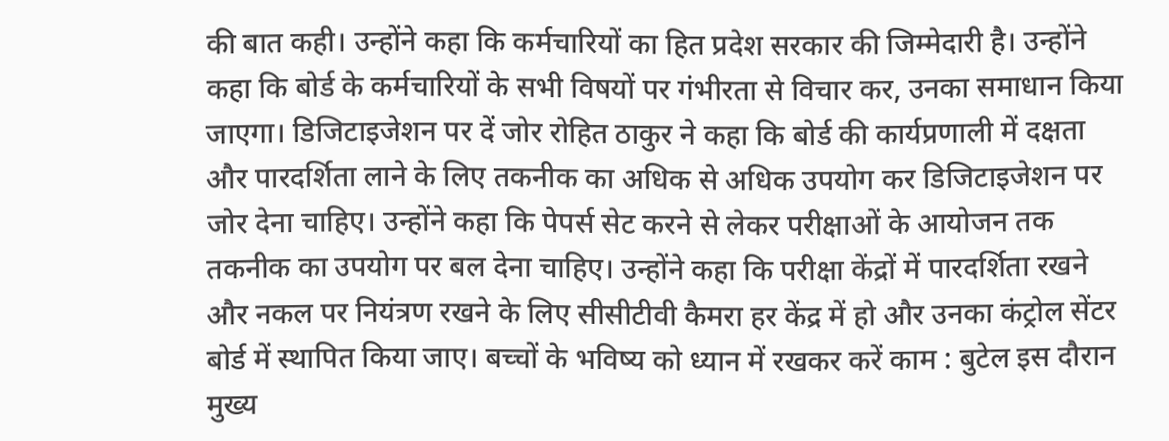की बात कही। उन्होंने कहा कि कर्मचारियों का हित प्रदेश सरकार की जिम्मेदारी है। उन्होंने कहा कि बोर्ड के कर्मचारियों के सभी विषयों पर गंभीरता से विचार कर, उनका समाधान किया जाएगा। डिजिटाइजेशन पर दें जोर रोहित ठाकुर ने कहा कि बोर्ड की कार्यप्रणाली में दक्षता और पारदर्शिता लाने के लिए तकनीक का अधिक से अधिक उपयोग कर डिजिटाइजेशन पर जोर देना चाहिए। उन्होंने कहा कि पेपर्स सेट करने से लेकर परीक्षाओं के आयोजन तक तकनीक का उपयोग पर बल देना चाहिए। उन्होंने कहा कि परीक्षा केंद्रों में पारदर्शिता रखने और नकल पर नियंत्रण रखने के लिए सीसीटीवी कैमरा हर केंद्र में हो और उनका कंट्रोल सेंटर बोर्ड में स्थापित किया जाए। बच्चों के भविष्य को ध्यान में रखकर करें काम : बुटेल इस दौरान मुख्य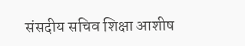संसदीय सचिव शिक्षा आशीष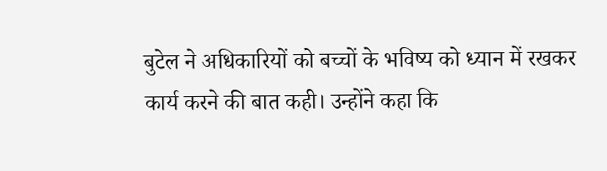बुटेल ने अधिकारियों को बच्चों के भविष्य को ध्यान में रखकर कार्य करने की बात कही। उन्होंने कहा कि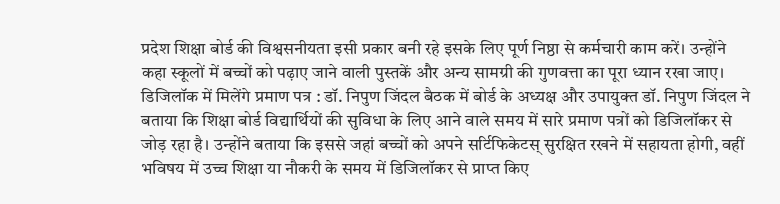प्रदेश शिक्षा बोर्ड की विश्वसनीयता इसी प्रकार बनी रहे इसके लिए पूर्ण निष्ठा से कर्मचारी काम करें। उन्होंने कहा स्कूलों में बच्चों को पढ़ाए जाने वाली पुस्तकें और अन्य सामग्री की गुणवत्ता का पूरा ध्यान रखा जाए। डिजिलॉक में मिलेंगे प्रमाण पत्र : डॉ. निपुण जिंदल बैठक में बोर्ड के अध्यक्ष और उपायुक्त डॉ. निपुण जिंदल ने बताया कि शिक्षा बोर्ड विद्यार्थियों की सुविधा के लिए आने वाले समय में सारे प्रमाण पत्रों को डिजिलॉकर से जोड़ रहा है। उन्होंने बताया कि इससे जहां बच्चों को अपने सर्टिफिकेटस् सुरक्षित रखने में सहायता होगी, वहीं भविषय में उच्च शिक्षा या नौकरी के समय में डिजिलॉकर से प्राप्त किए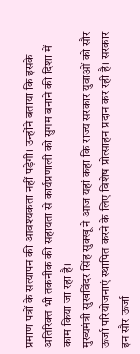प्रमाण पत्रों के सत्यापन की आवश्यकता नहीं पड़ेगी। उन्होंने बताया कि इसके अतिरिक्त भी तकनीक की सहायता से कार्यप्रणाली को सुगम बनाने की दिशा में काम किया जा रहा है।
मुख्यमंत्री सुखविंदर सिंह सुक्खू ने आज यहां कहा कि राज्य सरकार युवाओं को सौर ऊर्जा परियोजनाएं स्थापित करने के लिए विशेष प्रोत्साहन प्रदान कर रही है। सरकार इन सौर ऊर्जा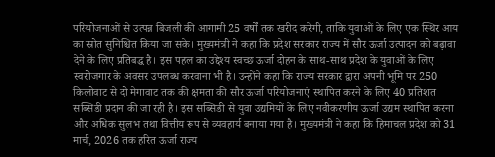परियोजनाओं से उत्पन्न बिजली की आगामी 25 वर्षों तक खरीद करेगी, ताकि युवाओं के लिए एक स्थिर आय का स्रोत सुनिश्चित किया जा सके। मुख्यमंत्री ने कहा कि प्रदेश सरकार राज्य में सौर ऊर्जा उत्पादन को बढ़ावा देने के लिए प्रतिबद्ध है। इस पहल का उद्देश्य स्वच्छ ऊर्जा दोहन के साथ-साथ प्रदेश के युवाओं के लिए स्वरोजगार के अवसर उपलब्ध करवाना भी है। उन्होंने कहा कि राज्य सरकार द्वारा अपनी भूमि पर 250 किलोवाट से दो मेगावाट तक की क्षमता की सौर ऊर्जा परियोजनाएं स्थापित करने के लिए 40 प्रतिशत सब्सिडी प्रदान की जा रही है। इस सब्सिडी से युवा उद्यमियों के लिए नवीकरणीय ऊर्जा उद्यम स्थापित करना और अधिक सुलभ तथा वित्तीय रूप से व्यवहार्य बनाया गया है। मुख्यमंत्री ने कहा कि हिमाचल प्रदेश को 31 मार्च, 2026 तक हरित ऊर्जा राज्य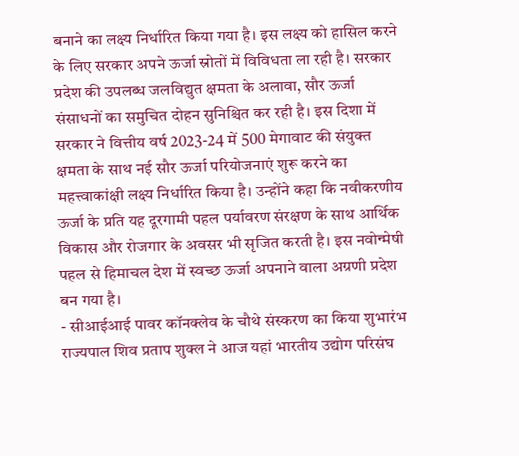बनाने का लक्ष्य निर्धारित किया गया है। इस लक्ष्य को हासिल करने के लिए सरकार अपने ऊर्जा स्रोतों में विविधता ला रही है। सरकार प्रदेश की उपलब्ध जलविद्युत क्षमता के अलावा, सौर ऊर्जा संसाधनों का समुचित दोहन सुनिश्चित कर रही है। इस दिशा में सरकार ने वित्तीय वर्ष 2023-24 में 500 मेगावाट की संयुक्त क्षमता के साथ नई सौर ऊर्जा परियोजनाएं शुरू करने का महत्त्वाकांक्षी लक्ष्य निर्धारित किया है। उन्होंने कहा कि नवीकरणीय ऊर्जा के प्रति यह दूरगामी पहल पर्यावरण संरक्षण के साथ आर्थिक विकास और रोजगार के अवसर भी सृजित करती है। इस नवोन्मेषी पहल से हिमाचल देश में स्वच्छ ऊर्जा अपनाने वाला अग्रणी प्रदेश बन गया है।
- सीआईआई पावर कॉनक्लेव के चौथे संस्करण का किया शुभारंभ राज्यपाल शिव प्रताप शुक्ल ने आज यहां भारतीय उद्योग परिसंघ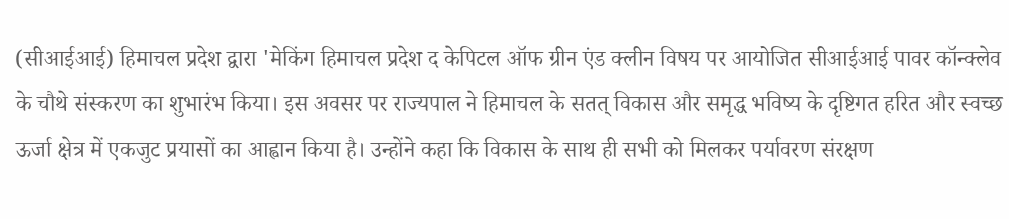(सीआईआई) हिमाचल प्रदेश द्वारा 'मेकिंग हिमाचल प्रदेश द केपिटल ऑफ ग्रीन एंड क्लीन विषय पर आयोजित सीआईआई पावर कॉन्क्लेव के चौथे संस्करण का शुभारंभ किया। इस अवसर पर राज्यपाल ने हिमाचल के सतत् विकास और समृद्ध भविष्य के दृष्टिगत हरित और स्वच्छ ऊर्जा क्षेत्र में एकजुट प्रयासों का आह्वान किया है। उन्होंने कहा कि विकास के साथ ही सभी को मिलकर पर्यावरण संरक्षण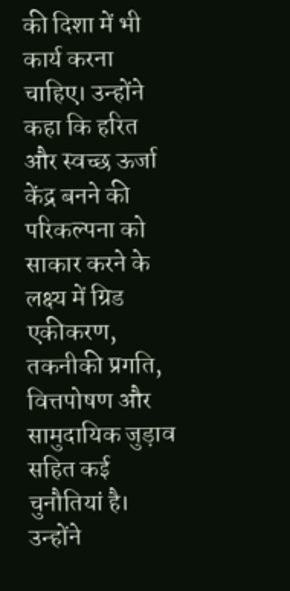की दिशा में भी कार्य करना चाहिए। उन्होंने कहा कि हरित और स्वच्छ ऊर्जा केंद्र बनने की परिकल्पना को साकार करने के लक्ष्य में ग्रिड एकीकरण, तकनीकी प्रगति, वित्तपोषण और सामुदायिक जुड़ाव सहित कई चुनौतियां है। उन्होंने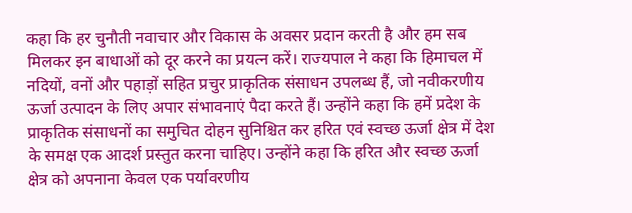कहा कि हर चुनौती नवाचार और विकास के अवसर प्रदान करती है और हम सब मिलकर इन बाधाओं को दूर करने का प्रयत्न करें। राज्यपाल ने कहा कि हिमाचल में नदियों, वनों और पहाड़ों सहित प्रचुर प्राकृतिक संसाधन उपलब्ध हैं, जो नवीकरणीय ऊर्जा उत्पादन के लिए अपार संभावनाएं पैदा करते हैं। उन्होंने कहा कि हमें प्रदेश के प्राकृतिक संसाधनों का समुचित दोहन सुनिश्चित कर हरित एवं स्वच्छ ऊर्जा क्षेत्र में देश के समक्ष एक आदर्श प्रस्तुत करना चाहिए। उन्होंने कहा कि हरित और स्वच्छ ऊर्जा क्षेत्र को अपनाना केवल एक पर्यावरणीय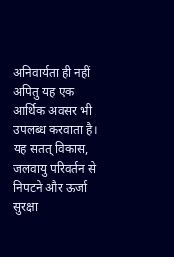अनिवार्यता ही नहीं अपितु यह एक आर्थिक अवसर भी उपलब्ध करवाता है। यह सतत् विकास, जलवायु परिवर्तन से निपटने और ऊर्जा सुरक्षा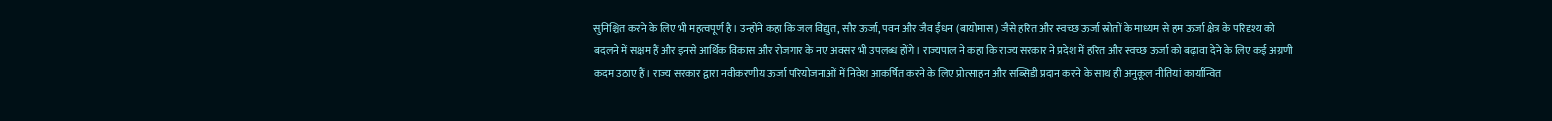सुनिश्चित करने के लिए भी महत्वपूर्ण है। उन्होंने कहा कि जल विद्युत, सौर ऊर्जा, पवन और जैव ईंधन (बायोमास) जैसे हरित और स्वच्छ ऊर्जा स्रोतों के माध्यम से हम ऊर्जा क्षेत्र के परिदृश्य को बदलने में सक्षम हैं और इनसे आर्थिक विकास और रोजगार के नए अवसर भी उपलब्ध होंगे। राज्यपाल ने कहा कि राज्य सरकार ने प्रदेश में हरित और स्वच्छ ऊर्जा को बढ़ावा देने के लिए कई अग्रणी कदम उठाए हैं। राज्य सरकार द्वारा नवीकरणीय ऊर्जा परियोजनाओं में निवेश आकर्षित करने के लिए प्रोत्साहन और सब्सिडी प्रदान करने के साथ ही अनुकूल नीतियां कार्यान्वित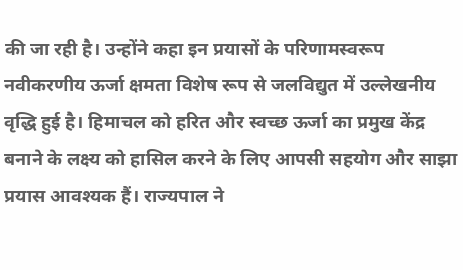की जा रही है। उन्होंने कहा इन प्रयासों के परिणामस्वरूप नवीकरणीय ऊर्जा क्षमता विशेष रूप से जलविद्युत में उल्लेखनीय वृद्धि हुई है। हिमाचल को हरित और स्वच्छ ऊर्जा का प्रमुख केंद्र बनाने के लक्ष्य को हासिल करने के लिए आपसी सहयोग और साझा प्रयास आवश्यक हैं। राज्यपाल ने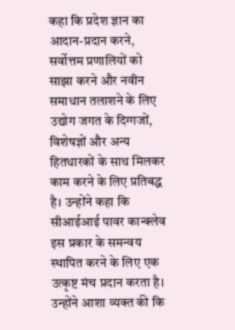कहा कि प्रदेश ज्ञान का आदान-प्रदान करने, सर्वोत्तम प्रणालियों को साझा करने और नवीन समाधान तलाशने के लिए उद्योग जगत के दिग्गजों, विशेषज्ञों और अन्य हितधारकों के साथ मिलकर काम करने के लिए प्रतिबद्ध है। उन्होंने कहा कि सीआईआई पावर कान्क्लेव इस प्रकार के समन्वय स्थापित करने के लिए एक उत्कृष्ट मंच प्रदान करता है। उन्होंने आशा व्यक्त की कि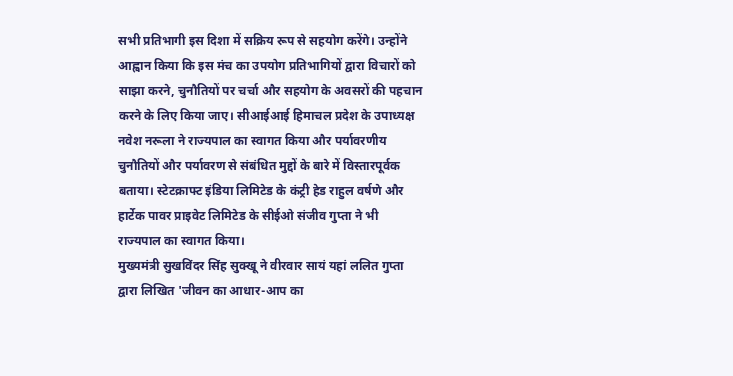सभी प्रतिभागी इस दिशा में सक्रिय रूप से सहयोग करेंगे। उन्होंने आह्वान किया कि इस मंच का उपयोग प्रतिभागियों द्वारा विचारों को साझा करने, चुनौतियों पर चर्चा और सहयोग के अवसरों की पहचान करने के लिए किया जाए। सीआईआई हिमाचल प्रदेश के उपाध्यक्ष नवेश नरूला ने राज्यपाल का स्वागत किया और पर्यावरणीय चुनौतियों और पर्यावरण से संबंधित मुद्दों के बारे में विस्तारपूर्वक बताया। स्टेटक्राफ्ट इंडिया लिमिटेड के कंट्री हेड राहुल वर्षणे और हार्टेक पावर प्राइवेट लिमिटेड के सीईओ संजीव गुप्ता ने भी राज्यपाल का स्वागत किया।
मुख्यमंत्री सुखविंदर सिंह सुक्खू ने वीरवार सायं यहां ललित गुप्ता द्वारा लिखित 'जीवन का आधार-आप का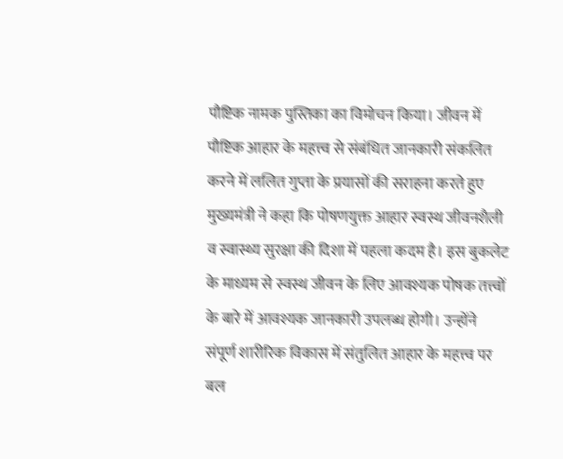पौष्टिक नामक पुस्तिका का विमोचन किया। जीवन में पौष्टिक आहार के महत्त्व से संबंधित जानकारी संकलित करने में ललित गुप्ता के प्रयासों की सराहना करते हुए मुख्यमंत्री ने कहा कि पोषणयुक्त आहार स्वस्थ जीवनशैली व स्वास्थ्य सुरक्षा की दिशा में पहला कदम है। इस बुकलेट के माध्यम से स्वस्थ जीवन के लिए आवश्यक पोषक तत्त्वों के बारे में आवश्यक जानकारी उपलब्ध होगी। उन्होंने संपूर्ण शारीरिक विकास में संतुलित आहार के महत्त्व पर बल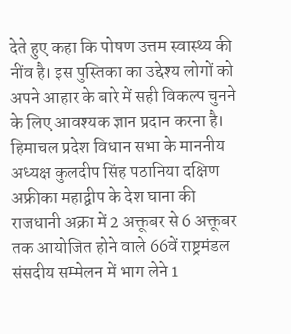देते हुए कहा कि पोषण उत्तम स्वास्थ्य की नींव है। इस पुस्तिका का उद्देश्य लोगों को अपने आहार के बारे में सही विकल्प चुनने के लिए आवश्यक ज्ञान प्रदान करना है।
हिमाचल प्रदेश विधान सभा के माननीय अध्यक्ष कुलदीप सिंह पठानिया दक्षिण अफ्रीका महाद्वीप के देश घाना की राजधानी अक्रा में 2 अक्तूबर से 6 अक्तूबर तक आयोजित होने वाले 66वें राष्ट्रमंडल संसदीय सम्मेलन में भाग लेने 1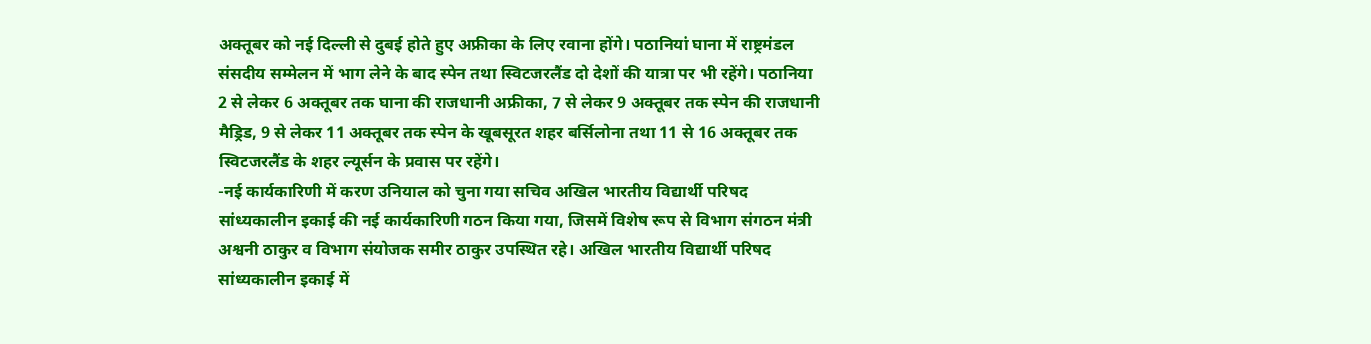अक्तूबर को नई दिल्ली से दुबई होते हुए अफ्रीका के लिए रवाना होंगे। पठानियां घाना में राष्ट्रमंडल संसदीय सम्मेलन में भाग लेने के बाद स्पेन तथा स्विटजरलैंड दो देशों की यात्रा पर भी रहेंगे। पठानिया 2 से लेकर 6 अक्तूबर तक घाना की राजधानी अफ्रीका, 7 से लेकर 9 अक्तूबर तक स्पेन की राजधानी मैड्रिड, 9 से लेकर 11 अक्तूबर तक स्पेन के खूबसूरत शहर बर्सिलोना तथा 11 से 16 अक्तूबर तक स्विटजरलैंड के शहर ल्यूर्सन के प्रवास पर रहेंगे।
-नई कार्यकारिणी में करण उनियाल को चुना गया सचिव अखिल भारतीय विद्यार्थी परिषद सांध्यकालीन इकाई की नई कार्यकारिणी गठन किया गया, जिसमें विशेष रूप से विभाग संगठन मंत्री अश्वनी ठाकुर व विभाग संयोजक समीर ठाकुर उपस्थित रहे। अखिल भारतीय विद्यार्थी परिषद सांध्यकालीन इकाई में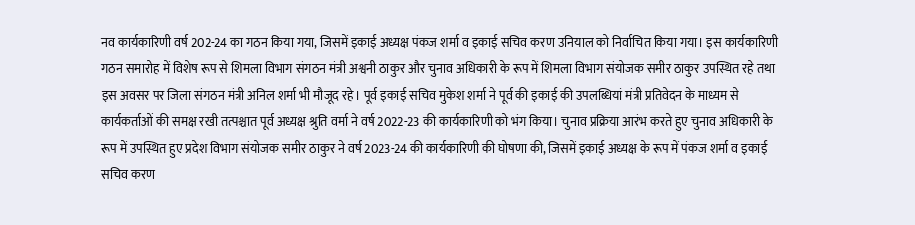नव कार्यकारिणी वर्ष 202-24 का गठन किया गया, जिसमें इकाई अध्यक्ष पंकज शर्मा व इकाई सचिव करण उनियाल को निर्वाचित किया गया। इस कार्यकारिणी गठन समारोह में विशेष रूप से शिमला विभाग संगठन मंत्री अश्वनी ठाकुर और चुनाव अधिकारी के रूप में शिमला विभाग संयोजक समीर ठाकुर उपस्थित रहे तथा इस अवसर पर जिला संगठन मंत्री अनिल शर्मा भी मौजूद रहे। पूर्व इकाई सचिव मुकेश शर्मा ने पूर्व की इकाई की उपलब्धियां मंत्री प्रतिवेदन के माध्यम से कार्यकर्ताओं की समक्ष रखी तत्पश्चात पूर्व अध्यक्ष श्रुति वर्मा ने वर्ष 2022-23 की कार्यकारिणी को भंग किया। चुनाव प्रक्रिया आरंभ करते हुए चुनाव अधिकारी के रूप में उपस्थित हुए प्रदेश विभाग संयोजक समीर ठाकुर ने वर्ष 2023-24 की कार्यकारिणी की घोषणा की, जिसमें इकाई अध्यक्ष के रूप में पंकज शर्मा व इकाई सचिव करण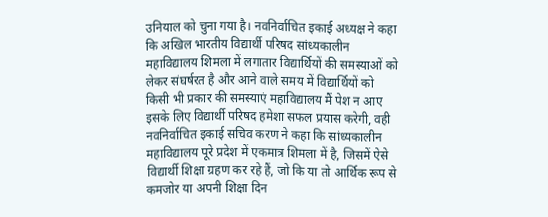उनियाल को चुना गया है। नवनिर्वाचित इकाई अध्यक्ष ने कहा कि अखिल भारतीय विद्यार्थी परिषद सांध्यकालीन महाविद्यालय शिमला में लगातार विद्यार्थियों की समस्याओं को लेकर संघर्षरत है और आने वाले समय में विद्यार्थियों को किसी भी प्रकार की समस्याएं महाविद्यालय मैं पेश न आए इसके लिए विद्यार्थी परिषद हमेशा सफल प्रयास करेगी, वही नवनिर्वाचित इकाई सचिव करण ने कहा कि सांध्यकालीन महाविद्यालय पूरे प्रदेश में एकमात्र शिमला में है, जिसमें ऐसे विद्यार्थी शिक्षा ग्रहण कर रहे हैं, जो कि या तो आर्थिक रूप से कमजोर या अपनी शिक्षा दिन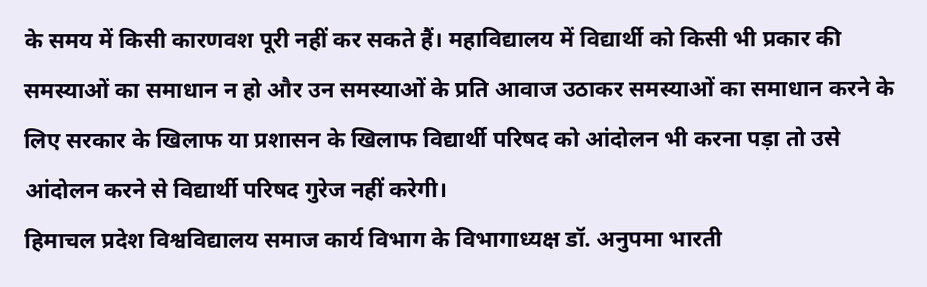के समय में किसी कारणवश पूरी नहीं कर सकते हैं। महाविद्यालय में विद्यार्थी को किसी भी प्रकार की समस्याओं का समाधान न हो और उन समस्याओं के प्रति आवाज उठाकर समस्याओं का समाधान करने के लिए सरकार के खिलाफ या प्रशासन के खिलाफ विद्यार्थी परिषद को आंदोलन भी करना पड़ा तो उसे आंदोलन करने से विद्यार्थी परिषद गुरेज नहीं करेगी।
हिमाचल प्रदेश विश्वविद्यालय समाज कार्य विभाग के विभागाध्यक्ष डॉ. अनुपमा भारती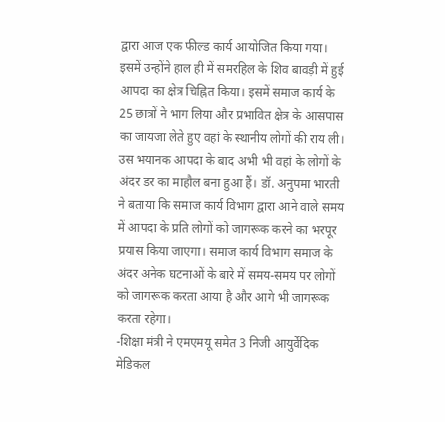द्वारा आज एक फील्ड कार्य आयोजित किया गया। इसमें उन्होंने हाल ही में समरहिल के शिव बावड़ी में हुई आपदा का क्षेत्र चिह्नित किया। इसमें समाज कार्य के 25 छात्रों ने भाग लिया और प्रभावित क्षेत्र के आसपास का जायजा लेते हुए वहां के स्थानीय लोगों की राय ली। उस भयानक आपदा के बाद अभी भी वहां के लोगों के अंदर डर का माहौल बना हुआ हैं। डॉ. अनुपमा भारती ने बताया कि समाज कार्य विभाग द्वारा आने वाले समय में आपदा के प्रति लोगों को जागरूक करने का भरपूर प्रयास किया जाएगा। समाज कार्य विभाग समाज के अंदर अनेक घटनाओं के बारे में समय-समय पर लोगों को जागरूक करता आया है और आगे भी जागरूक करता रहेगा।
-शिक्षा मंत्री ने एमएमयू समेत 3 निजी आयुर्वेदिक मेडिकल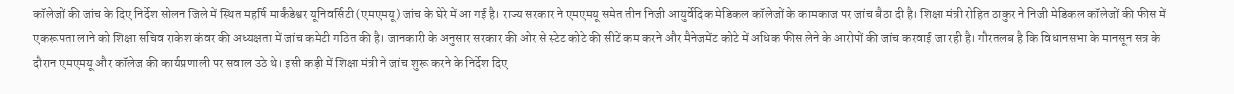कॉलेजों की जांच के दिए निर्देश सोलन जिले में स्थित महर्षि मार्कंडेश्वर यूनिवर्सिटी (एमएमयू) जांच के घेरे में आ गई है। राज्य सरकार ने एमएमयू समेत तीन निजी आयुर्वेदिक मेडिकल कॉलेजों के कामकाज पर जांच बैठा दी है। शिक्षा मंत्री रोहित ठाकुर ने निजी मेडिकल कॉलेजों की फीस में एकरूपता लाने को शिक्षा सचिव राकेश कंवर की अध्यक्षता में जांच कमेटी गठित की है। जानकारी के अनुसार सरकार की ओर से स्टेट कोटे की सीटें कम करने और मैनेजमेंट कोटे में अधिक फीस लेने के आरोपों की जांच करवाई जा रही है। गौरतलब है कि विधानसभा के मानसून सत्र के दौरान एमएमयू और कॉलेज की कार्यप्रणाली पर सवाल उठे थे। इसी कड़ी में शिक्षा मंत्री ने जांच शुरू करने के निर्देश दिए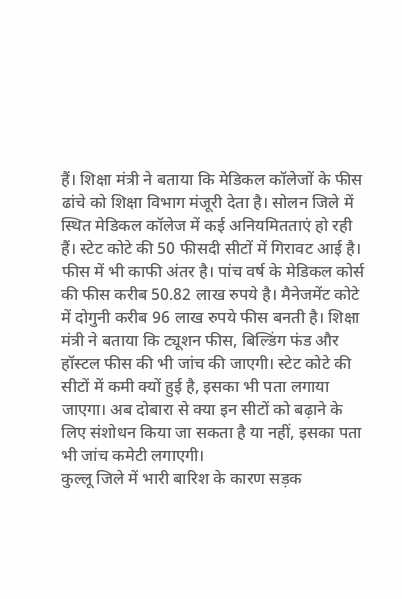हैं। शिक्षा मंत्री ने बताया कि मेडिकल कॉलेजों के फीस ढांचे को शिक्षा विभाग मंजूरी देता है। सोलन जिले में स्थित मेडिकल कॉलेज में कई अनियमितताएं हो रही हैं। स्टेट कोटे की 50 फीसदी सीटों में गिरावट आई है। फीस में भी काफी अंतर है। पांच वर्ष के मेडिकल कोर्स की फीस करीब 50.82 लाख रुपये है। मैनेजमेंट कोटे में दोगुनी करीब 96 लाख रुपये फीस बनती है। शिक्षा मंत्री ने बताया कि ट्यूशन फीस, बिल्डिंग फंड और हॉस्टल फीस की भी जांच की जाएगी। स्टेट कोटे की सीटों में कमी क्यों हुई है, इसका भी पता लगाया जाएगा। अब दोबारा से क्या इन सीटों को बढ़ाने के लिए संशोधन किया जा सकता है या नहीं, इसका पता भी जांच कमेटी लगाएगी।
कुल्लू जिले में भारी बारिश के कारण सड़क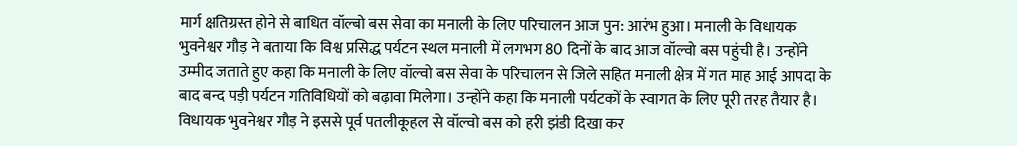मार्ग क्षतिग्रस्त होने से बाधित वॉल्बो बस सेवा का मनाली के लिए परिचालन आज पुन: आरंभ हुआ। मनाली के विधायक भुवनेश्वर गौड़ ने बताया कि विश्व प्रसिद्ध पर्यटन स्थल मनाली में लगभग 80 दिनों के बाद आज वॉल्वो बस पहुंची है। उन्होंने उम्मीद जताते हुए कहा कि मनाली के लिए वॉल्वो बस सेवा के परिचालन से जिले सहित मनाली क्षेत्र में गत माह आई आपदा के बाद बन्द पड़ी पर्यटन गतिविधियों को बढ़ावा मिलेगा। उन्होंने कहा कि मनाली पर्यटकों के स्वागत के लिए पूरी तरह तैयार है। विधायक भुवनेश्वर गौड़ ने इससे पूर्व पतलीकूहल से वॉल्वो बस को हरी झंडी दिखा कर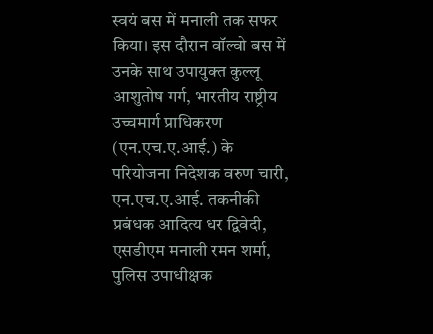स्वयं बस में मनाली तक सफर किया। इस दौरान वॉल्वो बस में उनके साथ उपायुक्त कुल्लू आशुतोष गर्ग, भारतीय राष्ट्रीय उच्चमार्ग प्राधिकरण (एन.एच.ए.आई.) के परियोजना निदेशक वरुण चारी, एन.एच.ए.आई. तकनीकी प्रबंधक आदित्य धर द्विवेदी, एसडीएम मनाली रमन शर्मा, पुलिस उपाधीक्षक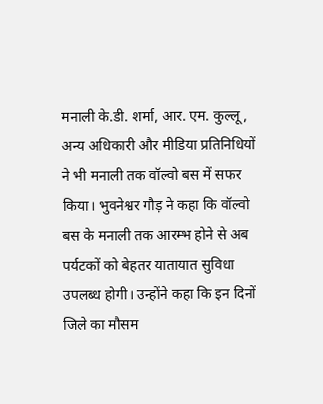मनाली के.डी. शर्मा, आर. एम. कुल्लू, अन्य अधिकारी और मीडिया प्रतिनिधियों ने भी मनाली तक वॉल्वो बस में सफर किया। भुवनेश्वर गौड़ ने कहा कि वॉल्वो बस के मनाली तक आरम्भ होने से अब पर्यटकों को बेहतर यातायात सुविधा उपलब्ध होगी। उन्होंने कहा कि इन दिनों जिले का मौसम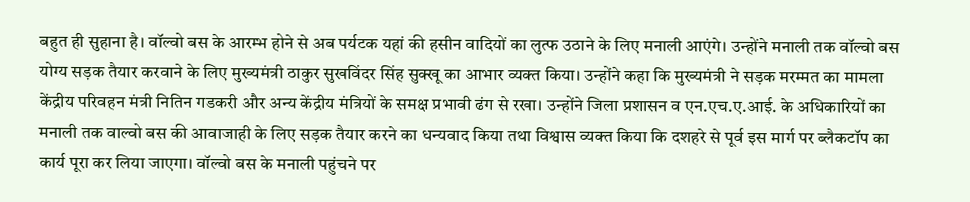बहुत ही सुहाना है। वॉल्वो बस के आरम्भ होने से अब पर्यटक यहां की हसीन वादियों का लुत्फ उठाने के लिए मनाली आएंगे। उन्होंने मनाली तक वॉल्वो बस योग्य सड़क तैयार करवाने के लिए मुख्यमंत्री ठाकुर सुखविंदर सिंह सुक्खू का आभार व्यक्त किया। उन्होंने कहा कि मुख्यमंत्री ने सड़क मरम्मत का मामला केंद्रीय परिवहन मंत्री नितिन गडकरी और अन्य केंद्रीय मंत्रियों के समक्ष प्रभावी ढंग से रखा। उन्होंने जिला प्रशासन व एन.एच.ए.आई. के अधिकारियों का मनाली तक वाल्वो बस की आवाजाही के लिए सड़क तैयार करने का धन्यवाद किया तथा विश्वास व्यक्त किया कि दशहरे से पूर्व इस मार्ग पर ब्लैकटॉप का कार्य पूरा कर लिया जाएगा। वॉल्वो बस के मनाली पहुंचने पर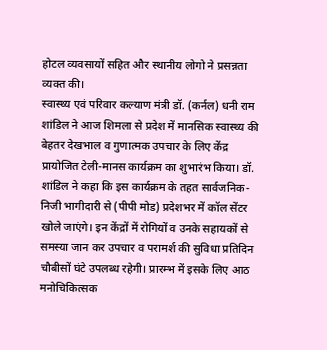होटल व्यवसायों सहित और स्थानीय लोगो ने प्रसन्नता व्यक्त की।
स्वास्थ्य एवं परिवार कल्याण मंत्री डॉ. (कर्नल) धनी राम शांडिल ने आज शिमला से प्रदेश में मानसिक स्वास्थ्य की बेहतर देखभाल व गुणात्मक उपचार के लिए केंद्र प्रायोजित टेली-मानस कार्यक्रम का शुभारंभ किया। डॉ. शांडिल ने कहा कि इस कार्यक्रम के तहत सार्वजनिक-निजी भागीदारी से (पीपी मोड) प्रदेशभर में कॉल सेंटर खोले जाएंगे। इन केंद्रों में रोगियों व उनके सहायकों से समस्या जान कर उपचार व परामर्श की सुविधा प्रतिदिन चौबीसों घंटे उपलब्ध रहेगी। प्रारम्भ में इसके लिए आठ मनोचिकित्सक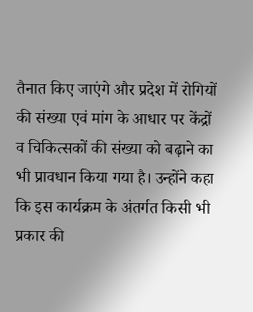तैनात किए जाएंगे और प्रदेश में रोगियों की संख्या एवं मांग के आधार पर केंद्रों व चिकित्सकों की संख्या को बढ़ाने का भी प्रावधान किया गया है। उन्होंने कहा कि इस कार्यक्रम के अंतर्गत किसी भी प्रकार की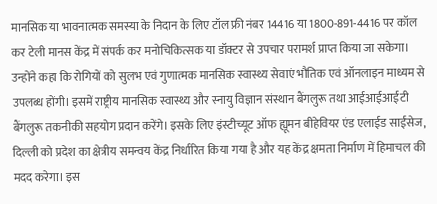मानसिक या भावनात्मक समस्या के निदान के लिए टॉल फ्री नंबर 14416 या 1800-891-4416 पर कॉल कर टेली मानस केंद्र में संपर्क कर मनोचिकित्सक या डॉक्टर से उपचार परामर्श प्राप्त किया जा सकेगा। उन्होंने कहा कि रोगियों को सुलभ एवं गुणात्मक मानसिक स्वास्थ्य सेवाएं भौतिक एवं ऑनलाइन माध्यम से उपलब्ध होंगी। इसमें राष्ट्रीय मानसिक स्वास्थ्य और स्नायु विज्ञान संस्थान बैंगलुरू तथा आईआईआईटी बैंगलुरू तकनीकी सहयोग प्रदान करेंगे। इसके लिए इंस्टीच्यूट ऑफ ह्यूमन बीहेवियर एंड एलाईड साईंसेज, दिल्ली को प्रदेश का क्षेत्रीय समन्वय केंद्र निर्धारित किया गया है और यह केंद्र क्षमता निर्माण में हिमाचल की मदद करेगा। इस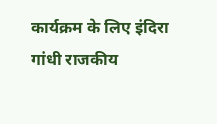कार्यक्रम के लिए इंदिरा गांधी राजकीय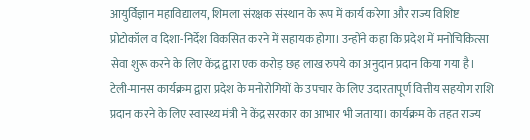आयुर्विज्ञान महाविद्यालय, शिमला संरक्षक संस्थान के रूप में कार्य करेगा और राज्य विशिष्ट प्रोटोकॉल व दिशा-निर्देश विकसित करने में सहायक होगा। उन्होंने कहा कि प्रदेश में मनोचिकित्सा सेवा शुरू करने के लिए केंद्र द्वारा एक करोड़ छह लाख रुपये का अनुदान प्रदान किया गया है। टेली-मानस कार्यक्रम द्वारा प्रदेश के मनोरोगियों के उपचार के लिए उदारतापूर्ण वित्तीय सहयोग राशि प्रदान करने के लिए स्वास्थ्य मंत्री ने केंद्र सरकार का आभार भी जताया। कार्यक्रम के तहत राज्य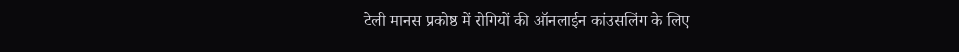टेली मानस प्रकोष्ठ में रोगियों की ऑनलाईन कांउसलिंग के लिए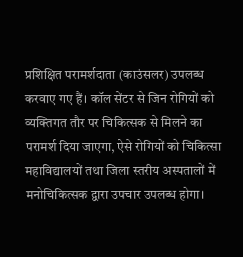प्रशिक्षित परामर्शदाता (काउंसलर) उपलब्ध करवाए गए हैं। कॉल सेंटर से जिन रोगियों को व्यक्तिगत तौर पर चिकित्सक से मिलने का परामर्श दिया जाएगा, ऐसे रोगियों को चिकित्सा महाविद्यालयों तथा जिला स्तरीय अस्पतालों में मनोचिकित्सक द्वारा उपचार उपलब्ध होगा।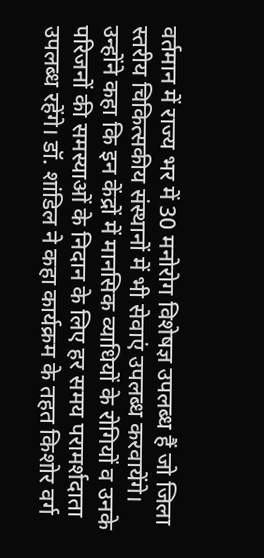वर्तमान में राज्य भर में 30 मनोरोग विशेषज्ञ उपलब्ध हैं जो जिला स्तरीय चिकित्सकीय संस्थानों में भी सेवाएं उपलब्ध करवायेंगे। उन्होंने कहा कि इन केंद्रों में मानसिक व्याधियों के रोगियों व उनके परिजनों की समस्याओं के निदान के लिए हर समय परामर्शदाता उपलब्ध रहेंगे। डॉ. शांडिल ने कहा कार्यक्रम के तहत किशोर वर्ग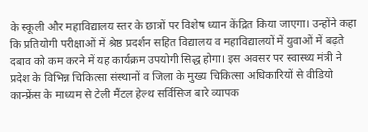के स्कूली और महाविद्यालय स्तर के छात्रों पर विशेष ध्यान केंद्रित किया जाएगा। उन्होंने कहा कि प्रतियोगी परीक्षाओं में श्रेष्ठ प्रदर्शन सहित विद्यालय व महाविद्यालयों में युवाओं में बढ़ते दबाव को कम करने में यह कार्यक्रम उपयोगी सिद्ध होगा। इस अवसर पर स्वास्थ्य मंत्री ने प्रदेश के विभिन्न चिकित्सा संस्थानों व जिला के मुख्य चिकित्सा अधिकारियों से वीडियो कान्फ्रेंस के माध्यम से टेली मैंटल हेल्थ सर्विसिज बारे व्यापक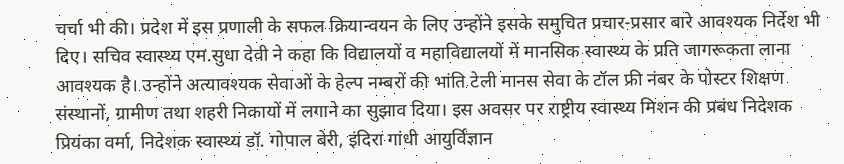चर्चा भी की। प्रदेश में इस प्रणाली के सफल क्रियान्वयन के लिए उन्होंने इसके समुचित प्रचार-प्रसार बारे आवश्यक निर्देश भी दिए। सचिव स्वास्थ्य एम.सुधा देवी ने कहा कि विद्यालयों व महाविद्यालयों में मानसिक स्वास्थ्य के प्रति जागरूकता लाना आवश्यक है। उन्होंने अत्यावश्यक सेवाओं के हेल्प नम्बरों की भांति टेली मानस सेवा के टॉल फ्री नंबर के पोस्टर शिक्षण संस्थानों, ग्रामीण तथा शहरी निकायों में लगाने का सुझाव दिया। इस अवसर पर राष्ट्रीय स्वास्थ्य मिशन की प्रबंध निदेशक प्रियंका वर्मा, निदेशक स्वास्थ्य डॉ. गोपाल बेरी, इंदिरा गांधी आयुर्विज्ञान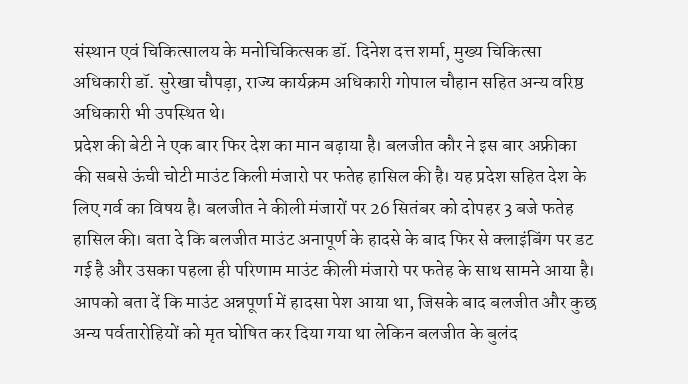संस्थान एवं चिकित्सालय के मनोचिकित्सक डॉ. दिनेश दत्त शर्मा, मुख्य चिकित्सा अधिकारी डॉ. सुरेखा चौपड़ा, राज्य कार्यक्रम अधिकारी गोपाल चौहान सहित अन्य वरिष्ठ अधिकारी भी उपस्थित थे।
प्रदेश की बेटी ने एक बार फिर देश का मान बढ़ाया है। बलजीत कौर ने इस बार अफ्रीका की सबसे ऊंची चोटी माउंट किली मंजारो पर फतेह हासिल की है। यह प्रदेश सहित देश के लिए गर्व का विषय है। बलजीत ने कीली मंजारों पर 26 सितंबर को दोपहर 3 बजे फतेह हासिल की। बता दे कि बलजीत माउंट अनापूर्ण के हादसे के बाद फिर से क्लाइंबिंग पर डट गई है और उसका पहला ही परिणाम माउंट कीली मंजारो पर फतेह के साथ सामने आया है। आपको बता दें कि माउंट अन्नपूर्णा में हादसा पेश आया था, जिसके बाद बलजीत और कुछ अन्य पर्वतारोहियों को मृत घोषित कर दिया गया था लेकिन बलजीत के बुलंद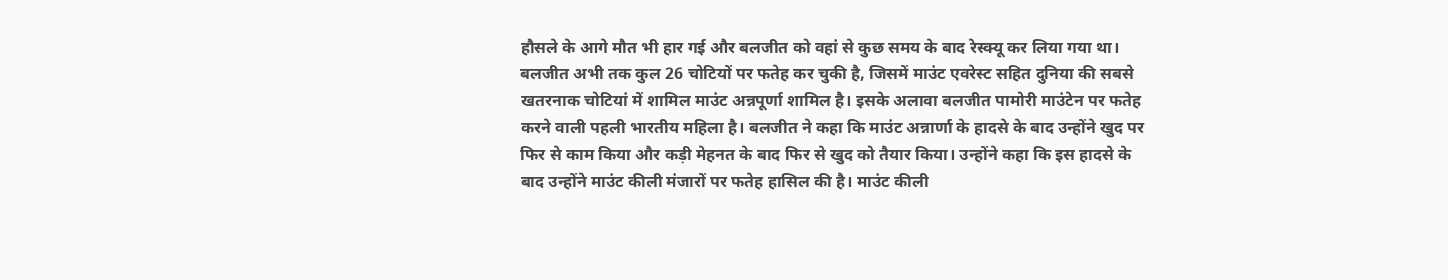हौसले के आगे मौत भी हार गई और बलजीत को वहां से कुछ समय के बाद रेस्क्यू कर लिया गया था। बलजीत अभी तक कुल 26 चोटियों पर फतेह कर चुकी है, जिसमें माउंट एवरेस्ट सहित दुनिया की सबसे खतरनाक चोटियां में शामिल माउंट अन्नपूर्णा शामिल है। इसके अलावा बलजीत पामोरी माउंटेन पर फतेह करने वाली पहली भारतीय महिला है। बलजीत ने कहा कि माउंट अन्नार्णा के हादसे के बाद उन्होंने खुद पर फिर से काम किया और कड़ी मेहनत के बाद फिर से खुद को तैयार किया। उन्होंने कहा कि इस हादसे के बाद उन्होंने माउंट कीली मंजारों पर फतेह हासिल की है। माउंट कीली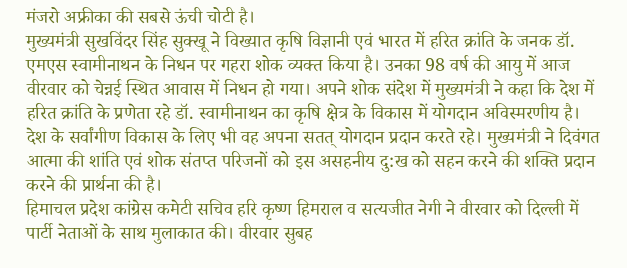मंजरो अफ्रीका की सबसे ऊंची चोटी है।
मुख्यमंत्री सुखविंदर सिंह सुक्खू ने विख्यात कृषि विज्ञानी एवं भारत में हरित क्रांति के जनक डॉ. एमएस स्वामीनाथन के निधन पर गहरा शोक व्यक्त किया है। उनका 98 वर्ष की आयु में आज वीरवार को चेन्नई स्थित आवास में निधन हो गया। अपने शोक संदेश में मुख्यमंत्री ने कहा कि देश में हरित क्रांति के प्रणेता रहे डॉ. स्वामीनाथन का कृषि क्षेत्र के विकास में योगदान अविस्मरणीय है। देश के सर्वांगीण विकास के लिए भी वह अपना सतत् योगदान प्रदान करते रहे। मुख्यमंत्री ने दिवंगत आत्मा की शांति एवं शोक संतप्त परिजनों को इस असहनीय दु:ख को सहन करने की शक्ति प्रदान करने की प्रार्थना की है।
हिमाचल प्रदेश कांग्रेस कमेटी सचिव हरि कृष्ण हिमराल व सत्यजीत नेगी ने वीरवार को दिल्ली में पार्टी नेताओं के साथ मुलाकात की। वीरवार सुबह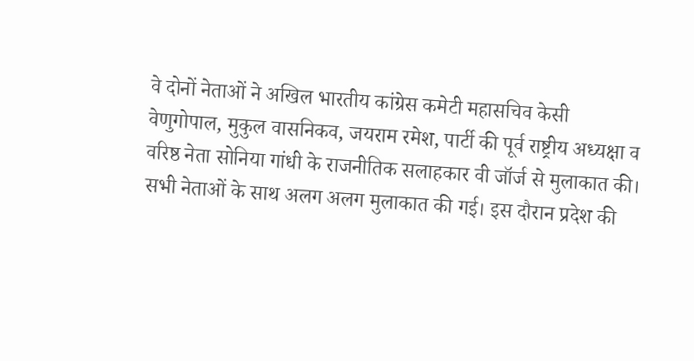वे दोनों नेताओं ने अखिल भारतीय कांग्रेस कमेटी महासचिव केसी वेणुगोपाल, मुकुल वासनिकव, जयराम रमेश, पार्टी की पूर्व राष्ट्रीय अध्यक्षा व वरिष्ठ नेता सोनिया गांधी के राजनीतिक सलाहकार वी जॉर्ज से मुलाकात की। सभी नेताओं के साथ अलग अलग मुलाकात की गई। इस दौरान प्रदेश की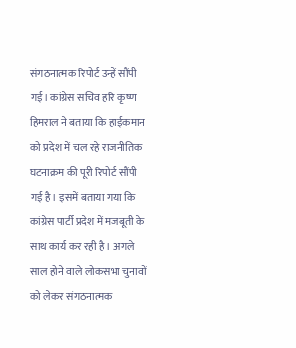संगठनात्मक रिपोर्ट उन्हें सौंपी गई। कांग्रेस सचिव हरि कृष्ण हिमराल ने बताया कि हाईकमान को प्रदेश में चल रहे राजनीतिक घटनाक्रम की पूरी रिपोर्ट सौंपी गई है। इसमें बताया गया कि कांग्रेस पार्टी प्रदेश में मजबूती के साथ कार्य कर रही है। अगले साल होने वाले लोकसभा चुनावों को लेकर संगठनात्मक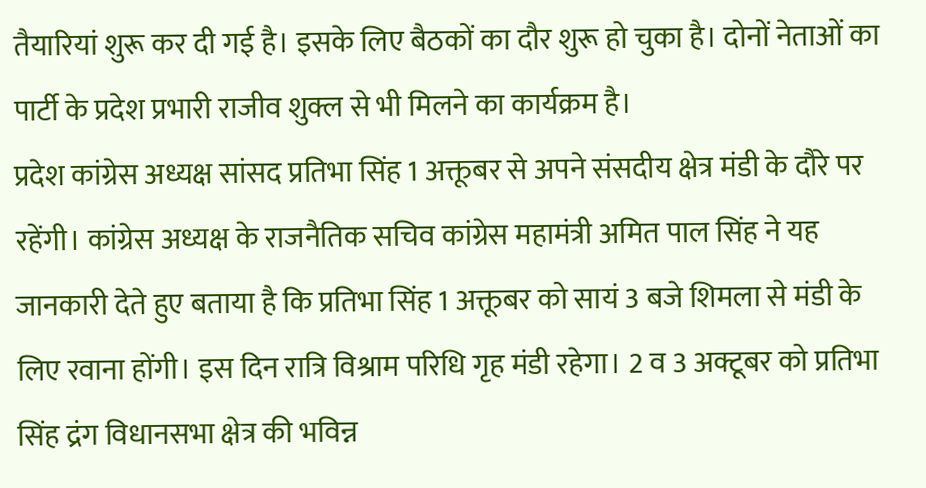तैयारियां शुरू कर दी गई है। इसके लिए बैठकों का दौर शुरू हो चुका है। दोनों नेताओं का पार्टी के प्रदेश प्रभारी राजीव शुक्ल से भी मिलने का कार्यक्रम है।
प्रदेश कांग्रेस अध्यक्ष सांसद प्रतिभा सिंह 1 अक्तूबर से अपने संसदीय क्षेत्र मंडी के दौरे पर रहेंगी। कांग्रेस अध्यक्ष के राजनैतिक सचिव कांग्रेस महामंत्री अमित पाल सिंह ने यह जानकारी देते हुए बताया है कि प्रतिभा सिंह 1 अक्तूबर को सायं 3 बजे शिमला से मंडी के लिए रवाना होंगी। इस दिन रात्रि विश्राम परिधि गृह मंडी रहेगा। 2 व 3 अक्टूबर को प्रतिभा सिंह द्रंग विधानसभा क्षेत्र की भविन्न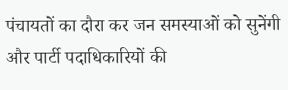पंचायतों का दौरा कर जन समस्याओं को सुनेंगी और पार्टी पदाधिकारियों की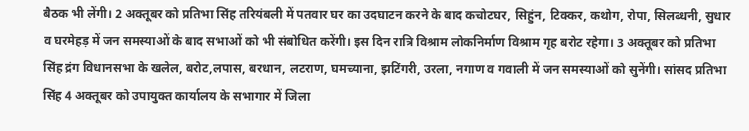बैठक भी लेंगी। 2 अक्तूबर को प्रतिभा सिंह तरियंबली में पतवार घर का उदघाटन करने के बाद कचोटघर, सिहुंन, टिक्कर, कथोग, रोपा, सिलब्धनी, सुधार व घरमेहड़ में जन समस्याओं के बाद सभाओं को भी संबोधित करेंगी। इस दिन रात्रि विश्राम लोकनिर्माण विश्राम गृह बरोट रहेगा। 3 अक्तूबर को प्रतिभा सिंह द्रंग विधानसभा के खलेल, बरोट,लपास, बरधान, लटराण, घमच्याना, झटिंगरी, उरला, नगाण व गवाली में जन समस्याओं को सुनेंगी। सांसद प्रतिभा सिंह 4 अक्तूबर को उपायुक्त कार्यालय के सभागार में जिला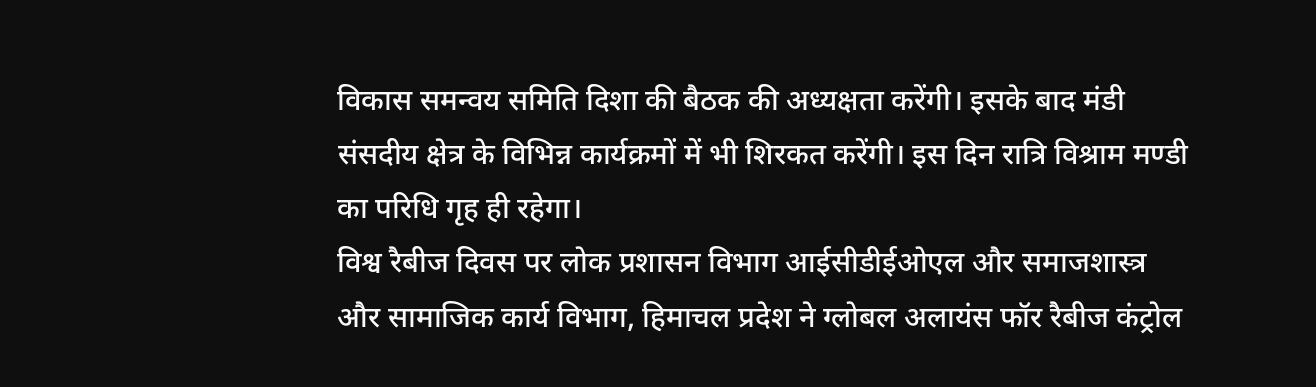विकास समन्वय समिति दिशा की बैठक की अध्यक्षता करेंगी। इसके बाद मंडी संसदीय क्षेत्र के विभिन्न कार्यक्रमों में भी शिरकत करेंगी। इस दिन रात्रि विश्राम मण्डी का परिधि गृह ही रहेगा।
विश्व रैबीज दिवस पर लोक प्रशासन विभाग आईसीडीईओएल और समाजशास्त्र और सामाजिक कार्य विभाग, हिमाचल प्रदेश ने ग्लोबल अलायंस फॉर रैबीज कंट्रोल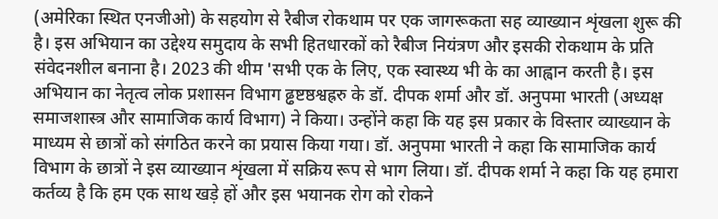(अमेरिका स्थित एनजीओ) के सहयोग से रैबीज रोकथाम पर एक जागरूकता सह व्याख्यान शृंखला शुरू की है। इस अभियान का उद्देश्य समुदाय के सभी हितधारकों को रैबीज नियंत्रण और इसकी रोकथाम के प्रति संवेदनशील बनाना है। 2023 की थीम 'सभी एक के लिए, एक स्वास्थ्य भी के का आह्वान करती है। इस अभियान का नेतृत्व लोक प्रशासन विभाग ढ्ढष्टष्ठश्वह्ररु के डॉ. दीपक शर्मा और डॉ. अनुपमा भारती (अध्यक्ष समाजशास्त्र और सामाजिक कार्य विभाग) ने किया। उन्होंने कहा कि यह इस प्रकार के विस्तार व्याख्यान के माध्यम से छात्रों को संगठित करने का प्रयास किया गया। डॉ. अनुपमा भारती ने कहा कि सामाजिक कार्य विभाग के छात्रों ने इस व्याख्यान शृंखला में सक्रिय रूप से भाग लिया। डॉ. दीपक शर्मा ने कहा कि यह हमारा कर्तव्य है कि हम एक साथ खड़े हों और इस भयानक रोग को रोकने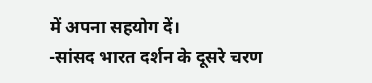में अपना सहयोग दें।
-सांसद भारत दर्शन के दूसरे चरण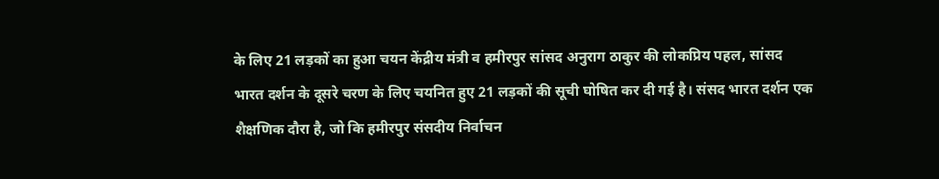के लिए 21 लड़कों का हुआ चयन केंद्रीय मंत्री व हमीरपुर सांसद अनुराग ठाकुर की लोकप्रिय पहल, सांसद भारत दर्शन के दूसरे चरण के लिए चयनित हुए 21 लड़कों की सूची घोषित कर दी गई है। संसद भारत दर्शन एक शैक्षणिक दौरा है, जो कि हमीरपुर संसदीय निर्वाचन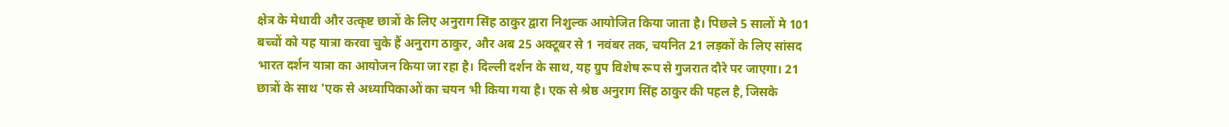क्षेत्र के मेधावी और उत्कृष्ट छात्रों के लिए अनुराग सिंह ठाकुर द्वारा निशुल्क आयोजित किया जाता है। पिछले 5 सालों मे 101 बच्चों को यह यात्रा करवा चुके हैं अनुराग ठाकुर, और अब 25 अक्टूबर से 1 नवंबर तक, चयनित 21 लड़कों के लिए सांसद भारत दर्शन यात्रा का आयोजन किया जा रहा है। दिल्ली दर्शन के साथ, यह ग्रुप विशेष रूप से गुजरात दौरे पर जाएगा। 21 छात्रों के साथ 'एक से अध्यापिकाओं का चयन भी किया गया है। एक से श्रेष्ठ अनुराग सिंह ठाकुर की पहल है, जिसके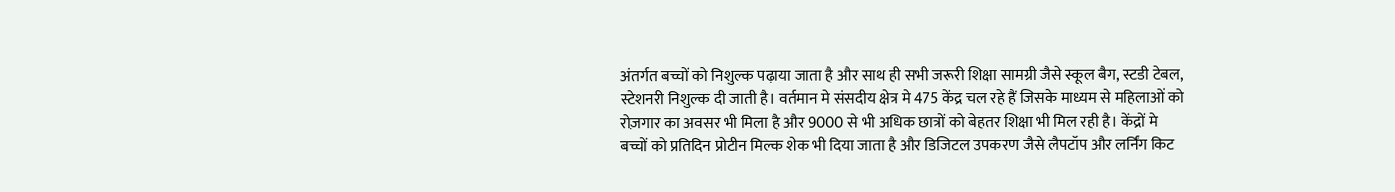अंतर्गत बच्चों को निशुल्क पढ़ाया जाता है और साथ ही सभी जरूरी शिक्षा सामग्री जैसे स्कूल बैग, स्टडी टेबल, स्टेशनरी निशुल्क दी जाती है। वर्तमान मे संसदीय क्षेत्र मे 475 केंद्र चल रहे हैं जिसके माध्यम से महिलाओं को रोज़गार का अवसर भी मिला है और 9000 से भी अधिक छात्रों को बेहतर शिक्षा भी मिल रही है। केंद्रों मे बच्चों को प्रतिदिन प्रोटीन मिल्क शेक भी दिया जाता है और डिजिटल उपकरण जैसे लैपटॉप और लर्निंग किट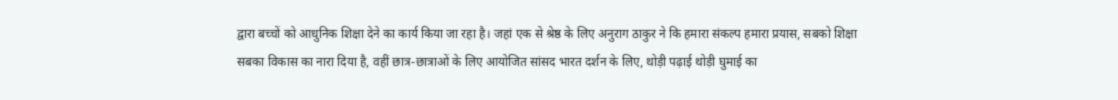द्वारा बच्चों को आधुनिक शिक्षा देने का कार्य किया जा रहा है। जहां एक से श्रेष्ठ के लिए अनुराग ठाकुर ने कि हमारा संकल्प हमारा प्रयास, सबको शिक्षा सबका विकास का नारा दिया है, वहीं छात्र-छात्राओं के लिए आयोजित सांसद भारत दर्शन के लिए, थोड़ी पढ़ाई थोड़ी घुमाई का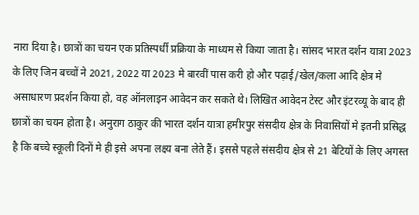नारा दिया है। छात्रों का चयन एक प्रतिस्पर्धी प्रक्रिया के माध्यम से किया जाता है। सांसद भारत दर्शन यात्रा 2023 के लिए जिन बच्चों ने 2021, 2022 या 2023 मे बारवीं पास करी हो और पढ़ाई/खेल/कला आदि क्षेत्र मे असाधारण प्रदर्शन किया हो, वह ऑनलाइन आवेदन कर सकते थे। लिखित आवेदन टेस्ट और इंटरव्यू के बाद ही छात्रों का चयन होता है। अनुराग ठाकुर की भारत दर्शन यात्रा हमीरपुर संसदीय क्षेत्र के निवासियों मे इतनी प्रसिद्ध है कि बच्चे स्कूली दिनों मे ही इसे अपना लक्ष्य बना लेते हैं। इससे पहले संसदीय क्षेत्र से 21 बेटियों के लिए अगस्त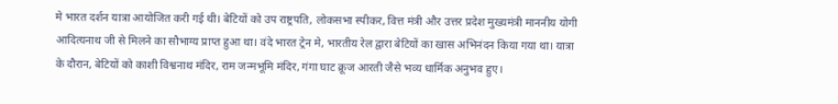मे भारत दर्शन यात्रा आयोजित करी गई थी। बेटियों को उप राष्ट्रपति, लोकसभा स्पीकर, वित्त मंत्री और उत्तर प्रदेश मुख्यमंत्री माननीय योगी आदित्यनाथ जी से मिलने का सौभाग्य प्राप्त हुआ था। वंदे भारत ट्रेन मे, भारतीय रेल द्वारा बेटियों का खास अभिनंदन किया गया था। यात्रा के दौरान, बेटियों को काशी विश्वनाथ मंदिर, राम जन्मभूमि मंदिर, गंगा घाट क्रूज आरती जैसे भव्य धार्मिक अनुभव हुए।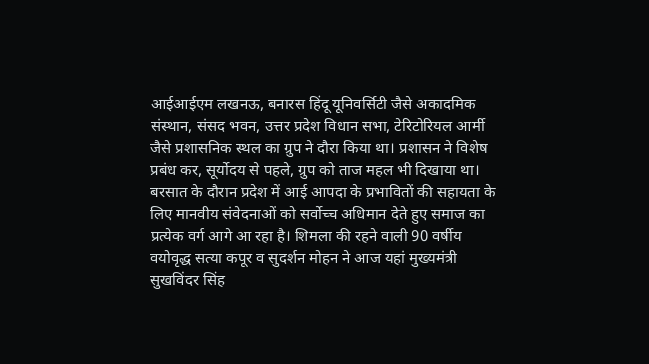आईआईएम लखनऊ, बनारस हिंदू यूनिवर्सिटी जैसे अकादमिक संस्थान, संसद भवन, उत्तर प्रदेश विधान सभा, टेरिटोरियल आर्मी जैसे प्रशासनिक स्थल का ग्रुप ने दौरा किया था। प्रशासन ने विशेष प्रबंध कर, सूर्योदय से पहले, ग्रुप को ताज महल भी दिखाया था।
बरसात के दौरान प्रदेश में आई आपदा के प्रभावितों की सहायता के लिए मानवीय संवेदनाओं को सर्वोच्च अधिमान देते हुए समाज का प्रत्येक वर्ग आगे आ रहा है। शिमला की रहने वाली 90 वर्षीय वयोवृद्ध सत्या कपूर व सुदर्शन मोहन ने आज यहां मुख्यमंत्री सुखविंदर सिंह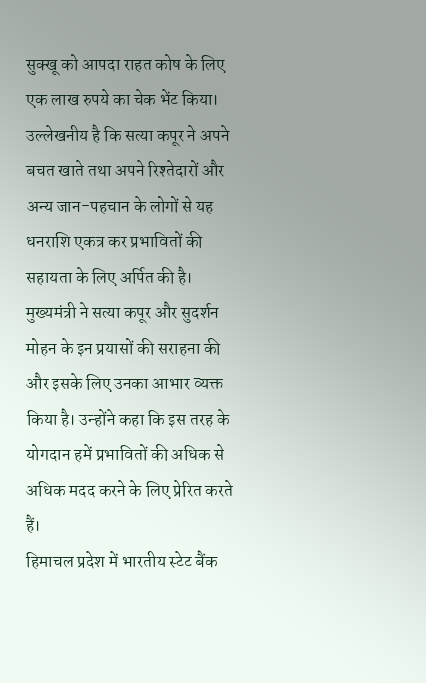सुक्खू को आपदा राहत कोष के लिए एक लाख रुपये का चेक भेंट किया। उल्लेखनीय है कि सत्या कपूर ने अपने बचत खाते तथा अपने रिश्तेदारों और अन्य जान-पहचान के लोगों से यह धनराशि एकत्र कर प्रभावितों की सहायता के लिए अर्पित की है। मुख्यमंत्री ने सत्या कपूर और सुदर्शन मोहन के इन प्रयासों की सराहना की और इसके लिए उनका आभार व्यक्त किया है। उन्होंने कहा कि इस तरह के योगदान हमें प्रभावितों की अधिक से अधिक मदद करने के लिए प्रेरित करते हैं।
हिमाचल प्रदेश में भारतीय स्टेट बैंक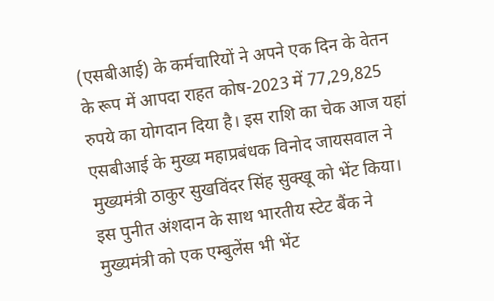(एसबीआई) के कर्मचारियों ने अपने एक दिन के वेतन के रूप में आपदा राहत कोष-2023 में 77,29,825 रुपये का योगदान दिया है। इस राशि का चेक आज यहां एसबीआई के मुख्य महाप्रबंधक विनोद जायसवाल ने मुख्यमंत्री ठाकुर सुखविंदर सिंह सुक्खू को भेंट किया। इस पुनीत अंशदान के साथ भारतीय स्टेट बैंक ने मुख्यमंत्री को एक एम्बुलेंस भी भेंट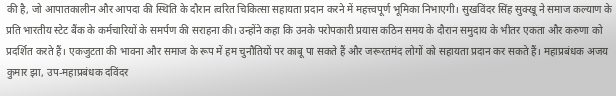की है, जो आपातकालीन और आपदा की स्थिति के दौरान त्वरित चिकित्सा सहायता प्रदान करने में महत्त्वपूर्ण भूमिका निभाएगी। सुखविंदर सिंह सुक्खू ने समाज कल्याण के प्रति भारतीय स्टेट बैंक के कर्मचारियों के समर्पण की सराहना की। उन्होंने कहा कि उनके परोपकारी प्रयास कठिन समय के दौरान समुदाय के भीतर एकता और करुणा को प्रदर्शित करते हैं। एकजुटता की भावना और समाज के रूप में हम चुनौतियों पर काबू पा सकते हैं और जरूरतमंद लोगों को सहायता प्रदान कर सकते हैं। महाप्रबंधक अजय कुमार झा, उप-महाप्रबंधक दविंदर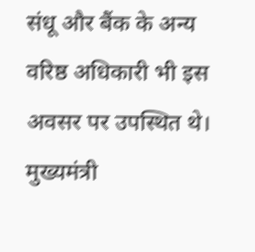संधू और बैंक के अन्य वरिष्ठ अधिकारी भी इस अवसर पर उपस्थित थे।
मुख्यमंत्री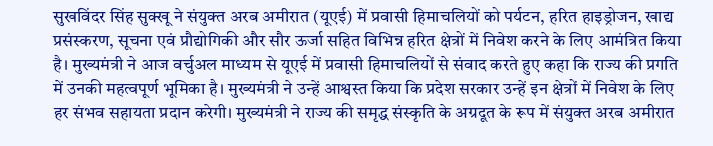सुखविंदर सिंह सुक्खू ने संयुक्त अरब अमीरात (यूएई) में प्रवासी हिमाचलियों को पर्यटन, हरित हाइड्रोजन, खाद्य प्रसंस्करण, सूचना एवं प्रौद्योगिकी और सौर ऊर्जा सहित विभिन्न हरित क्षेत्रों में निवेश करने के लिए आमंत्रित किया है। मुख्यमंत्री ने आज वर्चुअल माध्यम से यूएई में प्रवासी हिमाचलियों से संवाद करते हुए कहा कि राज्य की प्रगति में उनकी महत्वपूर्ण भूमिका है। मुख्यमंत्री ने उन्हें आश्वस्त किया कि प्रदेश सरकार उन्हें इन क्षेत्रों में निवेश के लिए हर संभव सहायता प्रदान करेगी। मुख्यमंत्री ने राज्य की समृद्ध संस्कृति के अग्रदूत के रूप में संयुक्त अरब अमीरात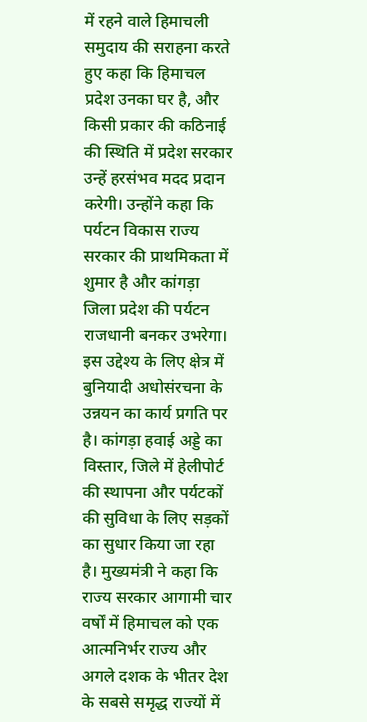में रहने वाले हिमाचली समुदाय की सराहना करते हुए कहा कि हिमाचल प्रदेश उनका घर है, और किसी प्रकार की कठिनाई की स्थिति में प्रदेश सरकार उन्हें हरसंभव मदद प्रदान करेगी। उन्होंने कहा कि पर्यटन विकास राज्य सरकार की प्राथमिकता में शुमार है और कांगड़ा जिला प्रदेश की पर्यटन राजधानी बनकर उभरेगा। इस उद्देश्य के लिए क्षेत्र में बुनियादी अधोसंरचना के उन्नयन का कार्य प्रगति पर है। कांगड़ा हवाई अड्डे का विस्तार, जिले में हेलीपोर्ट की स्थापना और पर्यटकों की सुविधा के लिए सड़कों का सुधार किया जा रहा है। मुख्यमंत्री ने कहा कि राज्य सरकार आगामी चार वर्षों में हिमाचल को एक आत्मनिर्भर राज्य और अगले दशक के भीतर देश के सबसे समृद्ध राज्यों में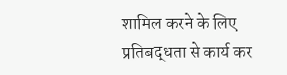शामिल करने के लिए प्रतिबद्धता से कार्य कर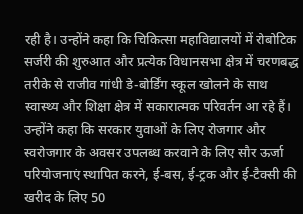रही है। उन्होंने कहा कि चिकित्सा महाविद्यालयों में रोबोटिक सर्जरी की शुरुआत और प्रत्येक विधानसभा क्षेत्र में चरणबद्ध तरीके से राजीव गांधी डे-बोर्डिंग स्कूल खोलने के साथ स्वास्थ्य और शिक्षा क्षेत्र में सकारात्मक परिवर्तन आ रहे हैं। उन्होंने कहा कि सरकार युवाओं के लिए रोजगार और स्वरोजगार के अवसर उपलब्ध करवाने के लिए सौर ऊर्जा परियोजनाएं स्थापित करने, ई-बस, ई-ट्रक और ई-टैक्सी की खरीद के लिए 50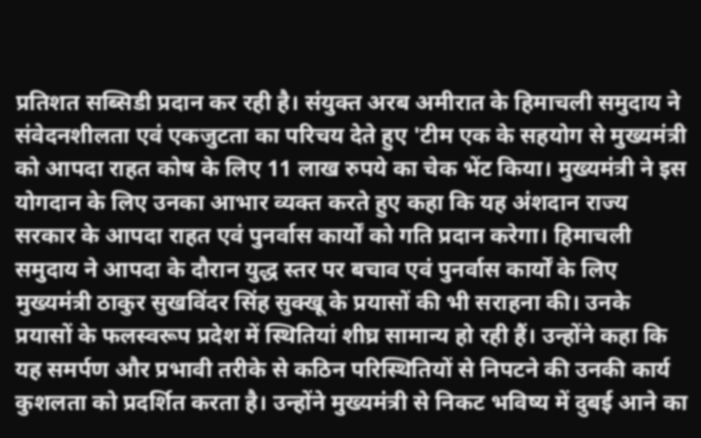प्रतिशत सब्सिडी प्रदान कर रही है। संयुक्त अरब अमीरात के हिमाचली समुदाय ने संवेदनशीलता एवं एकजुटता का परिचय देते हुए 'टीम एक के सहयोग से मुख्यमंत्री को आपदा राहत कोष के लिए 11 लाख रुपये का चेक भेंट किया। मुख्यमंत्री ने इस योगदान के लिए उनका आभार व्यक्त करते हुए कहा कि यह अंशदान राज्य सरकार के आपदा राहत एवं पुनर्वास कार्यों को गति प्रदान करेगा। हिमाचली समुदाय ने आपदा के दौरान युद्ध स्तर पर बचाव एवं पुनर्वास कार्यों के लिए मुख्यमंत्री ठाकुर सुखविंदर सिंह सुक्खू के प्रयासों की भी सराहना की। उनके प्रयासों के फलस्वरूप प्रदेश में स्थितियां शीघ्र सामान्य हो रही हैं। उन्होंने कहा कि यह समर्पण और प्रभावी तरीके से कठिन परिस्थितियों से निपटने की उनकी कार्य कुशलता को प्रदर्शित करता है। उन्होंने मुख्यमंत्री से निकट भविष्य में दुबई आने का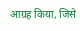आग्रह किया, जिसे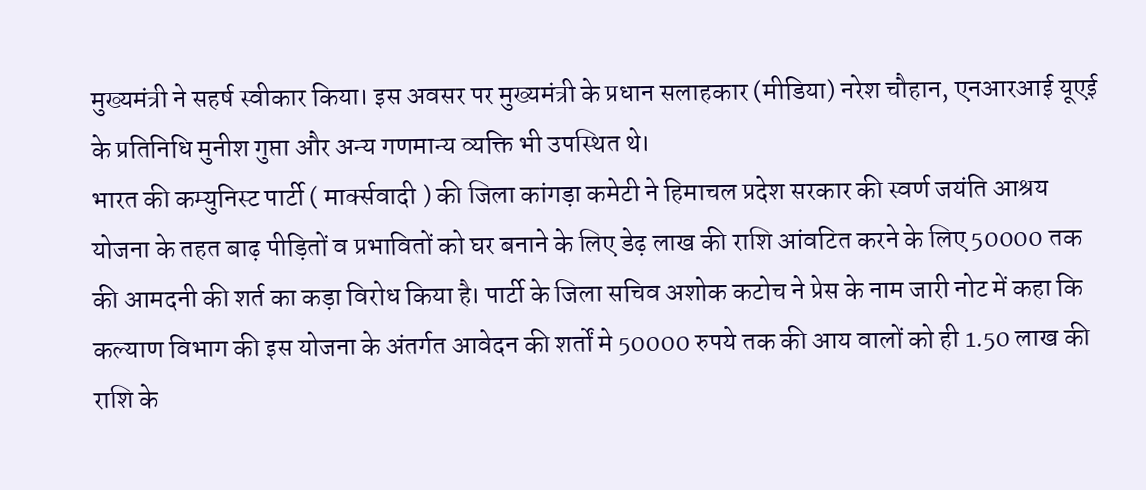मुख्यमंत्री ने सहर्ष स्वीकार किया। इस अवसर पर मुख्यमंत्री के प्रधान सलाहकार (मीडिया) नरेश चौहान, एनआरआई यूएई के प्रतिनिधि मुनीश गुप्ता और अन्य गणमान्य व्यक्ति भी उपस्थित थे।
भारत की कम्युनिस्ट पार्टी ( मार्क्सवादी ) की जिला कांगड़ा कमेटी ने हिमाचल प्रदेश सरकार की स्वर्ण जयंति आश्रय योजना के तहत बाढ़ पीड़ितों व प्रभावितों को घर बनाने के लिए डेढ़ लाख की राशि आंवटित करने के लिए 50000 तक की आमदनी की शर्त का कड़ा विरोध किया है। पार्टी के जिला सचिव अशोक कटोच ने प्रेस के नाम जारी नोट में कहा कि कल्याण विभाग की इस योजना के अंतर्गत आवेदन की शर्तों मे 50000 रुपये तक की आय वालों को ही 1.50 लाख की राशि के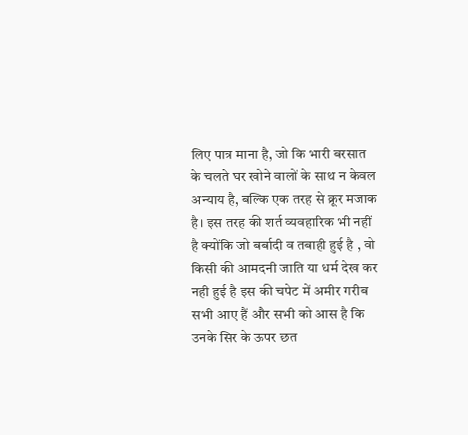लिए पात्र माना है, जो कि भारी बरसात के चलते घर खोने वालों के साथ न केवल अन्याय है, बल्कि एक तरह से क्रूर मजाक है। इस तरह की शर्त व्यवहारिक भी नहीं है क्योंकि जो बर्बादी व तबाही हुई है , वो किसी की आमदनी जाति या धर्म देख कर नही हुई है इस की चपेट में अमीर गरीब सभी आए हैं और सभी को आस है कि उनके सिर के ऊपर छत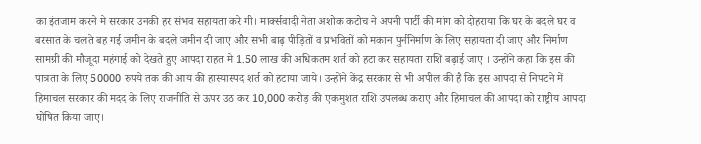का इंतजाम करने मे सरकार उनकी हर संभव सहायता करे गी। मार्क्सवादी नेता अशोक कटोच ने अपनी पार्टी की मांग को दोहराया कि घर के बदले घर व बरसात के चलते बह गई जमीन के बदले जमीन दी जाए और सभी बाढ़ पीड़ितों व प्रभवितों को मकान पुर्ननिर्माण के लिए सहायता दी जाए और निर्माण सामग्री की मौजूदा महंगाई को देखते हुए आपदा राहत मे 1.50 लाख की अधिकतम शर्त को हटा कर सहायता राशि बढ़ाई जाए । उन्होंने कहा कि इस की पात्रता के लिए 50000 रुपये तक की आय की हास्यास्पद शर्त को हटाया जाये। उन्होंने केंद्र सरकार से भी अपील की है कि इस आपदा से निपटने में हिमाचल सरकार की मदद के लिए राजनीति से ऊपर उठ कर 10,000 करोड़ की एकमुशत राशि उपलब्ध कराए और हिमाचल की आपदा को राष्ट्रीय आपदा घोषित किया जाए।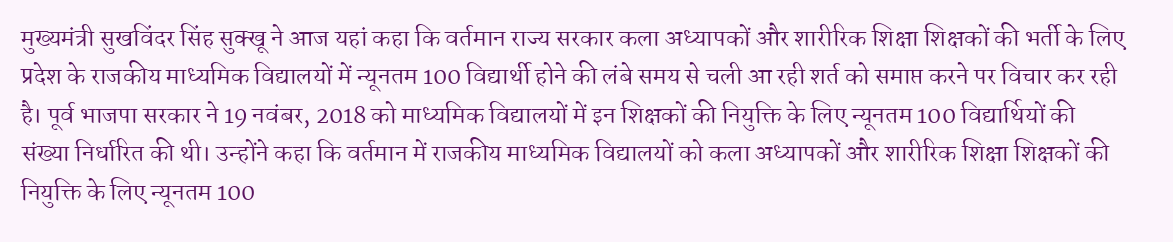मुख्यमंत्री सुखविंदर सिंह सुक्खू ने आज यहां कहा कि वर्तमान राज्य सरकार कला अध्यापकों और शारीरिक शिक्षा शिक्षकों की भर्ती के लिए प्रदेश के राजकीय माध्यमिक विद्यालयों में न्यूनतम 100 विद्यार्थी होने की लंबे समय से चली आ रही शर्त को समाप्त करने पर विचार कर रही है। पूर्व भाजपा सरकार ने 19 नवंबर, 2018 को माध्यमिक विद्यालयों में इन शिक्षकों की नियुक्ति के लिए न्यूनतम 100 विद्यार्थियों की संख्या निर्धारित की थी। उन्होंने कहा कि वर्तमान में राजकीय माध्यमिक विद्यालयों को कला अध्यापकों और शारीरिक शिक्षा शिक्षकों की नियुक्ति के लिए न्यूनतम 100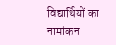विद्यार्थियों का नामांकन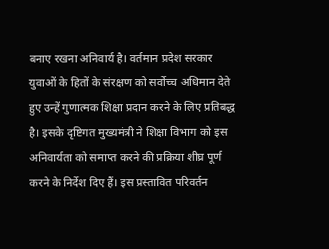बनाए रखना अनिवार्य है। वर्तमान प्रदेश सरकार युवाओं के हितों के संरक्षण को सर्वोच्च अधिमान देते हुए उन्हें गुणात्मक शिक्षा प्रदान करने के लिए प्रतिबद्ध है। इसके दृष्टिगत मुख्यमंत्री ने शिक्षा विभाग को इस अनिवार्यता को समाप्त करने की प्रक्रिया शीघ्र पूर्ण करने के निर्देश दिए हैं। इस प्रस्तावित परिवर्तन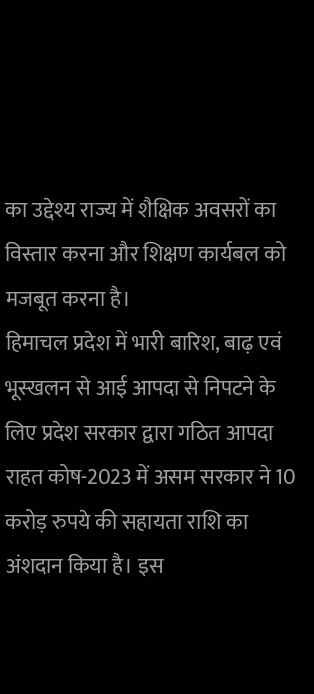का उद्देश्य राज्य में शैक्षिक अवसरों का विस्तार करना और शिक्षण कार्यबल को मजबूत करना है।
हिमाचल प्रदेश में भारी बारिश, बाढ़ एवं भूस्खलन से आई आपदा से निपटने के लिए प्रदेश सरकार द्वारा गठित आपदा राहत कोष-2023 में असम सरकार ने 10 करोड़ रुपये की सहायता राशि का अंशदान किया है। इस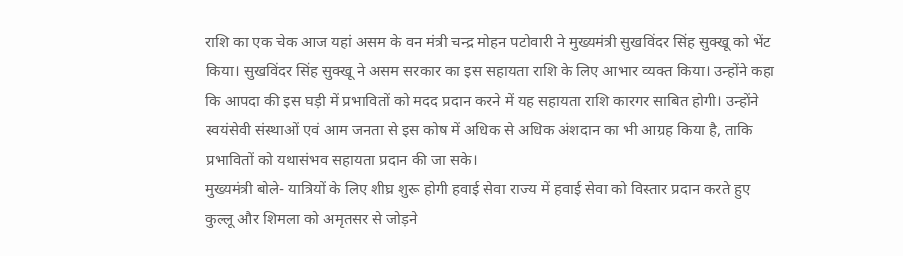राशि का एक चेक आज यहां असम के वन मंत्री चन्द्र मोहन पटोवारी ने मुख्यमंत्री सुखविंदर सिंह सुक्खू को भेंट किया। सुखविंदर सिंह सुक्खू ने असम सरकार का इस सहायता राशि के लिए आभार व्यक्त किया। उन्होंने कहा कि आपदा की इस घड़ी में प्रभावितों को मदद प्रदान करने में यह सहायता राशि कारगर साबित होगी। उन्होंने स्वयंसेवी संस्थाओं एवं आम जनता से इस कोष में अधिक से अधिक अंशदान का भी आग्रह किया है, ताकि प्रभावितों को यथासंभव सहायता प्रदान की जा सके।
मुख्यमंत्री बोले- यात्रियों के लिए शीघ्र शुरू होगी हवाई सेवा राज्य में हवाई सेवा को विस्तार प्रदान करते हुए कुल्लू और शिमला को अमृतसर से जोड़ने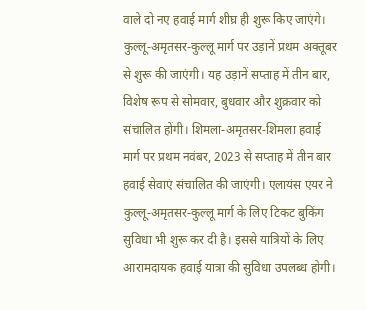वाले दो नए हवाई मार्ग शीघ्र ही शुरू किए जाएंगे। कुल्लू-अमृतसर-कुल्लू मार्ग पर उड़ानें प्रथम अक्तूबर से शुरू की जाएंगी। यह उड़ानें सप्ताह में तीन बार, विशेष रूप से सोमवार, बुधवार और शुक्रवार को संचालित होंगी। शिमला-अमृतसर-शिमला हवाई मार्ग पर प्रथम नवंबर, 2023 से सप्ताह में तीन बार हवाई सेवाएं संचालित की जाएंगी। एलायंस एयर ने कुल्लू-अमृतसर-कुल्लू मार्ग के लिए टिकट बुकिंग सुविधा भी शुरू कर दी है। इससे यात्रियों के लिए आरामदायक हवाई यात्रा की सुविधा उपलब्ध होगी।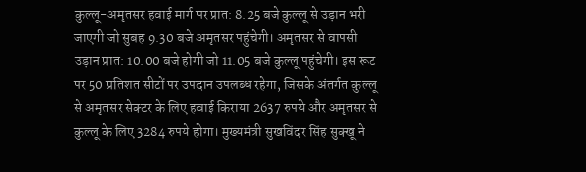कुल्लू-अमृतसर हवाई मार्ग पर प्रात: 8.25 बजे कुल्लू से उड़ान भरी जाएगी जो सुबह 9.30 बजे अमृतसर पहुंचेगी। अमृतसर से वापसी उड़ान प्रात: 10.00 बजे होगी जो 11.05 बजे कुल्लू पहुंचेगी। इस रूट पर 50 प्रतिशत सीटों पर उपदान उपलब्ध रहेगा, जिसके अंतर्गत कुल्लू से अमृतसर सेक्टर के लिए हवाई किराया 2637 रुपये और अमृतसर से कुल्लू के लिए 3284 रुपये होगा। मुख्यमंत्री सुखविंदर सिंह सुक्खू ने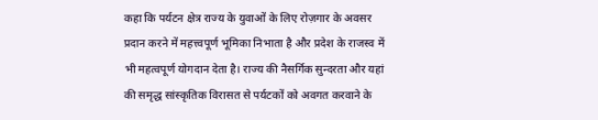कहा कि पर्यटन क्षेत्र राज्य के युवाओं के लिए रोज़गार के अवसर प्रदान करने में महत्त्वपूर्ण भूमिका निभाता है और प्रदेश के राजस्व में भी महत्वपूर्ण योगदान देता है। राज्य की नैसर्गिक सुन्दरता और यहां की समृद्ध सांस्कृतिक विरासत से पर्यटकों को अवगत करवाने के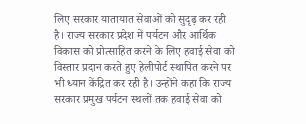लिए सरकार यातायात सेवाओं को सुदृढ़ कर रही है। राज्य सरकार प्रदेश में पर्यटन और आर्थिक विकास को प्रोत्साहित करने के लिए हवाई सेवा को विस्तार प्रदान करते हुए हेलीपोर्ट स्थापित करने पर भी ध्यान केंद्रित कर रही है। उन्होंने कहा कि राज्य सरकार प्रमुख पर्यटन स्थलों तक हवाई सेवा को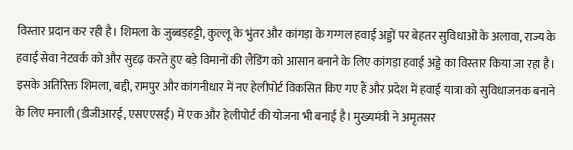विस्तार प्रदान कर रही है। शिमला के जुब्बड़हट्टी, कुल्लू के भुंतर और कांगड़ा के गग्गल हवाई अड्डों पर बेहतर सुविधाओं के अलावा, राज्य के हवाई सेवा नेटवर्क को और सुदृढ़ करते हुए बड़े विमानों की लैंडिंग को आसान बनाने के लिए कांगड़ा हवाई अड्डे का विस्तार किया जा रहा है। इसके अतिरिक्त शिमला, बद्दी, रामपुर और कांगनीधार में नए हेलीपोर्ट विकसित किए गए हैं और प्रदेश में हवाई यात्रा को सुविधाजनक बनाने के लिए मनाली (डीजीआरई, एसएएसई) में एक और हेलीपोर्ट की योजना भी बनाई है। मुख्यमंत्री ने अमृतसर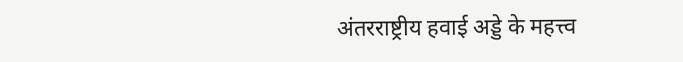अंतरराष्ट्रीय हवाई अड्डे के महत्त्व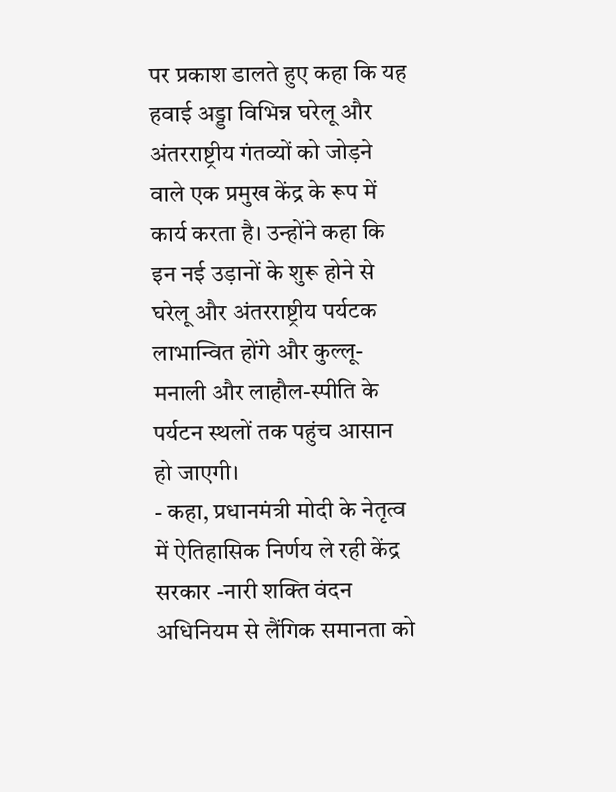पर प्रकाश डालते हुए कहा कि यह हवाई अड्डा विभिन्न घरेलू और अंतरराष्ट्रीय गंतव्यों को जोड़ने वाले एक प्रमुख केंद्र के रूप में कार्य करता है। उन्होंने कहा कि इन नई उड़ानों के शुरू होने से घरेलू और अंतरराष्ट्रीय पर्यटक लाभान्वित होंगे और कुल्लू-मनाली और लाहौल-स्पीति के पर्यटन स्थलों तक पहुंच आसान हो जाएगी।
- कहा, प्रधानमंत्री मोदी के नेतृत्व में ऐतिहासिक निर्णय ले रही केंद्र सरकार -नारी शक्ति वंदन अधिनियम से लैंगिक समानता को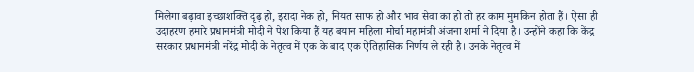मिलेगा बढ़ावा इच्छाशक्ति दृढ़ हो, इरादा नेक हो, नियत साफ हो और भाव सेवा का हो तो हर काम मुमकिन होता हैं। ऐसा ही उदाहरण हमारे प्रधानमंत्री मोदी ने पेश किया हैं यह बयान महिला मोर्चा महामंत्री अंजना शर्मा ने दिया है। उन्होंने कहा कि केंद्र सरकार प्रधानमंत्री नरेंद्र मोदी के नेतृत्व में एक के बाद एक ऐतिहासिक निर्णय ले रही है। उनके नेतृत्व में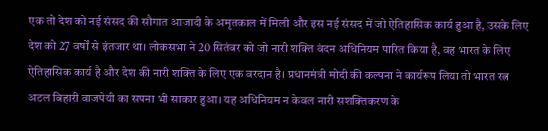एक तो देश को नई संसद की सौगात आजादी के अमृतकाल में मिली और इस नई संसद में जो ऐतिहासिक कार्य हुआ है, उसके लिए देश को 27 वर्षों से इंतजार था। लोकसभा ने 20 सितंबर को जो नारी शक्ति वंदन अधिनियम पारित किया है, वह भारत के लिए ऐतिहासिक कार्य है और देश की नारी शक्ति के लिए एक वरदान है। प्रधानमंत्री मोदी की कल्पना ने कार्यरूप लिया तो भारत रत्न अटल बिहारी वाजपेयी का सपना भी साकार हुआ। यह अधिनियम न केवल नारी सशक्तिकरण के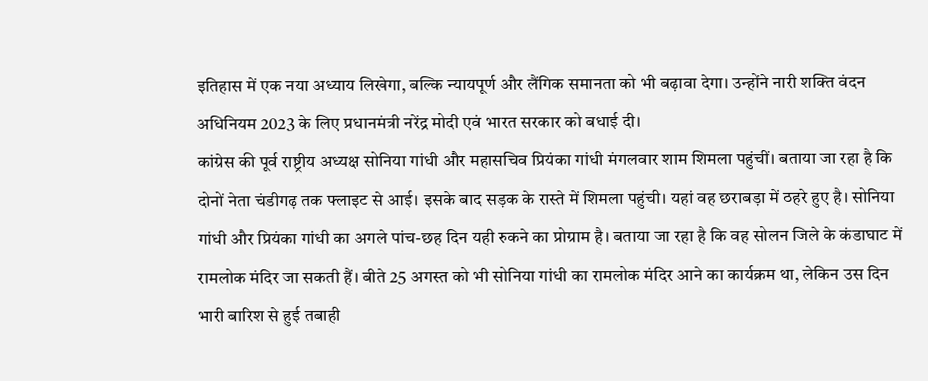इतिहास में एक नया अध्याय लिखेगा, बल्कि न्यायपूर्ण और लैंगिक समानता को भी बढ़ावा देगा। उन्होंने नारी शक्ति वंदन अधिनियम 2023 के लिए प्रधानमंत्री नरेंद्र मोदी एवं भारत सरकार को बधाई दी।
कांग्रेस की पूर्व राष्ट्रीय अध्यक्ष सोनिया गांधी और महासचिव प्रियंका गांधी मंगलवार शाम शिमला पहुंचीं। बताया जा रहा है कि दोनों नेता चंडीगढ़ तक फ्लाइट से आई। इसके बाद सड़क के रास्ते में शिमला पहुंची। यहां वह छराबड़ा में ठहरे हुए है। सोनिया गांधी और प्रियंका गांधी का अगले पांच-छह दिन यही रुकने का प्रोग्राम है। बताया जा रहा है कि वह सोलन जिले के कंडाघाट में रामलोक मंदिर जा सकती हैं। बीते 25 अगस्त को भी सोनिया गांधी का रामलोक मंदिर आने का कार्यक्रम था, लेकिन उस दिन भारी बारिश से हुई तबाही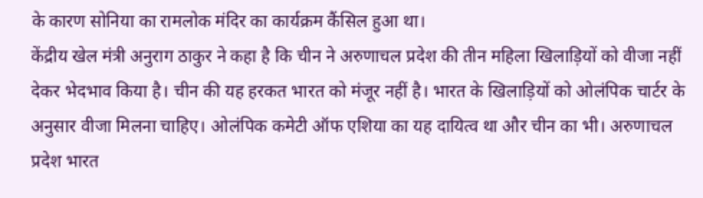के कारण सोनिया का रामलोक मंदिर का कार्यक्रम कैंसिल हुआ था।
केंद्रीय खेल मंत्री अनुराग ठाकुर ने कहा है कि चीन ने अरुणाचल प्रदेश की तीन महिला खिलाड़ियों को वीजा नहीं देकर भेदभाव किया है। चीन की यह हरकत भारत को मंजूर नहीं है। भारत के खिलाड़ियों को ओलंपिक चार्टर के अनुसार वीजा मिलना चाहिए। ओलंपिक कमेटी ऑफ एशिया का यह दायित्व था और चीन का भी। अरुणाचल प्रदेश भारत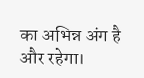का अभिन्न अंग है और रहेगा।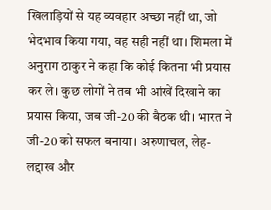खिलाड़ियों से यह व्यवहार अच्छा नहीं था, जो भेदभाव किया गया, वह सही नहीं था। शिमला में अनुराग ठाकुर ने कहा कि कोई कितना भी प्रयास कर ले। कुछ लोगों ने तब भी आंखें दिखाने का प्रयास किया, जब जी-20 की बैठक थी। भारत ने जी-20 को सफल बनाया। अरुणाचल, लेह-लद्दाख और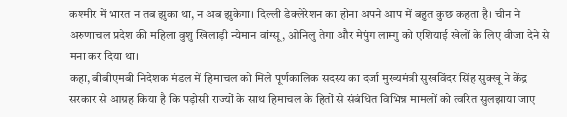कश्मीर में भारत न तब झुका था, न अब झुकेगा। दिल्ली डेक्लेरेशन का होना अपने आप में बहुत कुछ कहता है। चीन ने अरुणाचल प्रदेश की महिला वुशु खिलाड़ी न्येमान वांग्सू, ओनिलु तेगा और मेपुंग लाम्गु को एशियाई खेलों के लिए वीजा देने से मना कर दिया था।
कहा, बीबीएमबी निदेशक मंडल में हिमाचल को मिले पूर्णकालिक सदस्य का दर्जा मुख्यमंत्री सुखविंदर सिंह सुक्खू ने केंद्र सरकार से आग्रह किया है कि पड़ोसी राज्यों के साथ हिमाचल के हितों से संबंधित विभिन्न मामलों को त्वरित सुलझाया जाए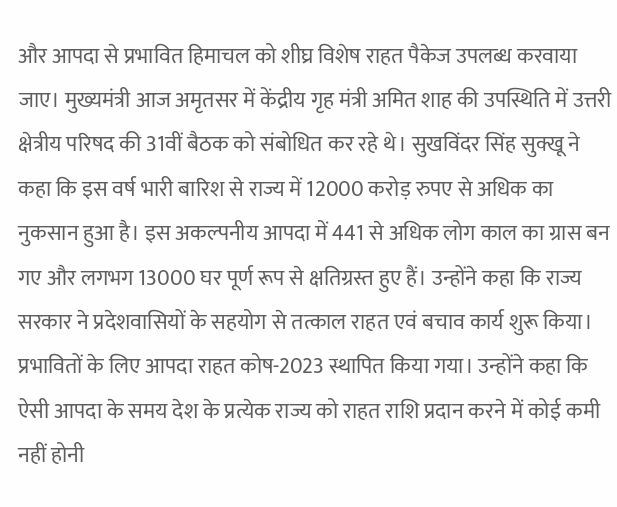और आपदा से प्रभावित हिमाचल को शीघ्र विशेष राहत पैकेज उपलब्ध करवाया जाए। मुख्यमंत्री आज अमृतसर में केंद्रीय गृह मंत्री अमित शाह की उपस्थिति में उत्तरी क्षेत्रीय परिषद की 31वीं बैठक को संबोधित कर रहे थे। सुखविंदर सिंह सुक्खू ने कहा कि इस वर्ष भारी बारिश से राज्य में 12000 करोड़ रुपए से अधिक का नुकसान हुआ है। इस अकल्पनीय आपदा में 441 से अधिक लोग काल का ग्रास बन गए और लगभग 13000 घर पूर्ण रूप से क्षतिग्रस्त हुए हैं। उन्होंने कहा कि राज्य सरकार ने प्रदेशवासियों के सहयोग से तत्काल राहत एवं बचाव कार्य शुरू किया। प्रभावितों के लिए आपदा राहत कोष-2023 स्थापित किया गया। उन्होंने कहा कि ऐसी आपदा के समय देश के प्रत्येक राज्य को राहत राशि प्रदान करने में कोई कमी नहीं होनी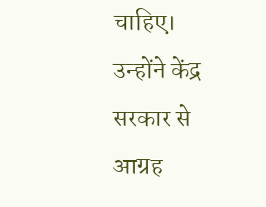चाहिए। उन्होंने केंद्र सरकार से आग्रह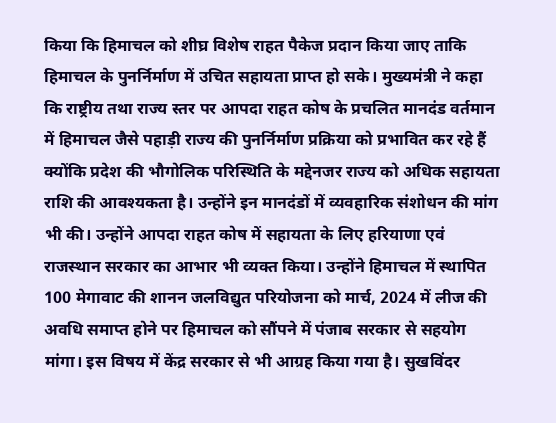किया कि हिमाचल को शीघ्र विशेष राहत पैकेज प्रदान किया जाए ताकि हिमाचल के पुनर्निर्माण में उचित सहायता प्राप्त हो सके। मुख्यमंत्री ने कहा कि राष्ट्रीय तथा राज्य स्तर पर आपदा राहत कोष के प्रचलित मानदंड वर्तमान में हिमाचल जैसे पहाड़ी राज्य की पुनर्निर्माण प्रक्रिया को प्रभावित कर रहे हैं क्योंकि प्रदेश की भौगोलिक परिस्थिति के मद्देनजर राज्य को अधिक सहायता राशि की आवश्यकता है। उन्होंने इन मानदंडों में व्यवहारिक संशोधन की मांग भी की। उन्होंने आपदा राहत कोष में सहायता के लिए हरियाणा एवं राजस्थान सरकार का आभार भी व्यक्त किया। उन्होंने हिमाचल में स्थापित 100 मेगावाट की शानन जलविद्युत परियोजना को मार्च, 2024 में लीज की अवधि समाप्त होने पर हिमाचल को सौंपने में पंजाब सरकार से सहयोग मांगा। इस विषय में केंद्र सरकार से भी आग्रह किया गया है। सुखविंदर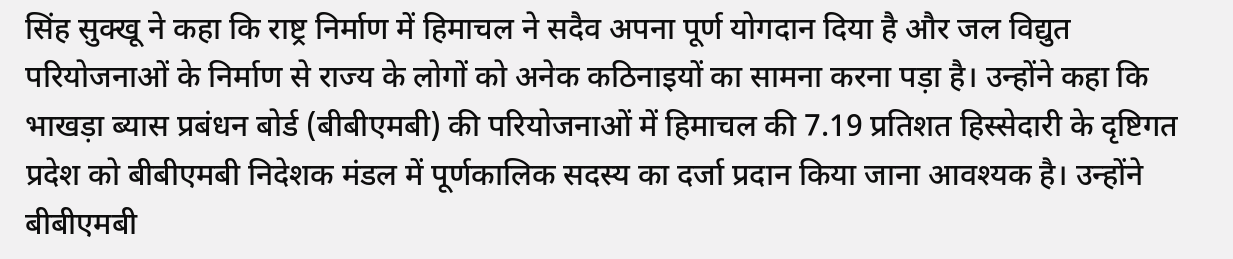सिंह सुक्खू ने कहा कि राष्ट्र निर्माण में हिमाचल ने सदैव अपना पूर्ण योगदान दिया है और जल विद्युत परियोजनाओं के निर्माण से राज्य के लोगों को अनेक कठिनाइयों का सामना करना पड़ा है। उन्होंने कहा कि भाखड़ा ब्यास प्रबंधन बोर्ड (बीबीएमबी) की परियोजनाओं में हिमाचल की 7.19 प्रतिशत हिस्सेदारी के दृष्टिगत प्रदेश को बीबीएमबी निदेशक मंडल में पूर्णकालिक सदस्य का दर्जा प्रदान किया जाना आवश्यक है। उन्होंने बीबीएमबी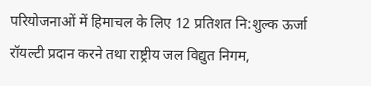परियोजनाओं में हिमाचल के लिए 12 प्रतिशत नि:शुल्क ऊर्जा रॉयल्टी प्रदान करने तथा राष्ट्रीय जल विद्युत निगम,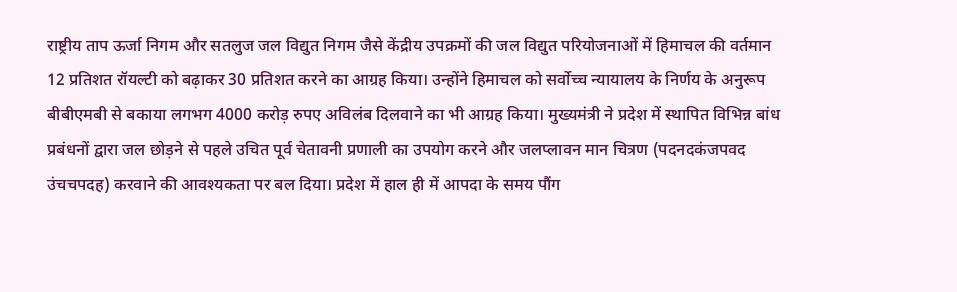राष्ट्रीय ताप ऊर्जा निगम और सतलुज जल विद्युत निगम जैसे केंद्रीय उपक्रमों की जल विद्युत परियोजनाओं में हिमाचल की वर्तमान 12 प्रतिशत रॉयल्टी को बढ़ाकर 30 प्रतिशत करने का आग्रह किया। उन्होंने हिमाचल को सर्वोच्च न्यायालय के निर्णय के अनुरूप बीबीएमबी से बकाया लगभग 4000 करोड़ रुपए अविलंब दिलवाने का भी आग्रह किया। मुख्यमंत्री ने प्रदेश में स्थापित विभिन्न बांध प्रबंधनों द्वारा जल छोड़ने से पहले उचित पूर्व चेतावनी प्रणाली का उपयोग करने और जलप्लावन मान चित्रण (पदनदकंजपवद उंचचपदह) करवाने की आवश्यकता पर बल दिया। प्रदेश में हाल ही में आपदा के समय पौंग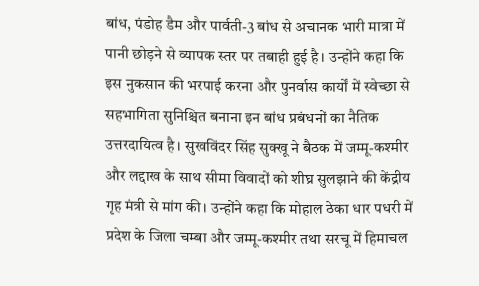बांध, पंडोह डैम और पार्वती-3 बांध से अचानक भारी मात्रा में पानी छोड़ने से व्यापक स्तर पर तबाही हुई है। उन्होंने कहा कि इस नुकसान की भरपाई करना और पुनर्वास कार्यों में स्वेच्छा से सहभागिता सुनिश्चित बनाना इन बांध प्रबंधनों का नैतिक उत्तरदायित्व है। सुखविंदर सिंह सुक्खू ने बैठक में जम्मू-कश्मीर और लद्दाख के साथ सीमा विवादों को शीघ्र सुलझाने की केंद्रीय गृह मंत्री से मांग की। उन्होंने कहा कि मोहाल ठेका धार पधरी में प्रदेश के जिला चम्बा और जम्मू-कश्मीर तथा सरचू में हिमाचल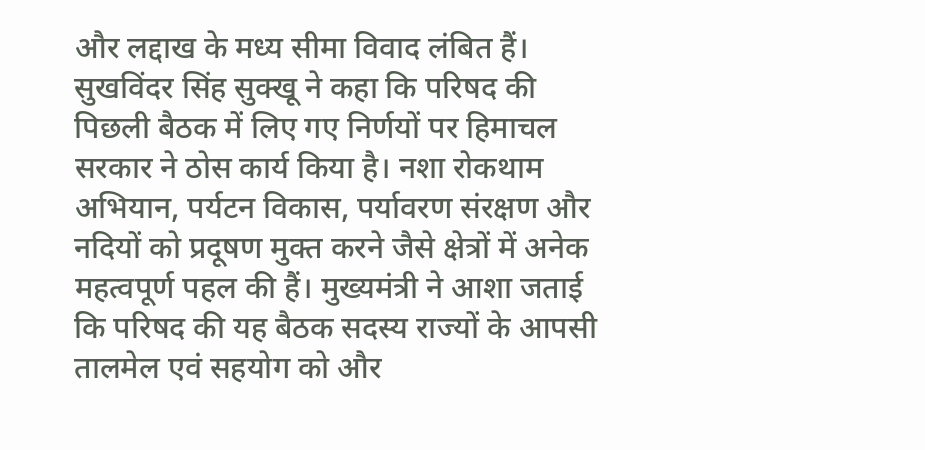और लद्दाख के मध्य सीमा विवाद लंबित हैं। सुखविंदर सिंह सुक्खू ने कहा कि परिषद की पिछली बैठक में लिए गए निर्णयों पर हिमाचल सरकार ने ठोस कार्य किया है। नशा रोकथाम अभियान, पर्यटन विकास, पर्यावरण संरक्षण और नदियों को प्रदूषण मुक्त करने जैसे क्षेत्रों में अनेक महत्वपूर्ण पहल की हैं। मुख्यमंत्री ने आशा जताई कि परिषद की यह बैठक सदस्य राज्यों के आपसी तालमेल एवं सहयोग को और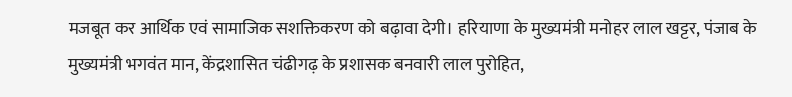मजबूत कर आर्थिक एवं सामाजिक सशक्तिकरण को बढ़ावा देगी। हरियाणा के मुख्यमंत्री मनोहर लाल खट्टर, पंजाब के मुख्यमंत्री भगवंत मान, केंद्रशासित चंढीगढ़ के प्रशासक बनवारी लाल पुरोहित,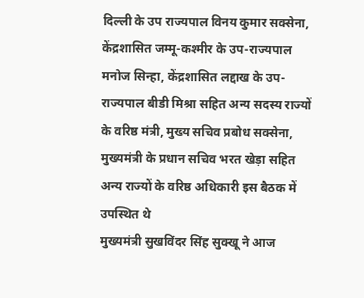दिल्ली के उप राज्यपाल विनय कुमार सक्सेना, केंद्रशासित जम्मू-कश्मीर के उप-राज्यपाल मनोज सिन्हा, केंद्रशासित लद्दाख के उप-राज्यपाल बीडी मिश्रा सहित अन्य सदस्य राज्यों के वरिष्ठ मंत्री, मुख्य सचिव प्रबोध सक्सेना, मुख्यमंत्री के प्रधान सचिव भरत खेड़ा सहित अन्य राज्यों के वरिष्ठ अधिकारी इस बैठक में उपस्थित थे
मुख्यमंत्री सुखविंदर सिंह सुक्खू ने आज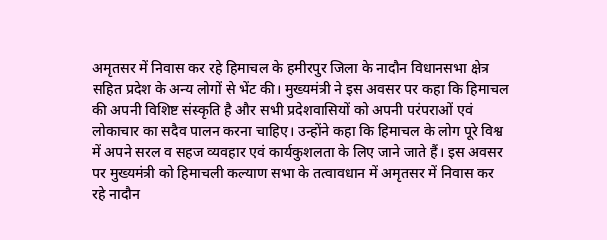अमृतसर में निवास कर रहे हिमाचल के हमीरपुर जिला के नादौन विधानसभा क्षेत्र सहित प्रदेश के अन्य लोगों से भेंट की। मुख्यमंत्री ने इस अवसर पर कहा कि हिमाचल की अपनी विशिष्ट संस्कृति है और सभी प्रदेशवासियों को अपनी परंपराओं एवं लोकाचार का सदैव पालन करना चाहिए। उन्होंने कहा कि हिमाचल के लोग पूरे विश्व में अपने सरल व सहज व्यवहार एवं कार्यकुशलता के लिए जाने जाते हैं। इस अवसर पर मुख्यमंत्री को हिमाचली कल्याण सभा के तत्वावधान में अमृतसर में निवास कर रहे नादौन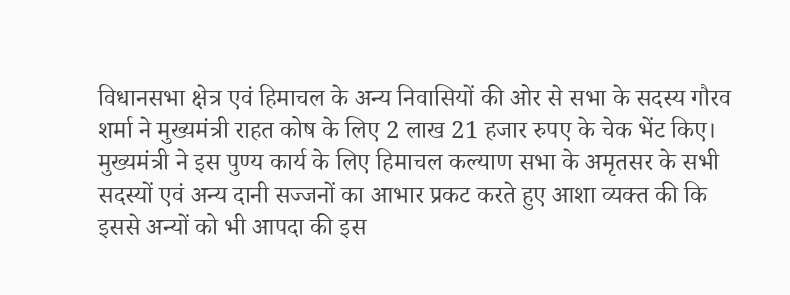विधानसभा क्षेत्र एवं हिमाचल के अन्य निवासियों की ओर से सभा के सदस्य गौरव शर्मा ने मुख्यमंत्री राहत कोष के लिए 2 लाख 21 हजार रुपए के चेक भेंट किए। मुख्यमंत्री ने इस पुण्य कार्य के लिए हिमाचल कल्याण सभा के अमृतसर के सभी सदस्यों एवं अन्य दानी सज्जनों का आभार प्रकट करते हुए आशा व्यक्त की कि इससे अन्यों को भी आपदा की इस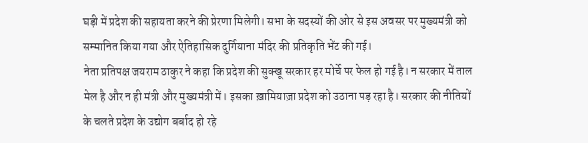घड़ी में प्रदेश की सहायता करने की प्रेरणा मिलेगी। सभा के सदस्यों की ओर से इस अवसर पर मुख्यमंत्री को सम्मानित किया गया और ऐतिहासिक दुर्गियाना मंदिर की प्रतिकृति भेंट की गई।
नेता प्रतिपक्ष जयराम ठाकुर ने कहा कि प्रदेश की सुक्खू सरकार हर मोर्चे पर फेल हो गई है। न सरकार में ताल मेल है और न ही मंत्री और मुख्यमंत्री में। इसका ख़ामियाज़ा प्रदेश को उठाना पड़ रहा है। सरकार की नीतियों के चलते प्रदेश के उद्योग बर्बाद हो रहे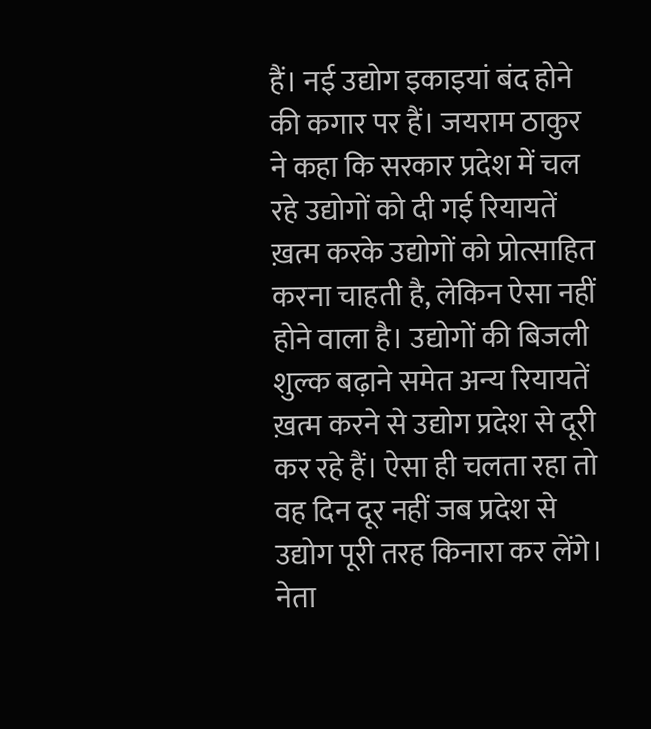हैं। नई उद्योग इकाइयां बंद होने की कगार पर हैं। जयराम ठाकुर ने कहा कि सरकार प्रदेश में चल रहे उद्योगों को दी गई रियायतें ख़त्म करके उद्योगों को प्रोत्साहित करना चाहती है, लेकिन ऐसा नहीं होने वाला है। उद्योगों की बिजली शुल्क बढ़ाने समेत अन्य रियायतें ख़त्म करने से उद्योग प्रदेश से दूरी कर रहे हैं। ऐसा ही चलता रहा तो वह दिन दूर नहीं जब प्रदेश से उद्योग पूरी तरह किनारा कर लेंगे। नेता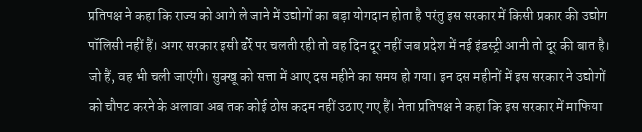प्रतिपक्ष ने कहा कि राज्य को आगे ले जाने में उद्योगों का बड़ा योगदान होता है परंतु इस सरकार में किसी प्रकार की उद्योग पॉलिसी नहीं हैं। अगर सरकार इसी ढर्रे पर चलती रही तो वह दिन दूर नहीं जब प्रदेश में नई इंडस्ट्री आनी तो दूर की बात है। जो हैं, वह भी चली जाएंगी। सुक्खू को सत्ता में आए दस महीने का समय हो गया। इन दस महीनों में इस सरकार ने उद्योगों को चौपट करने के अलावा अब तक कोई ठोस कदम नहीं उठाए गए हैं। नेता प्रतिपक्ष ने कहा कि इस सरकार में माफिया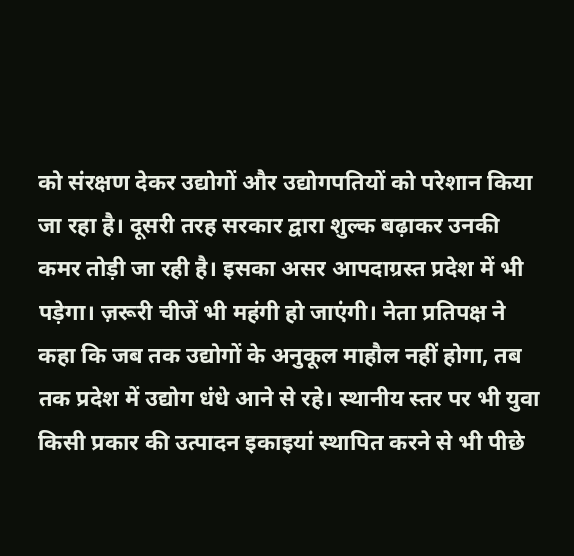को संरक्षण देकर उद्योगों और उद्योगपतियों को परेशान किया जा रहा है। दूसरी तरह सरकार द्वारा शुल्क बढ़ाकर उनकी कमर तोड़ी जा रही है। इसका असर आपदाग्रस्त प्रदेश में भी पड़ेगा। ज़रूरी चीजें भी महंगी हो जाएंगी। नेता प्रतिपक्ष ने कहा कि जब तक उद्योगों के अनुकूल माहौल नहीं होगा, तब तक प्रदेश में उद्योग धंधे आने से रहे। स्थानीय स्तर पर भी युवा किसी प्रकार की उत्पादन इकाइयां स्थापित करने से भी पीछे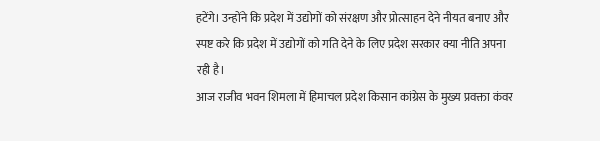हटेंगे। उन्होंने कि प्रदेश में उद्योगों को संरक्षण और प्रोत्साहन देने नीयत बनाए और स्पष्ट करे कि प्रदेश में उद्योगों को गति देने के लिए प्रदेश सरकार क्या नीति अपना रही है।
आज राजीव भवन शिमला में हिमाचल प्रदेश किसान कांग्रेस के मुख्य प्रवक्ता कंवर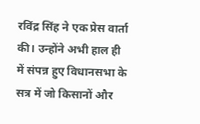रविंद्र सिंह ने एक प्रेस वार्ता की। उन्होंने अभी हाल ही में संपन्न हुए विधानसभा के सत्र में जो किसानों और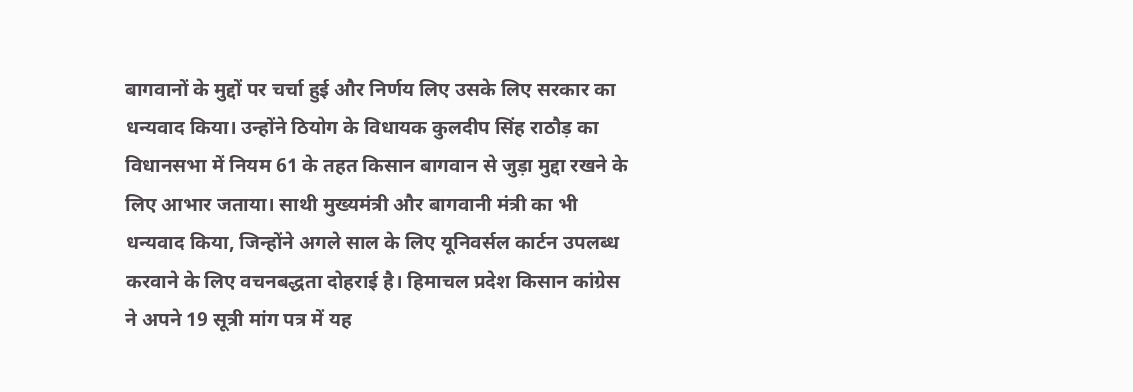बागवानों के मुद्दों पर चर्चा हुई और निर्णय लिए उसके लिए सरकार का धन्यवाद किया। उन्होंने ठियोग के विधायक कुलदीप सिंह राठौड़ का विधानसभा में नियम 61 के तहत किसान बागवान से जुड़ा मुद्दा रखने के लिए आभार जताया। साथी मुख्यमंत्री और बागवानी मंत्री का भी धन्यवाद किया, जिन्होंने अगले साल के लिए यूनिवर्सल कार्टन उपलब्ध करवाने के लिए वचनबद्धता दोहराई है। हिमाचल प्रदेश किसान कांग्रेस ने अपने 19 सूत्री मांग पत्र में यह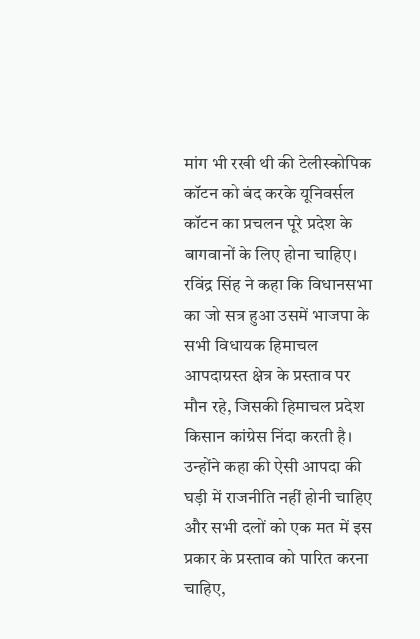मांग भी रखी थी की टेलीस्कोपिक कॉटन को बंद करके यूनिवर्सल कॉटन का प्रचलन पूरे प्रदेश के बागवानों के लिए होना चाहिए। रविंद्र सिंह ने कहा कि विधानसभा का जो सत्र हुआ उसमें भाजपा के सभी विधायक हिमाचल आपदाग्रस्त क्षेत्र के प्रस्ताव पर मौन रहे, जिसकी हिमाचल प्रदेश किसान कांग्रेस निंदा करती है। उन्होंने कहा की ऐसी आपदा की घड़ी में राजनीति नहीं होनी चाहिए और सभी दलों को एक मत में इस प्रकार के प्रस्ताव को पारित करना चाहिए,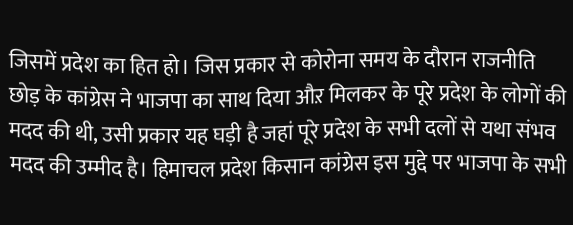जिसमें प्रदेश का हित हो। जिस प्रकार से कोरोना समय के दौरान राजनीति छोड़ के कांग्रेस ने भाजपा का साथ दिया औऱ मिलकर के पूरे प्रदेश के लोगों की मदद की थी, उसी प्रकार यह घड़ी है जहां पूरे प्रदेश के सभी दलों से यथा संभव मदद की उम्मीद है। हिमाचल प्रदेश किसान कांग्रेस इस मुद्दे पर भाजपा के सभी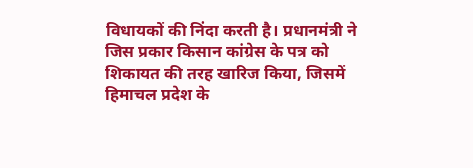विधायकों की निंदा करती है। प्रधानमंत्री ने जिस प्रकार किसान कांग्रेस के पत्र को शिकायत की तरह खारिज किया, जिसमें हिमाचल प्रदेश के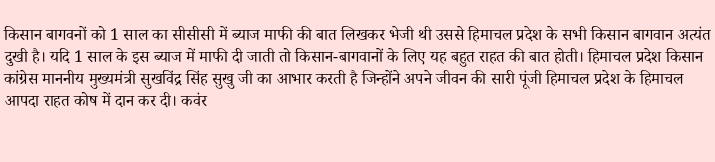किसान बागवनों को 1 साल का सीसीसी में ब्याज माफी की बात लिखकर भेजी थी उससे हिमाचल प्रदेश के सभी किसान बागवान अत्यंत दुखी है। यदि 1 साल के इस ब्याज में माफी दी जाती तो किसान-बागवानों के लिए यह बहुत राहत की बात होती। हिमाचल प्रदेश किसान कांग्रेस माननीय मुख्यमंत्री सुखविंद्र सिंह सुखु जी का आभार करती है जिन्होंने अपने जीवन की सारी पूंजी हिमाचल प्रदेश के हिमाचल आपदा राहत कोष में दान कर दी। कवंर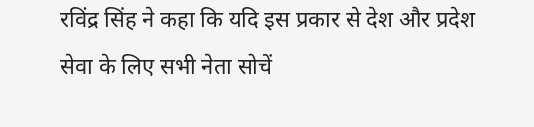रविंद्र सिंह ने कहा कि यदि इस प्रकार से देश और प्रदेश सेवा के लिए सभी नेता सोचें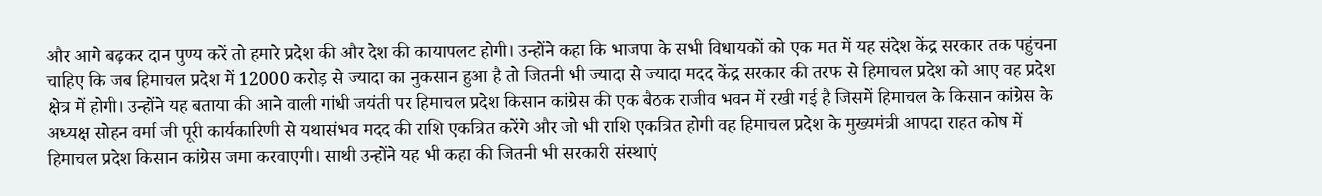और आगे बढ़कर दान पुण्य करें तो हमारे प्रदेश की और देश की कायापलट होगी। उन्होंने कहा कि भाजपा के सभी विधायकों को एक मत में यह संदेश केंद्र सरकार तक पहुंचना चाहिए कि जब हिमाचल प्रदेश में 12000 करोड़ से ज्यादा का नुकसान हुआ है तो जितनी भी ज्यादा से ज्यादा मदद केंद्र सरकार की तरफ से हिमाचल प्रदेश को आए वह प्रदेश क्षेत्र में होगी। उन्होंने यह बताया की आने वाली गांधी जयंती पर हिमाचल प्रदेश किसान कांग्रेस की एक बैठक राजीव भवन में रखी गई है जिसमें हिमाचल के किसान कांग्रेस के अध्यक्ष सोहन वर्मा जी पूरी कार्यकारिणी से यथासंभव मदद की राशि एकत्रित करेंगे और जो भी राशि एकत्रित होगी वह हिमाचल प्रदेश के मुख्यमंत्री आपदा राहत कोष में हिमाचल प्रदेश किसान कांग्रेस जमा करवाएगी। साथी उन्होंने यह भी कहा की जितनी भी सरकारी संस्थाएं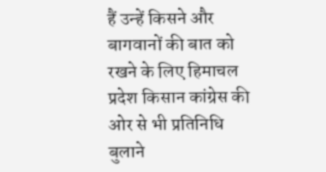हैं उन्हें किसने और बागवानों की बात को रखने के लिए हिमाचल प्रदेश किसान कांग्रेस की ओर से भी प्रतिनिधि बुलाने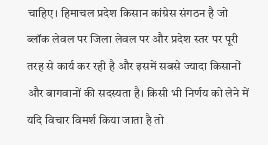चाहिए। हिमाचल प्रदेश किसान कांग्रेस संगठन है जो ब्लॉक लेवल पर जिला लेवल पर और प्रदेश स्तर पर पूरी तरह से कार्य कर रही है और इसमें सबसे ज्यादा किसानों और बागवानों की सदस्यता है। किसी भी निर्णय को लेने में यदि विचार विमर्श किया जाता है तो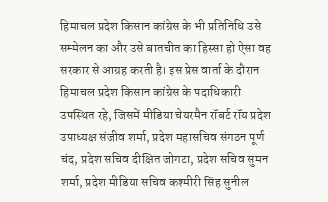हिमाचल प्रदेश किसान कांग्रेस के भी प्रतिनिधि उसे सम्मेलन का और उसे बातचीत का हिस्सा हो ऐसा वह सरकार से आग्रह करती है। इस प्रेस वार्ता के दौरान हिमाचल प्रदेश किसान कांग्रेस के पदाधिकारी उपस्थित रहे, जिसमें मीडिया चेयरमैन रॉबर्ट रॉय प्रदेश उपाध्यक्ष संजीव शर्मा, प्रदेश महासचिव संगठन पूर्ण चंद, प्रदेश सचिव दीक्षित जोगटा, प्रदेश सचिव सुमन शर्मा, प्रदेश मीडिया सचिव कश्मीरी सिंह सुनील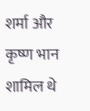शर्मा और कृष्ण भान शामिल थे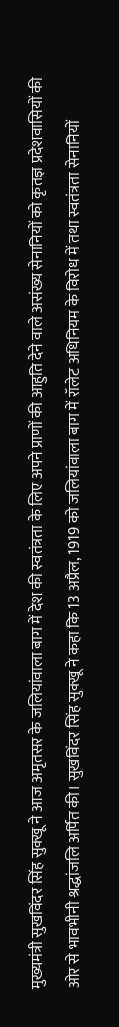मुख्यमंत्री सुखविंदर सिंह सुक्खू ने आज अमृतसर के जलियांवाला बाग में देश की स्वतंत्रता के लिए अपने प्राणों की आहुति देने वाले असंख्य सेनानियों को कृतज्ञ प्रदेशवासियों की ओर से भावभीनी श्रद्धांजलि अर्पित की। सुखविंदर सिंह सुक्खू ने कहा कि 13 अप्रैल, 1919 को जलियांवाला बाग में रॉलेट अधिनियम के विरोध में तथा स्वतंत्रता सेनानियों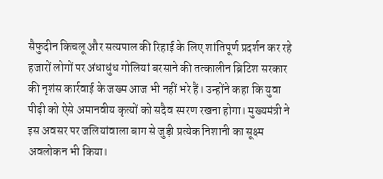सैफुदीन किचलू और सत्यपाल की रिहाई के लिए शांतिपूर्ण प्रदर्शन कर रहे हजारों लोगों पर अंधाधुंध गोलियां बरसाने की तत्कालीन ब्रिटिश सरकार की नृशंस कार्रवाई के जख्म आज भी नहीं भरे हैं। उन्होंने कहा कि युवा पीढ़ी को ऐसे अमानवीय कृत्यों को सदैव स्मरण रखना होगा। मुख्यमंत्री ने इस अवसर पर जलियांवाला बाग से जुड़ी प्रत्येक निशानी का सूक्ष्म अवलोकन भी किया।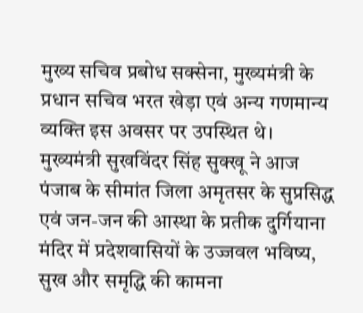मुख्य सचिव प्रबोध सक्सेना, मुख्यमंत्री के प्रधान सचिव भरत खेड़ा एवं अन्य गणमान्य व्यक्ति इस अवसर पर उपस्थित थे।
मुख्यमंत्री सुखविंदर सिंह सुक्खू ने आज पंजाब के सीमांत जिला अमृतसर के सुप्रसिद्ध एवं जन-जन की आस्था के प्रतीक दुर्गियाना मंदिर में प्रदेशवासियों के उज्जवल भविष्य, सुख और समृद्धि की कामना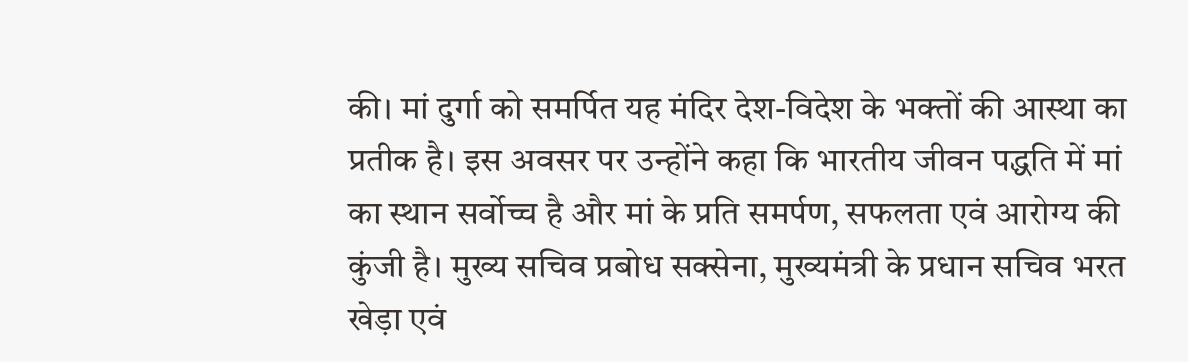की। मां दुर्गा को समर्पित यह मंदिर देश-विदेश के भक्तों की आस्था का प्रतीक है। इस अवसर पर उन्होंने कहा कि भारतीय जीवन पद्धति में मां का स्थान सर्वोच्च है और मां के प्रति समर्पण, सफलता एवं आरोग्य की कुंजी है। मुख्य सचिव प्रबोध सक्सेना, मुख्यमंत्री के प्रधान सचिव भरत खेड़ा एवं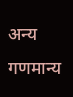अन्य गणमान्य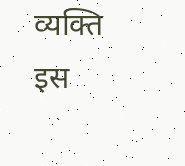व्यक्ति इस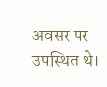अवसर पर उपस्थित थे।